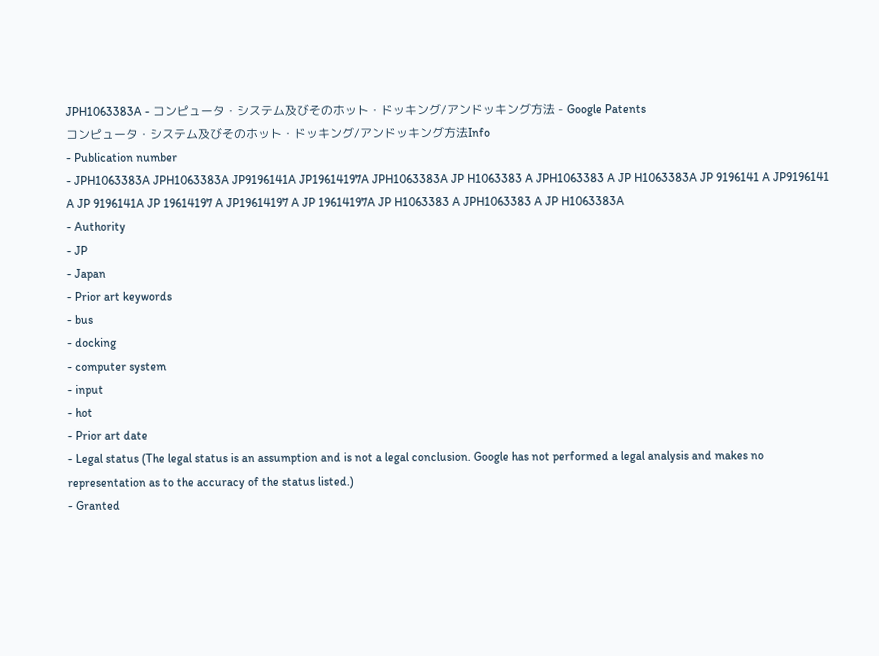JPH1063383A - コンピュータ・システム及びそのホット・ドッキング/アンドッキング方法 - Google Patents
コンピュータ・システム及びそのホット・ドッキング/アンドッキング方法Info
- Publication number
- JPH1063383A JPH1063383A JP9196141A JP19614197A JPH1063383A JP H1063383 A JPH1063383 A JP H1063383A JP 9196141 A JP9196141 A JP 9196141A JP 19614197 A JP19614197 A JP 19614197A JP H1063383 A JPH1063383 A JP H1063383A
- Authority
- JP
- Japan
- Prior art keywords
- bus
- docking
- computer system
- input
- hot
- Prior art date
- Legal status (The legal status is an assumption and is not a legal conclusion. Google has not performed a legal analysis and makes no representation as to the accuracy of the status listed.)
- Granted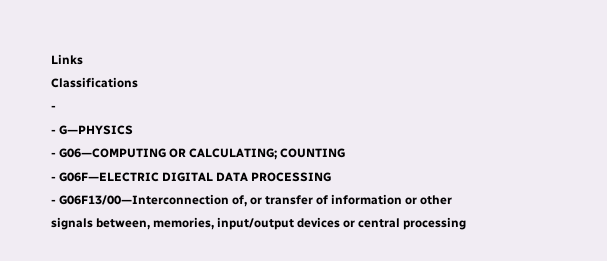Links
Classifications
-
- G—PHYSICS
- G06—COMPUTING OR CALCULATING; COUNTING
- G06F—ELECTRIC DIGITAL DATA PROCESSING
- G06F13/00—Interconnection of, or transfer of information or other signals between, memories, input/output devices or central processing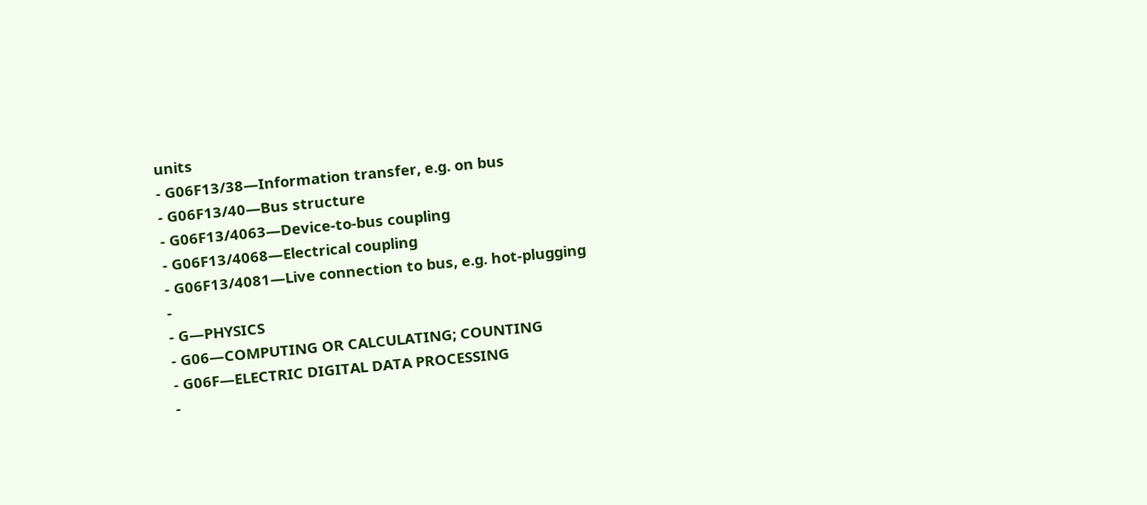units
- G06F13/38—Information transfer, e.g. on bus
- G06F13/40—Bus structure
- G06F13/4063—Device-to-bus coupling
- G06F13/4068—Electrical coupling
- G06F13/4081—Live connection to bus, e.g. hot-plugging
-
- G—PHYSICS
- G06—COMPUTING OR CALCULATING; COUNTING
- G06F—ELECTRIC DIGITAL DATA PROCESSING
-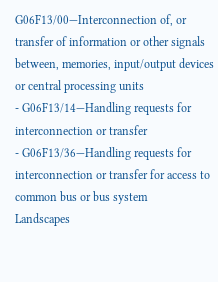G06F13/00—Interconnection of, or transfer of information or other signals between, memories, input/output devices or central processing units
- G06F13/14—Handling requests for interconnection or transfer
- G06F13/36—Handling requests for interconnection or transfer for access to common bus or bus system
Landscapes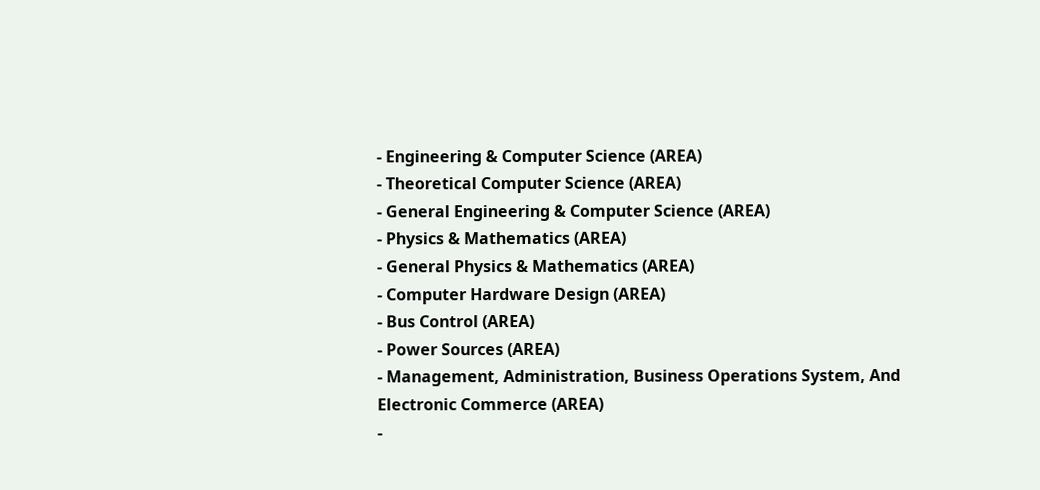- Engineering & Computer Science (AREA)
- Theoretical Computer Science (AREA)
- General Engineering & Computer Science (AREA)
- Physics & Mathematics (AREA)
- General Physics & Mathematics (AREA)
- Computer Hardware Design (AREA)
- Bus Control (AREA)
- Power Sources (AREA)
- Management, Administration, Business Operations System, And Electronic Commerce (AREA)
-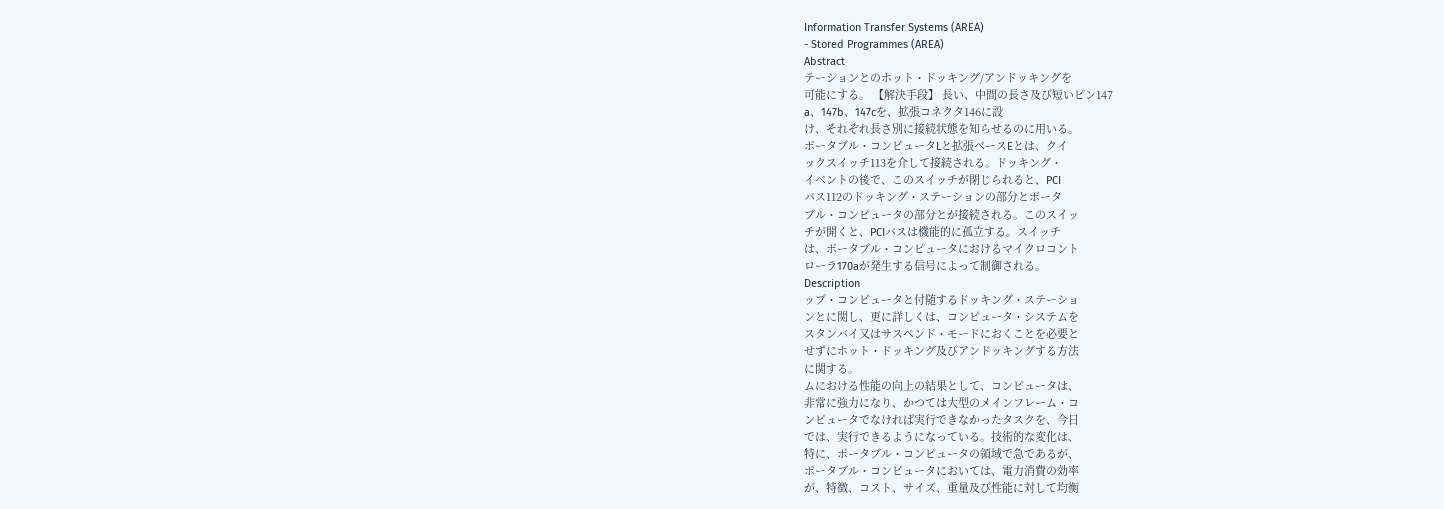Information Transfer Systems (AREA)
- Stored Programmes (AREA)
Abstract
テーションとのホット・ドッキング/アンドッキングを
可能にする。 【解決手段】 長い、中間の長さ及び短いピン147
a、147b、147cを、拡張コネクタ146に設
け、それぞれ長さ別に接続状態を知らせるのに用いる。
ポータブル・コンピュータLと拡張ベースEとは、クイ
ックスイッチ113を介して接続される。ドッキング・
イベントの後で、このスイッチが閉じられると、PCI
バス112のドッキング・ステーションの部分とポータ
ブル・コンピュータの部分とが接続される。このスイッ
チが開くと、PCIバスは機能的に孤立する。スイッチ
は、ポータブル・コンピュータにおけるマイクロコント
ローラ170aが発生する信号によって制御される。
Description
ップ・コンピュータと付随するドッキング・ステーショ
ンとに関し、更に詳しくは、コンピュータ・システムを
スタンバイ又はサスペンド・モードにおくことを必要と
せずにホット・ドッキング及びアンドッキングする方法
に関する。
ムにおける性能の向上の結果として、コンピュータは、
非常に強力になり、かつては大型のメインフレーム・コ
ンピュータでなければ実行できなかったタスクを、今日
では、実行できるようになっている。技術的な変化は、
特に、ポータブル・コンピュータの領域で急であるが、
ポータブル・コンピュータにおいては、電力消費の効率
が、特徴、コスト、サイズ、重量及び性能に対して均衡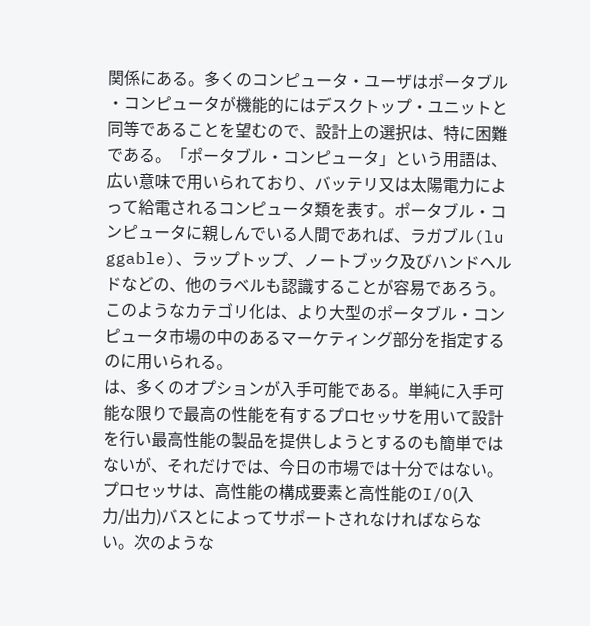関係にある。多くのコンピュータ・ユーザはポータブル
・コンピュータが機能的にはデスクトップ・ユニットと
同等であることを望むので、設計上の選択は、特に困難
である。「ポータブル・コンピュータ」という用語は、
広い意味で用いられており、バッテリ又は太陽電力によ
って給電されるコンピュータ類を表す。ポータブル・コ
ンピュータに親しんでいる人間であれば、ラガブル(lu
ggable)、ラップトップ、ノートブック及びハンドヘル
ドなどの、他のラベルも認識することが容易であろう。
このようなカテゴリ化は、より大型のポータブル・コン
ピュータ市場の中のあるマーケティング部分を指定する
のに用いられる。
は、多くのオプションが入手可能である。単純に入手可
能な限りで最高の性能を有するプロセッサを用いて設計
を行い最高性能の製品を提供しようとするのも簡単では
ないが、それだけでは、今日の市場では十分ではない。
プロセッサは、高性能の構成要素と高性能のI/O(入
力/出力)バスとによってサポートされなければならな
い。次のような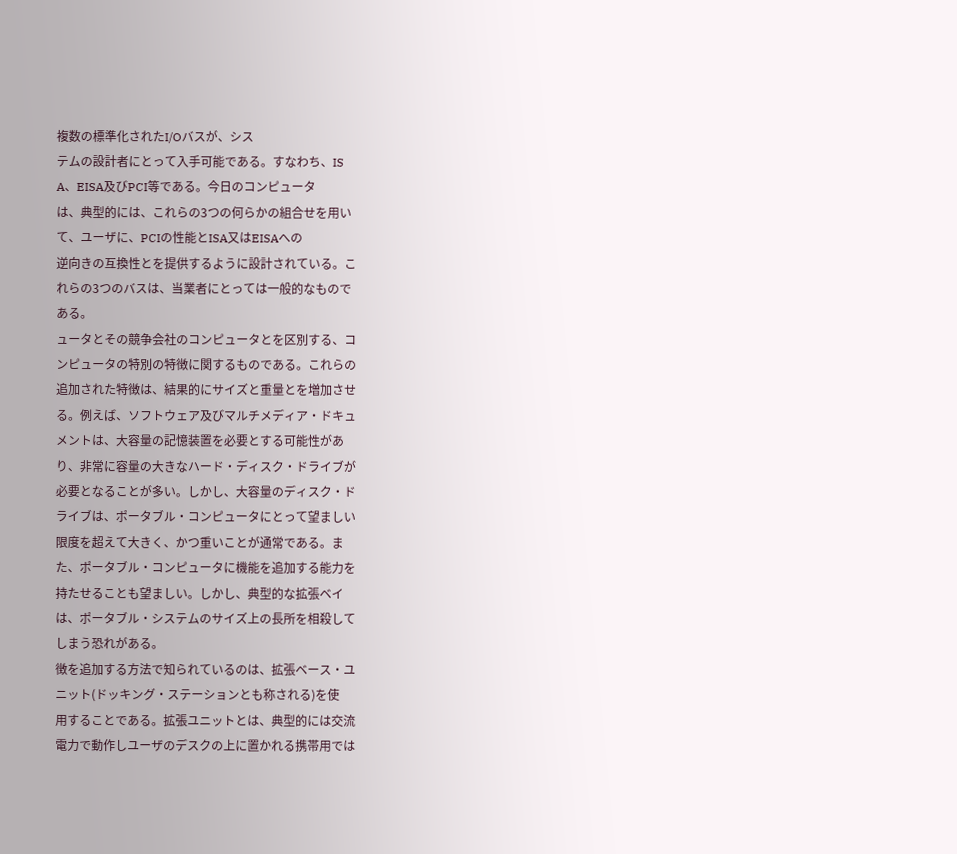複数の標準化されたI/Oバスが、シス
テムの設計者にとって入手可能である。すなわち、IS
A、EISA及びPCI等である。今日のコンピュータ
は、典型的には、これらの3つの何らかの組合せを用い
て、ユーザに、PCIの性能とISA又はEISAへの
逆向きの互換性とを提供するように設計されている。こ
れらの3つのバスは、当業者にとっては一般的なもので
ある。
ュータとその競争会社のコンピュータとを区別する、コ
ンピュータの特別の特徴に関するものである。これらの
追加された特徴は、結果的にサイズと重量とを増加させ
る。例えば、ソフトウェア及びマルチメディア・ドキュ
メントは、大容量の記憶装置を必要とする可能性があ
り、非常に容量の大きなハード・ディスク・ドライブが
必要となることが多い。しかし、大容量のディスク・ド
ライブは、ポータブル・コンピュータにとって望ましい
限度を超えて大きく、かつ重いことが通常である。ま
た、ポータブル・コンピュータに機能を追加する能力を
持たせることも望ましい。しかし、典型的な拡張ベイ
は、ポータブル・システムのサイズ上の長所を相殺して
しまう恐れがある。
徴を追加する方法で知られているのは、拡張ベース・ユ
ニット(ドッキング・ステーションとも称される)を使
用することである。拡張ユニットとは、典型的には交流
電力で動作しユーザのデスクの上に置かれる携帯用では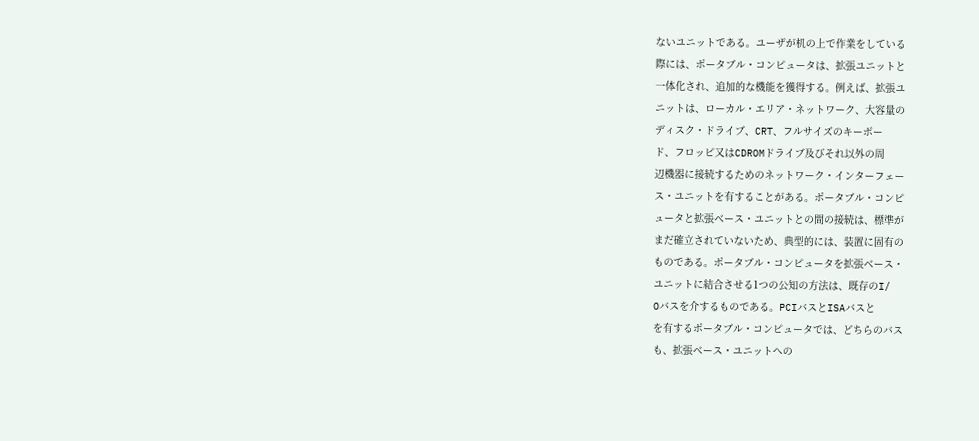ないユニットである。ユーザが机の上で作業をしている
際には、ポータブル・コンピュータは、拡張ユニットと
一体化され、追加的な機能を獲得する。例えば、拡張ユ
ニットは、ローカル・エリア・ネットワーク、大容量の
ディスク・ドライブ、CRT、フルサイズのキーボー
ド、フロッピ又はCDROMドライブ及びそれ以外の周
辺機器に接続するためのネットワーク・インターフェー
ス・ユニットを有することがある。ポータブル・コンピ
ュータと拡張ベース・ユニットとの間の接続は、標準が
まだ確立されていないため、典型的には、装置に固有の
ものである。ポータブル・コンピュータを拡張ベース・
ユニットに結合させる1つの公知の方法は、既存のI/
Oバスを介するものである。PCIバスとISAバスと
を有するポータブル・コンピュータでは、どちらのバス
も、拡張ベース・ユニットへの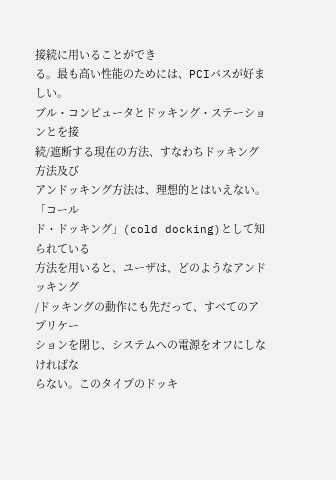接続に用いることができ
る。最も高い性能のためには、PCIバスが好ましい。
ブル・コンピュータとドッキング・ステーションとを接
続/遮断する現在の方法、すなわちドッキング方法及び
アンドッキング方法は、理想的とはいえない。「コール
ド・ドッキング」(cold docking)として知られている
方法を用いると、ユーザは、どのようなアンドッキング
/ドッキングの動作にも先だって、すべてのアプリケー
ションを閉じ、システムへの電源をオフにしなければな
らない。このタイプのドッキ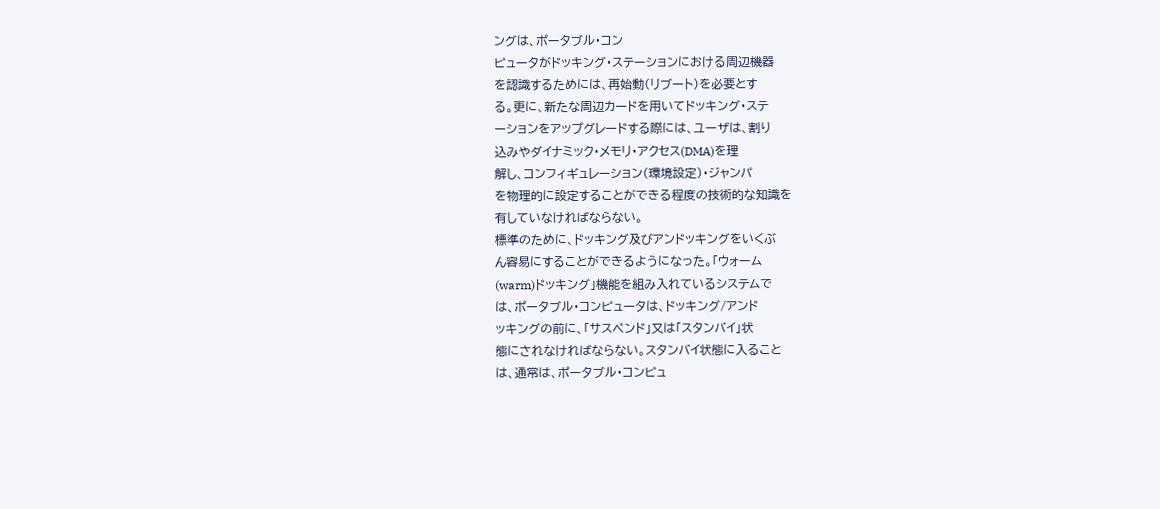ングは、ポータブル・コン
ピュータがドッキング・ステーションにおける周辺機器
を認識するためには、再始動(リブート)を必要とす
る。更に、新たな周辺カードを用いてドッキング・ステ
ーションをアップグレードする際には、ユーザは、割り
込みやダイナミック・メモリ・アクセス(DMA)を理
解し、コンフィギュレーション(環境設定)・ジャンパ
を物理的に設定することができる程度の技術的な知識を
有していなければならない。
標準のために、ドッキング及びアンドッキングをいくぶ
ん容易にすることができるようになった。「ウォーム
(warm)ドッキング」機能を組み入れているシステムで
は、ポータブル・コンピュータは、ドッキング/アンド
ッキングの前に、「サスペンド」又は「スタンバイ」状
態にされなければならない。スタンバイ状態に入ること
は、通常は、ポータブル・コンピュ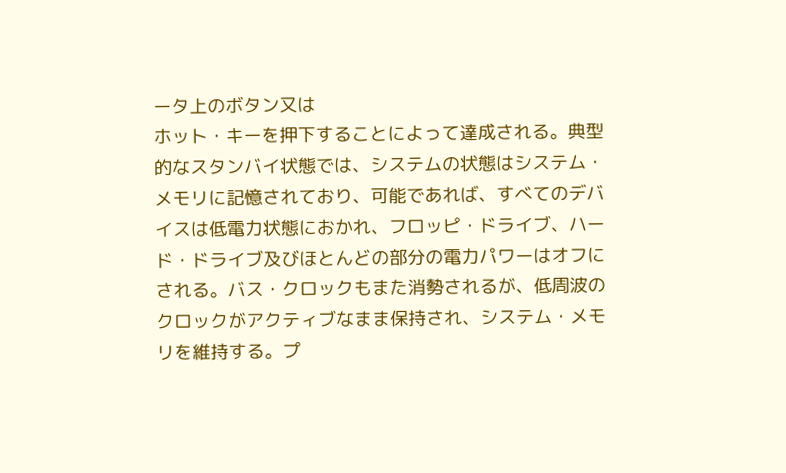ータ上のボタン又は
ホット・キーを押下することによって達成される。典型
的なスタンバイ状態では、システムの状態はシステム・
メモリに記憶されており、可能であれば、すべてのデバ
イスは低電力状態におかれ、フロッピ・ドライブ、ハー
ド・ドライブ及びほとんどの部分の電力パワーはオフに
される。バス・クロックもまた消勢されるが、低周波の
クロックがアクティブなまま保持され、システム・メモ
リを維持する。プ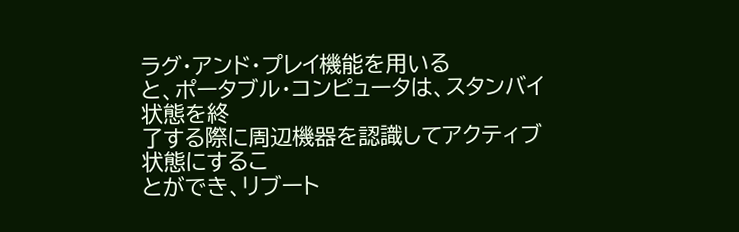ラグ・アンド・プレイ機能を用いる
と、ポータブル・コンピュータは、スタンバイ状態を終
了する際に周辺機器を認識してアクティブ状態にするこ
とができ、リブート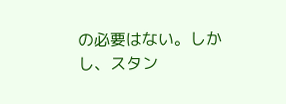の必要はない。しかし、スタン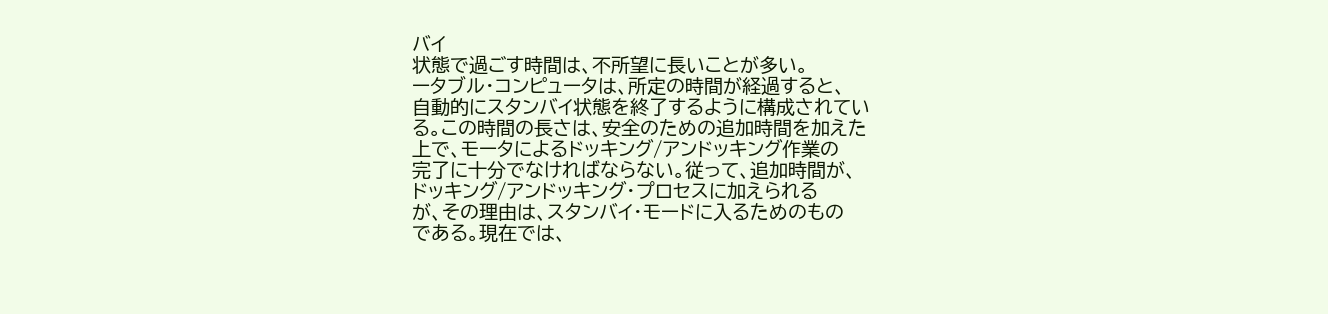バイ
状態で過ごす時間は、不所望に長いことが多い。
ータブル・コンピュータは、所定の時間が経過すると、
自動的にスタンバイ状態を終了するように構成されてい
る。この時間の長さは、安全のための追加時間を加えた
上で、モータによるドッキング/アンドッキング作業の
完了に十分でなければならない。従って、追加時間が、
ドッキング/アンドッキング・プロセスに加えられる
が、その理由は、スタンバイ・モードに入るためのもの
である。現在では、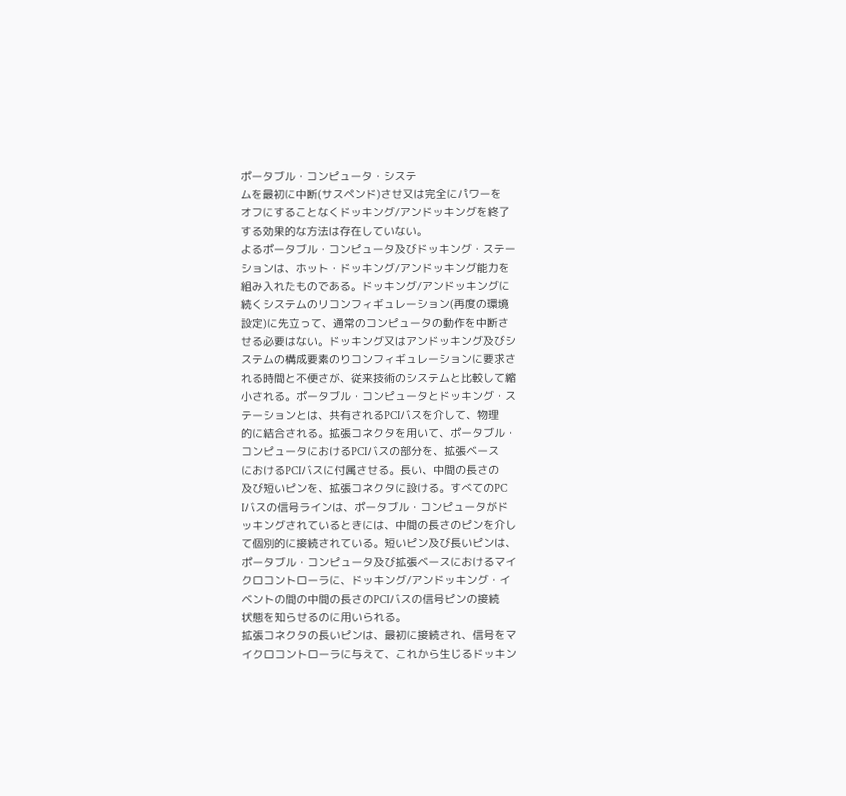ポータブル・コンピュータ・システ
ムを最初に中断(サスペンド)させ又は完全にパワーを
オフにすることなくドッキング/アンドッキングを終了
する効果的な方法は存在していない。
よるポータブル・コンピュータ及びドッキング・ステー
ションは、ホット・ドッキング/アンドッキング能力を
組み入れたものである。ドッキング/アンドッキングに
続くシステムのリコンフィギュレーション(再度の環境
設定)に先立って、通常のコンピュータの動作を中断さ
せる必要はない。ドッキング又はアンドッキング及びシ
ステムの構成要素のりコンフィギュレーションに要求さ
れる時間と不便さが、従来技術のシステムと比較して縮
小される。ポータブル・コンピュータとドッキング・ス
テーションとは、共有されるPCIバスを介して、物理
的に結合される。拡張コネクタを用いて、ポータブル・
コンピュータにおけるPCIバスの部分を、拡張ベース
におけるPCIバスに付属させる。長い、中間の長さの
及び短いピンを、拡張コネクタに設ける。すべてのPC
Iバスの信号ラインは、ポータブル・コンピュータがド
ッキングされているときには、中間の長さのピンを介し
て個別的に接続されている。短いピン及び長いピンは、
ポータブル・コンピュータ及び拡張ベースにおけるマイ
クロコントローラに、ドッキング/アンドッキング・イ
ベントの間の中間の長さのPCIバスの信号ピンの接続
状態を知らせるのに用いられる。
拡張コネクタの長いピンは、最初に接続され、信号をマ
イクロコントローラに与えて、これから生じるドッキン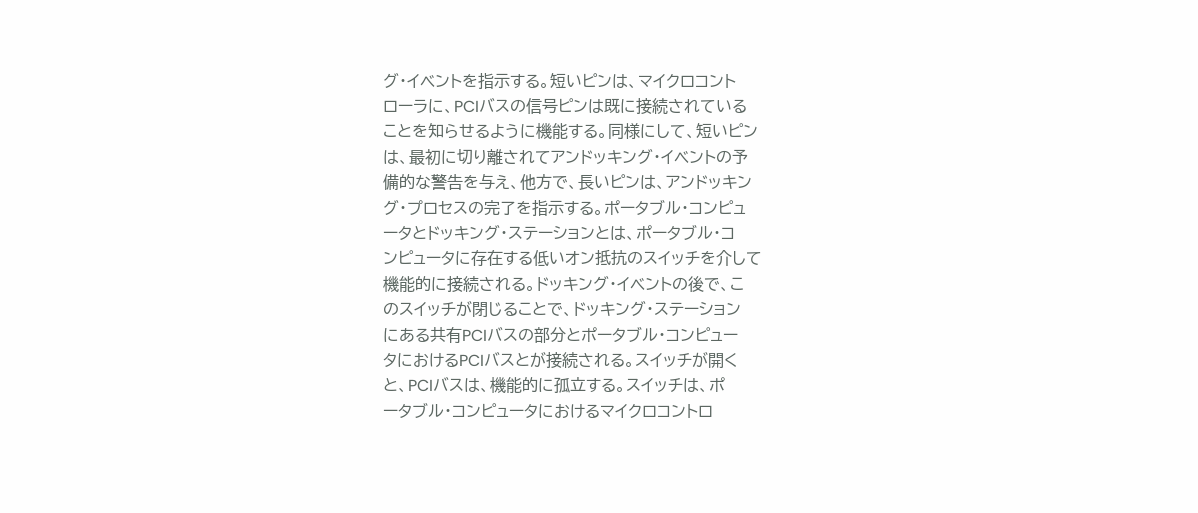グ・イベントを指示する。短いピンは、マイクロコント
ローラに、PCIバスの信号ピンは既に接続されている
ことを知らせるように機能する。同様にして、短いピン
は、最初に切り離されてアンドッキング・イベントの予
備的な警告を与え、他方で、長いピンは、アンドッキン
グ・プロセスの完了を指示する。ポータブル・コンピュ
ータとドッキング・ステーションとは、ポータブル・コ
ンピュータに存在する低いオン抵抗のスイッチを介して
機能的に接続される。ドッキング・イベントの後で、こ
のスイッチが閉じることで、ドッキング・ステーション
にある共有PCIバスの部分とポータブル・コンピュー
タにおけるPCIバスとが接続される。スイッチが開く
と、PCIバスは、機能的に孤立する。スイッチは、ポ
ータブル・コンピュータにおけるマイクロコントロ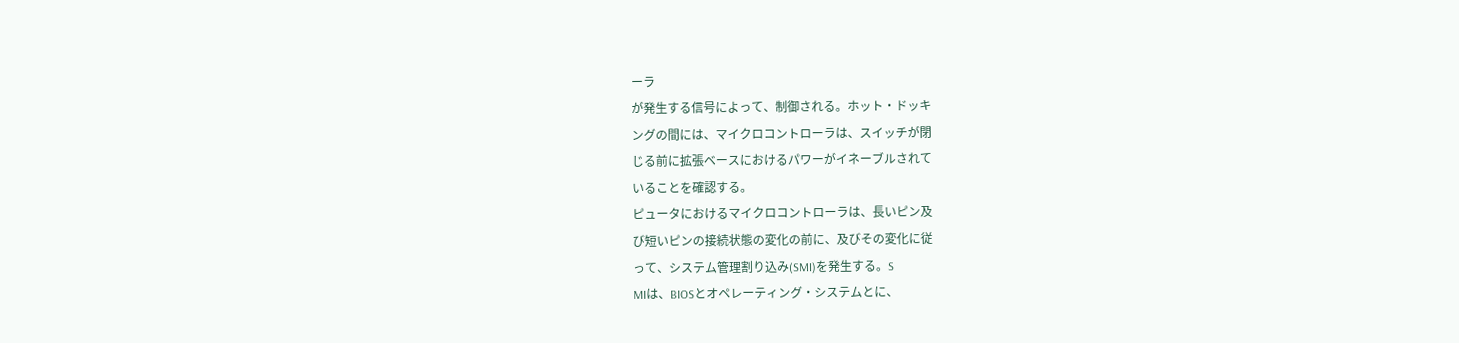ーラ
が発生する信号によって、制御される。ホット・ドッキ
ングの間には、マイクロコントローラは、スイッチが閉
じる前に拡張ベースにおけるパワーがイネーブルされて
いることを確認する。
ピュータにおけるマイクロコントローラは、長いピン及
び短いピンの接続状態の変化の前に、及びその変化に従
って、システム管理割り込み(SMI)を発生する。S
MIは、BIOSとオペレーティング・システムとに、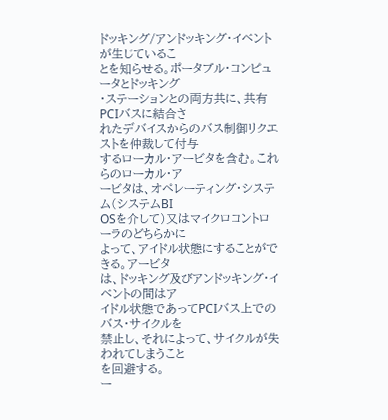ドッキング/アンドッキング・イベントが生じているこ
とを知らせる。ポータブル・コンピュータとドッキング
・ステーションとの両方共に、共有PCIバスに結合さ
れたデバイスからのバス制御リクエストを仲裁して付与
するローカル・アービタを含む。これらのローカル・ア
ービタは、オペレーティング・システム(システムBI
OSを介して)又はマイクロコントローラのどちらかに
よって、アイドル状態にすることができる。アービタ
は、ドッキング及びアンドッキング・イベントの間はア
イドル状態であってPCIバス上でのバス・サイクルを
禁止し、それによって、サイクルが失われてしまうこと
を回避する。
ー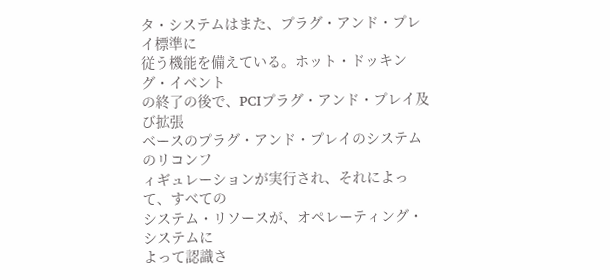タ・システムはまた、プラグ・アンド・プレイ標準に
従う機能を備えている。ホット・ドッキング・イベント
の終了の後で、PCIプラグ・アンド・プレイ及び拡張
ベースのプラグ・アンド・プレイのシステムのリコンフ
ィギュレーションが実行され、それによって、すべての
システム・リソースが、オペレーティング・システムに
よって認識さ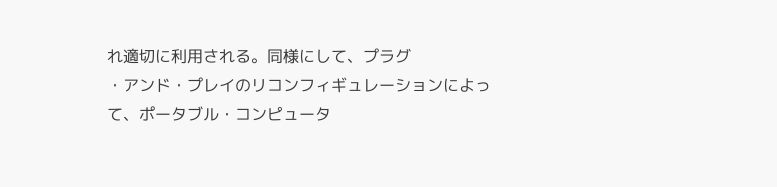れ適切に利用される。同様にして、プラグ
・アンド・プレイのリコンフィギュレーションによっ
て、ポータブル・コンピュータ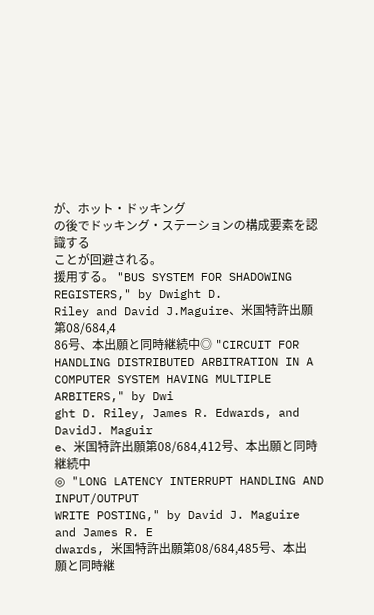が、ホット・ドッキング
の後でドッキング・ステーションの構成要素を認識する
ことが回避される。
援用する。 "BUS SYSTEM FOR SHADOWING REGISTERS," by Dwight D.
Riley and David J.Maguire、米国特許出願第08/684,4
86号、本出願と同時継続中◎ "CIRCUIT FOR HANDLING DISTRIBUTED ARBITRATION IN A
COMPUTER SYSTEM HAVING MULTIPLE ARBITERS," by Dwi
ght D. Riley, James R. Edwards, and DavidJ. Maguir
e、米国特許出願第08/684,412号、本出願と同時継続中
◎ "LONG LATENCY INTERRUPT HANDLING AND INPUT/OUTPUT
WRITE POSTING," by David J. Maguire and James R. E
dwards, 米国特許出願第08/684,485号、本出願と同時継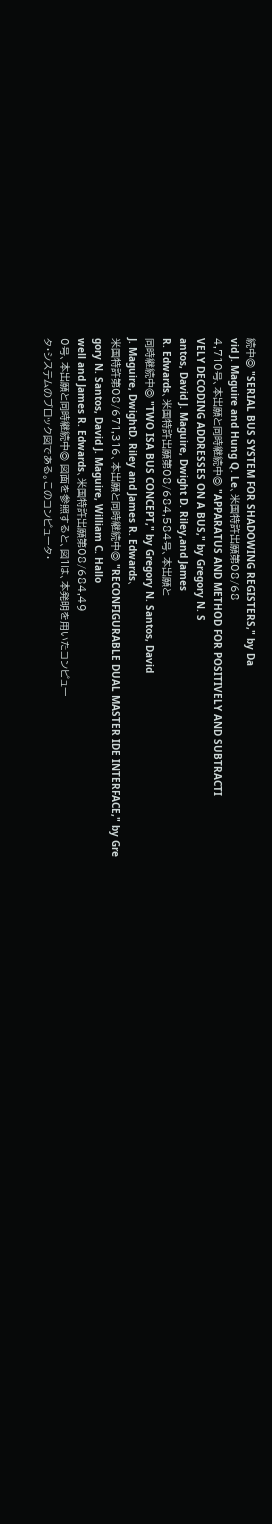続中◎ "SERIAL BUS SYSTEM FOR SHADOWING REGISTERS," by Da
vid J. Maguire and Hung Q. Le、米国特許出願第08/68
4,710号、本出願と同時継続中◎ "APPARATUS AND METHOD FOR POSITIVELY AND SUBTRACTI
VELY DECODING ADDRESSES ON A BUS," by Gregory N. S
antos, David J. Maguire, Dwight D. Riley,and James
R. Edwards、米国特許出願第08/684,584号、本出願と
同時継続中◎ "TWO ISA BUS CONCEPT," by Gregory N. Santos, David
J. Maguire, DwightD. Riley and James R. Edwards、
米国特許第08/671,316、本出願と同時継続中◎ "RECONFIGURABLE DUAL MASTER IDE INTERFACE," by Gre
gory N. Santos, David J. Maguire, William C. Hallo
well and James R. Edwards、米国特許出願第08/684,49
0号、本出願と同時継続中◎ 図面を参照すると、図1は、本発明を用いたコンピュー
タ・システムのブロック図である。このコンピュータ・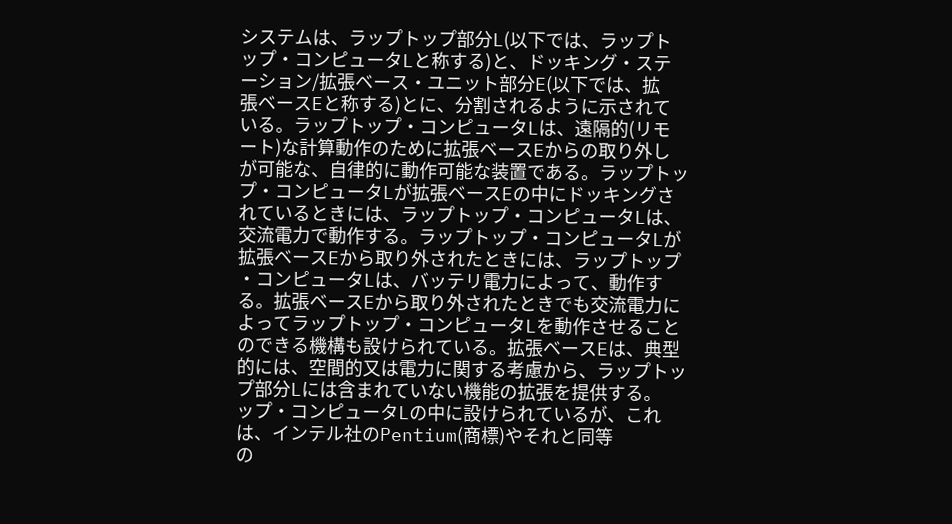システムは、ラップトップ部分L(以下では、ラップト
ップ・コンピュータLと称する)と、ドッキング・ステ
ーション/拡張ベース・ユニット部分E(以下では、拡
張ベースEと称する)とに、分割されるように示されて
いる。ラップトップ・コンピュータLは、遠隔的(リモ
ート)な計算動作のために拡張ベースEからの取り外し
が可能な、自律的に動作可能な装置である。ラップトッ
プ・コンピュータLが拡張ベースEの中にドッキングさ
れているときには、ラップトップ・コンピュータLは、
交流電力で動作する。ラップトップ・コンピュータLが
拡張ベースEから取り外されたときには、ラップトップ
・コンピュータLは、バッテリ電力によって、動作す
る。拡張ベースEから取り外されたときでも交流電力に
よってラップトップ・コンピュータLを動作させること
のできる機構も設けられている。拡張ベースEは、典型
的には、空間的又は電力に関する考慮から、ラップトッ
プ部分Lには含まれていない機能の拡張を提供する。
ップ・コンピュータLの中に設けられているが、これ
は、インテル社のPentium(商標)やそれと同等
の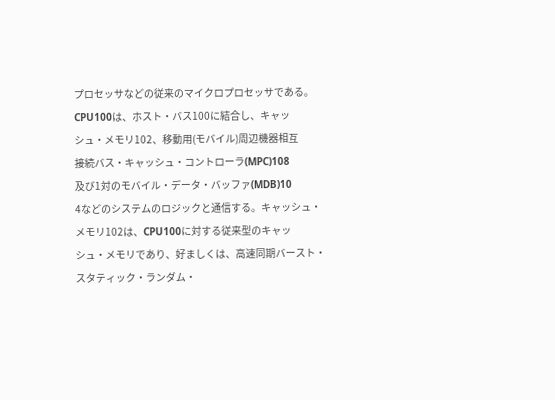プロセッサなどの従来のマイクロプロセッサである。
CPU100は、ホスト・バス100に結合し、キャッ
シュ・メモリ102、移動用(モバイル)周辺機器相互
接続バス・キャッシュ・コントローラ(MPC)108
及び1対のモバイル・データ・バッファ(MDB)10
4などのシステムのロジックと通信する。キャッシュ・
メモリ102は、CPU100に対する従来型のキャッ
シュ・メモリであり、好ましくは、高速同期バースト・
スタティック・ランダム・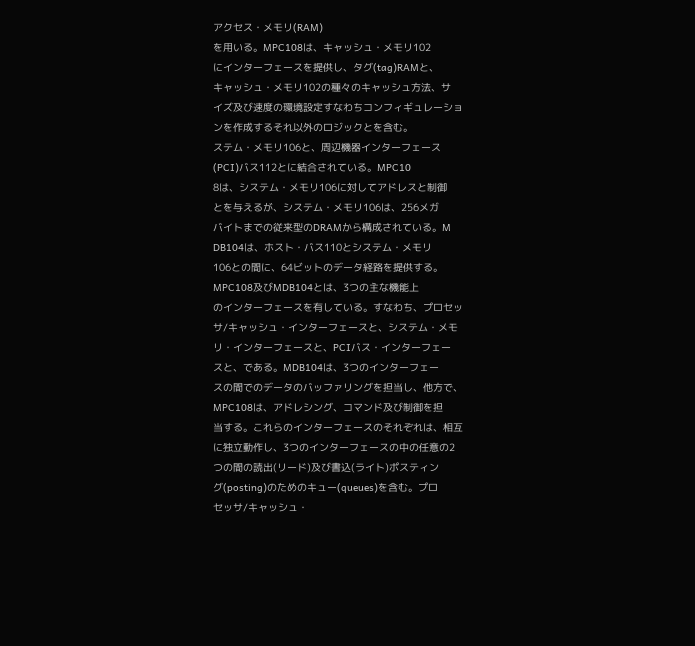アクセス・メモリ(RAM)
を用いる。MPC108は、キャッシュ・メモリ102
にインターフェースを提供し、タグ(tag)RAMと、
キャッシュ・メモリ102の種々のキャッシュ方法、サ
イズ及び速度の環境設定すなわちコンフィギュレーショ
ンを作成するそれ以外のロジックとを含む。
ステム・メモリ106と、周辺機器インターフェース
(PCI)バス112とに結合されている。MPC10
8は、システム・メモリ106に対してアドレスと制御
とを与えるが、システム・メモリ106は、256メガ
バイトまでの従来型のDRAMから構成されている。M
DB104は、ホスト・バス110とシステム・メモリ
106との間に、64ビットのデータ経路を提供する。
MPC108及びMDB104とは、3つの主な機能上
のインターフェースを有している。すなわち、プロセッ
サ/キャッシュ・インターフェースと、システム・メモ
リ・インターフェースと、PCIバス・インターフェー
スと、である。MDB104は、3つのインターフェー
スの間でのデータのバッファリングを担当し、他方で、
MPC108は、アドレシング、コマンド及び制御を担
当する。これらのインターフェースのそれぞれは、相互
に独立動作し、3つのインターフェースの中の任意の2
つの間の読出(リード)及び書込(ライト)ポスティン
グ(posting)のためのキュー(queues)を含む。プロ
セッサ/キャッシュ・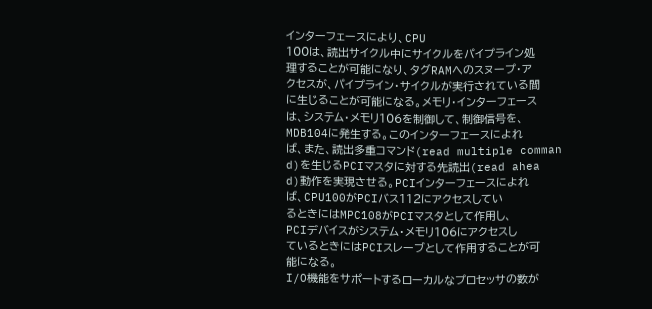インターフェースにより、CPU
100は、読出サイクル中にサイクルをパイプライン処
理することが可能になり、タグRAMへのスヌープ・ア
クセスが、パイプライン・サイクルが実行されている間
に生じることが可能になる。メモリ・インターフェース
は、システム・メモリ106を制御して、制御信号を、
MDB104に発生する。このインターフェースによれ
ば、また、読出多重コマンド(read multiple comman
d)を生じるPCIマスタに対する先読出(read ahea
d)動作を実現させる。PCIインターフェースによれ
ば、CPU100がPCIバス112にアクセスしてい
るときにはMPC108がPCIマスタとして作用し、
PCIデバイスがシステム・メモリ106にアクセスし
ているときにはPCIスレーブとして作用することが可
能になる。
I/O機能をサポートするローカルなプロセッサの数が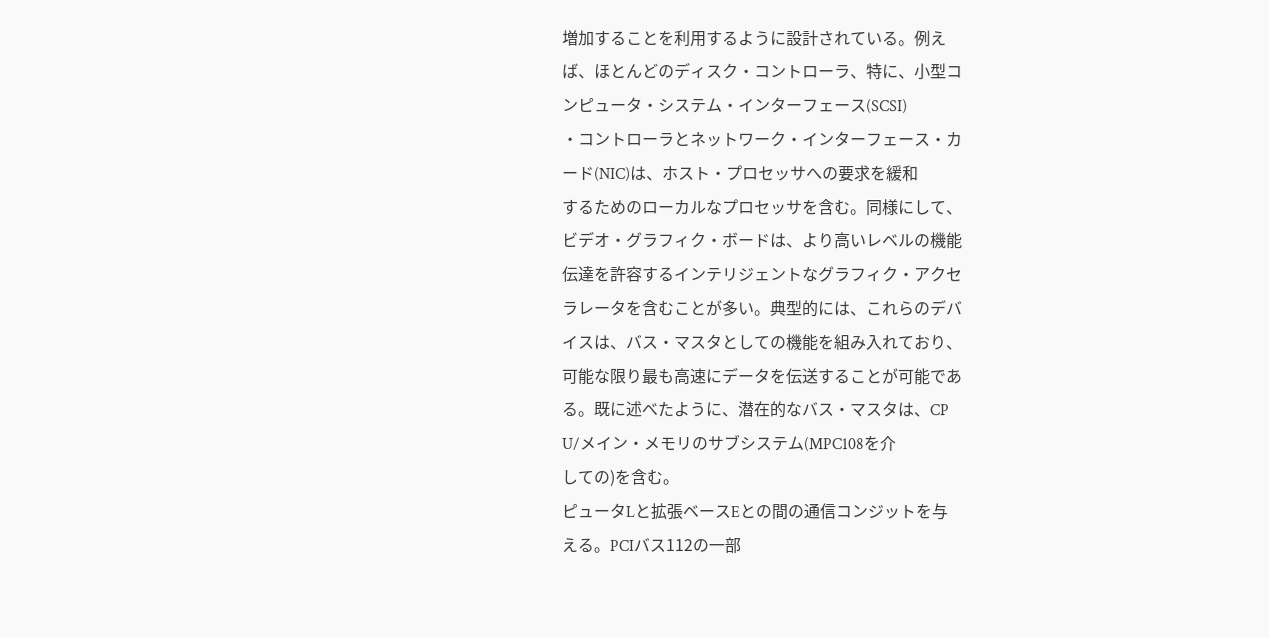増加することを利用するように設計されている。例え
ば、ほとんどのディスク・コントローラ、特に、小型コ
ンピュータ・システム・インターフェース(SCSI)
・コントローラとネットワーク・インターフェース・カ
ード(NIC)は、ホスト・プロセッサへの要求を緩和
するためのローカルなプロセッサを含む。同様にして、
ビデオ・グラフィク・ボードは、より高いレベルの機能
伝達を許容するインテリジェントなグラフィク・アクセ
ラレータを含むことが多い。典型的には、これらのデバ
イスは、バス・マスタとしての機能を組み入れており、
可能な限り最も高速にデータを伝送することが可能であ
る。既に述べたように、潜在的なバス・マスタは、CP
U/メイン・メモリのサブシステム(MPC108を介
しての)を含む。
ピュータLと拡張ベースEとの間の通信コンジットを与
える。PCIバス112の一部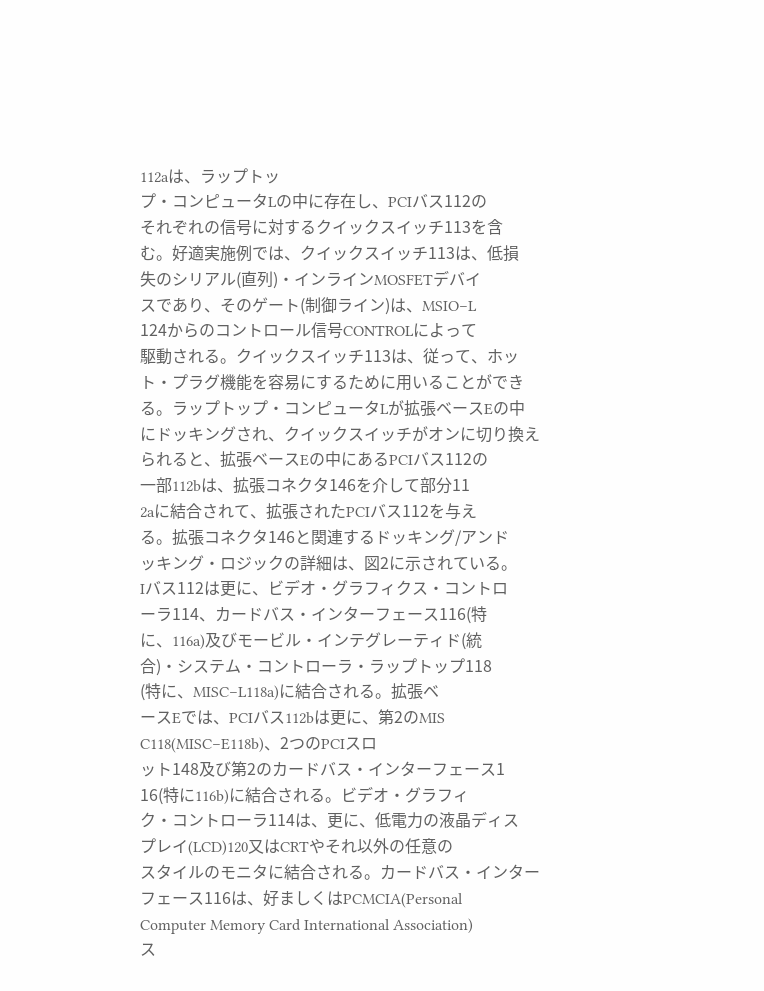112aは、ラップトッ
プ・コンピュータLの中に存在し、PCIバス112の
それぞれの信号に対するクイックスイッチ113を含
む。好適実施例では、クイックスイッチ113は、低損
失のシリアル(直列)・インラインMOSFETデバイ
スであり、そのゲート(制御ライン)は、MSIO−L
124からのコントロール信号CONTROLによって
駆動される。クイックスイッチ113は、従って、ホッ
ト・プラグ機能を容易にするために用いることができ
る。ラップトップ・コンピュータLが拡張ベースEの中
にドッキングされ、クイックスイッチがオンに切り換え
られると、拡張ベースEの中にあるPCIバス112の
一部112bは、拡張コネクタ146を介して部分11
2aに結合されて、拡張されたPCIバス112を与え
る。拡張コネクタ146と関連するドッキング/アンド
ッキング・ロジックの詳細は、図2に示されている。
Iバス112は更に、ビデオ・グラフィクス・コントロ
ーラ114、カードバス・インターフェース116(特
に、116a)及びモービル・インテグレーティド(統
合)・システム・コントローラ・ラップトップ118
(特に、MISC−L118a)に結合される。拡張ベ
ースEでは、PCIバス112bは更に、第2のMIS
C118(MISC−E118b)、2つのPCIスロ
ット148及び第2のカードバス・インターフェース1
16(特に116b)に結合される。ビデオ・グラフィ
ク・コントローラ114は、更に、低電力の液晶ディス
プレイ(LCD)120又はCRTやそれ以外の任意の
スタイルのモニタに結合される。カードバス・インター
フェース116は、好ましくはPCMCIA(Personal
Computer Memory Card International Association)
ス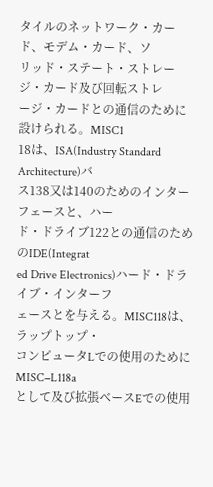タイルのネットワーク・カード、モデム・カード、ソ
リッド・ステート・ストレージ・カード及び回転ストレ
ージ・カードとの通信のために設けられる。MISC1
18は、ISA(Industry Standard Architecture)バ
ス138又は140のためのインターフェースと、ハー
ド・ドライブ122との通信のためのIDE(Integrat
ed Drive Electronics)ハード・ドライブ・インターフ
ェースとを与える。MISC118は、ラップトップ・
コンピュータLでの使用のためにMISC−L118a
として及び拡張ベースEでの使用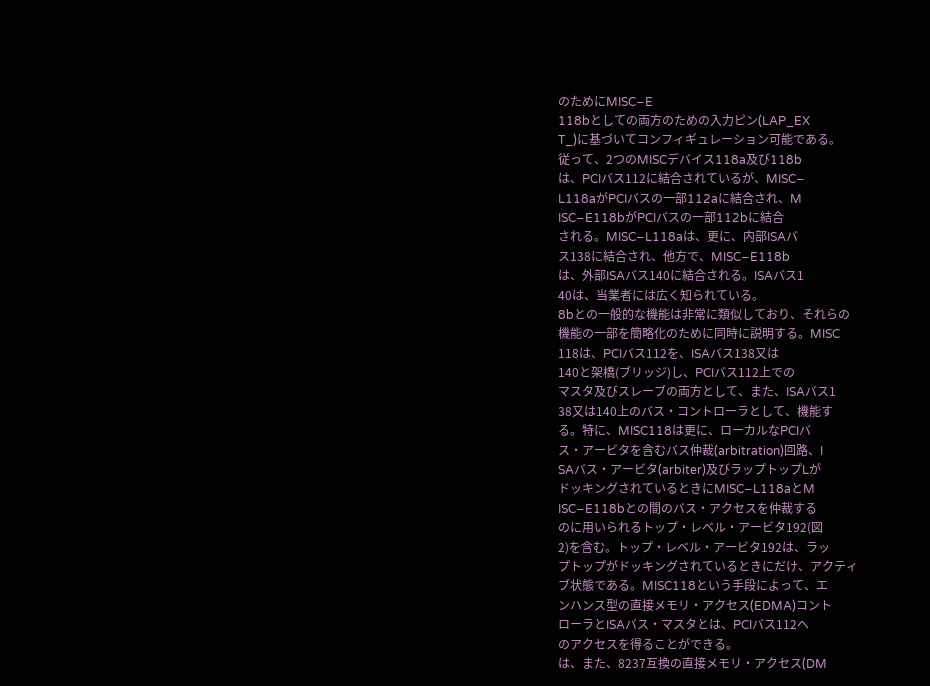のためにMISC−E
118bとしての両方のための入力ピン(LAP_EX
T_)に基づいてコンフィギュレーション可能である。
従って、2つのMISCデバイス118a及び118b
は、PCIバス112に結合されているが、MISC−
L118aがPCIバスの一部112aに結合され、M
ISC−E118bがPCIバスの一部112bに結合
される。MISC−L118aは、更に、内部ISAバ
ス138に結合され、他方で、MISC−E118b
は、外部ISAバス140に結合される。ISAバス1
40は、当業者には広く知られている。
8bとの一般的な機能は非常に類似しており、それらの
機能の一部を簡略化のために同時に説明する。MISC
118は、PCIバス112を、ISAバス138又は
140と架橋(ブリッジ)し、PCIバス112上での
マスタ及びスレーブの両方として、また、ISAバス1
38又は140上のバス・コントローラとして、機能す
る。特に、MISC118は更に、ローカルなPCIバ
ス・アービタを含むバス仲裁(arbitration)回路、I
SAバス・アービタ(arbiter)及びラップトップLが
ドッキングされているときにMISC−L118aとM
ISC−E118bとの間のバス・アクセスを仲裁する
のに用いられるトップ・レベル・アービタ192(図
2)を含む。トップ・レベル・アービタ192は、ラッ
プトップがドッキングされているときにだけ、アクティ
ブ状態である。MISC118という手段によって、エ
ンハンス型の直接メモリ・アクセス(EDMA)コント
ローラとISAバス・マスタとは、PCIバス112へ
のアクセスを得ることができる。
は、また、8237互換の直接メモリ・アクセス(DM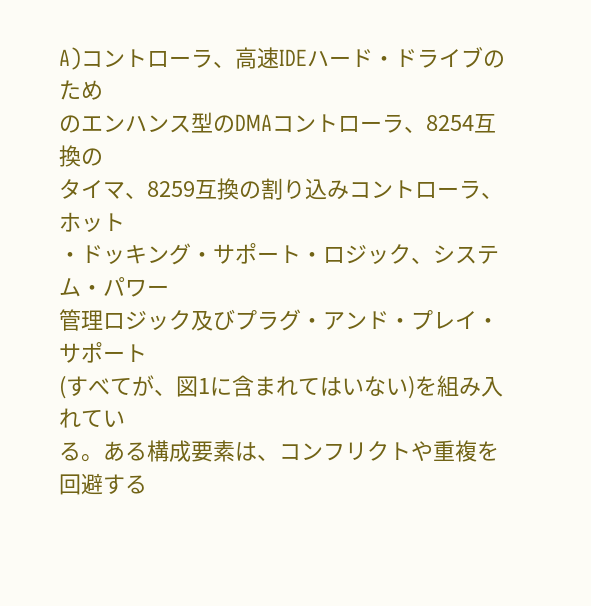A)コントローラ、高速IDEハード・ドライブのため
のエンハンス型のDMAコントローラ、8254互換の
タイマ、8259互換の割り込みコントローラ、ホット
・ドッキング・サポート・ロジック、システム・パワー
管理ロジック及びプラグ・アンド・プレイ・サポート
(すべてが、図1に含まれてはいない)を組み入れてい
る。ある構成要素は、コンフリクトや重複を回避する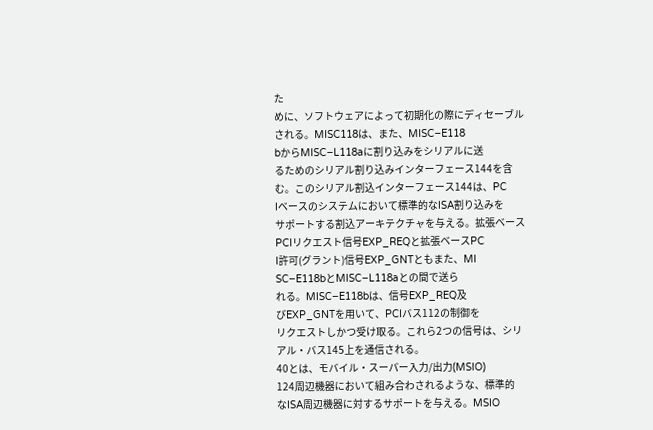た
めに、ソフトウェアによって初期化の際にディセーブル
される。MISC118は、また、MISC−E118
bからMISC−L118aに割り込みをシリアルに送
るためのシリアル割り込みインターフェース144を含
む。このシリアル割込インターフェース144は、PC
Iベースのシステムにおいて標準的なISA割り込みを
サポートする割込アーキテクチャを与える。拡張ベース
PCIリクエスト信号EXP_REQと拡張ベースPC
I許可(グラント)信号EXP_GNTともまた、MI
SC−E118bとMISC−L118aとの間で送ら
れる。MISC−E118bは、信号EXP_REQ及
びEXP_GNTを用いて、PCIバス112の制御を
リクエストしかつ受け取る。これら2つの信号は、シリ
アル・バス145上を通信される。
40とは、モバイル・スーパー入力/出力(MSIO)
124周辺機器において組み合わされるような、標準的
なISA周辺機器に対するサポートを与える。MSIO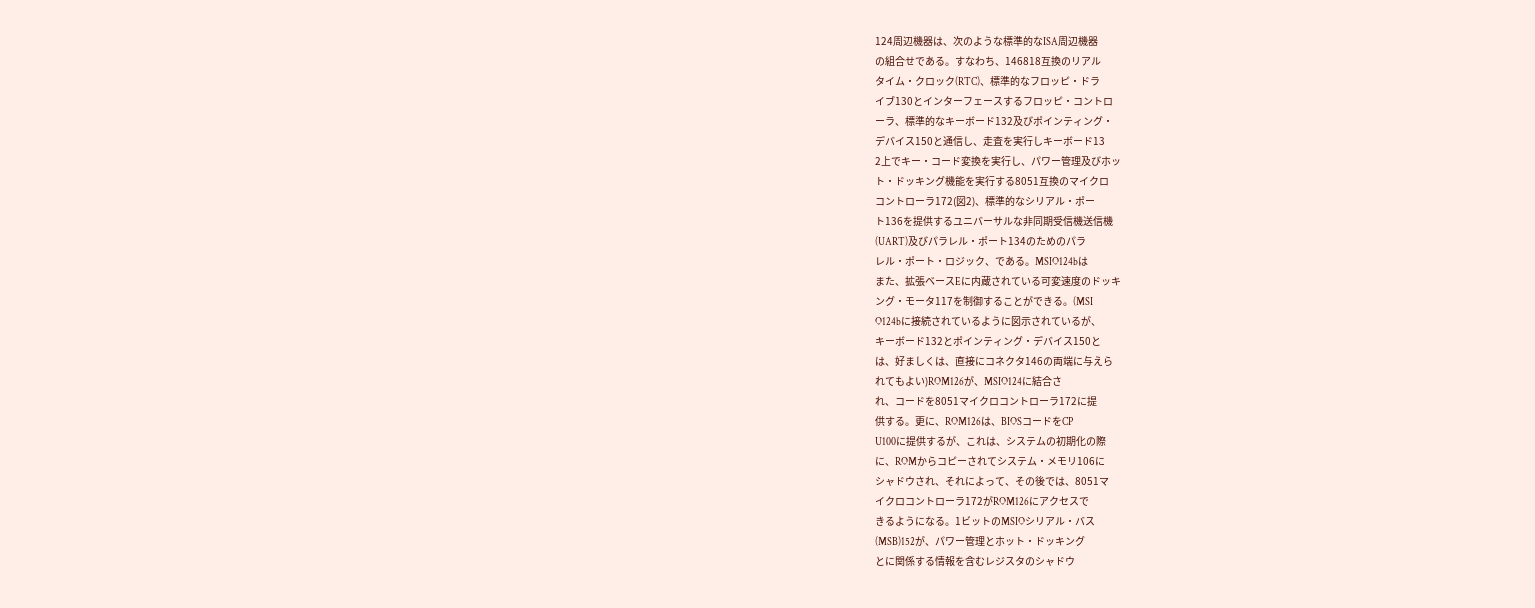124周辺機器は、次のような標準的なISA周辺機器
の組合せである。すなわち、146818互換のリアル
タイム・クロック(RTC)、標準的なフロッピ・ドラ
イブ130とインターフェースするフロッピ・コントロ
ーラ、標準的なキーボード132及びポインティング・
デバイス150と通信し、走査を実行しキーボード13
2上でキー・コード変換を実行し、パワー管理及びホッ
ト・ドッキング機能を実行する8051互換のマイクロ
コントローラ172(図2)、標準的なシリアル・ポー
ト136を提供するユニバーサルな非同期受信機送信機
(UART)及びパラレル・ポート134のためのパラ
レル・ポート・ロジック、である。MSIO124bは
また、拡張ベースEに内蔵されている可変速度のドッキ
ング・モータ117を制御することができる。(MSI
O124bに接続されているように図示されているが、
キーボード132とポインティング・デバイス150と
は、好ましくは、直接にコネクタ146の両端に与えら
れてもよい)ROM126が、MSIO124に結合さ
れ、コードを8051マイクロコントローラ172に提
供する。更に、ROM126は、BIOSコードをCP
U100に提供するが、これは、システムの初期化の際
に、ROMからコピーされてシステム・メモリ106に
シャドウされ、それによって、その後では、8051マ
イクロコントローラ172がROM126にアクセスで
きるようになる。1ビットのMSIOシリアル・バス
(MSB)152が、パワー管理とホット・ドッキング
とに関係する情報を含むレジスタのシャドウ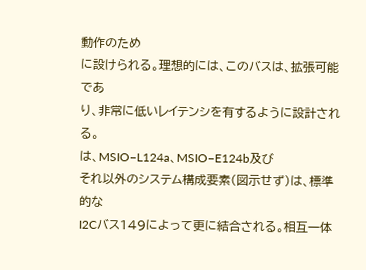動作のため
に設けられる。理想的には、このバスは、拡張可能であ
り、非常に低いレイテンシを有するように設計される。
は、MSIO−L124a、MSIO−E124b及び
それ以外のシステム構成要素(図示せず)は、標準的な
I2Cバス149によって更に結合される。相互一体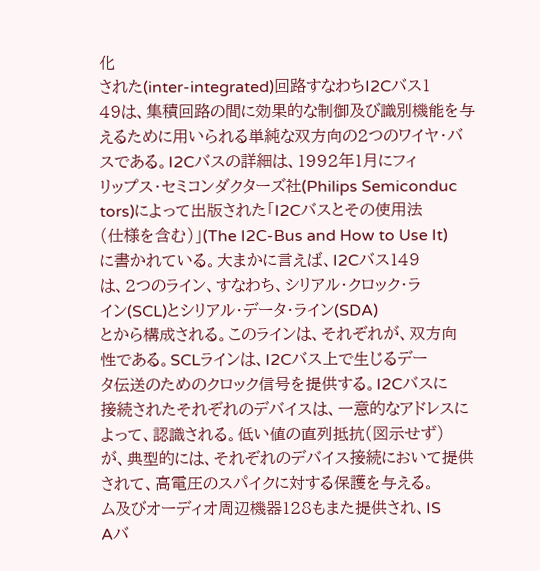化
された(inter-integrated)回路すなわちI2Cバス1
49は、集積回路の間に効果的な制御及び識別機能を与
えるために用いられる単純な双方向の2つのワイヤ・バ
スである。I2Cバスの詳細は、1992年1月にフィ
リップス・セミコンダクターズ社(Philips Semiconduc
tors)によって出版された「I2Cバスとその使用法
(仕様を含む)」(The I2C-Bus and How to Use It)
に書かれている。大まかに言えば、I2Cバス149
は、2つのライン、すなわち、シリアル・クロック・ラ
イン(SCL)とシリアル・データ・ライン(SDA)
とから構成される。このラインは、それぞれが、双方向
性である。SCLラインは、I2Cバス上で生じるデー
タ伝送のためのクロック信号を提供する。I2Cバスに
接続されたそれぞれのデバイスは、一意的なアドレスに
よって、認識される。低い値の直列抵抗(図示せず)
が、典型的には、それぞれのデバイス接続において提供
されて、高電圧のスパイクに対する保護を与える。
ム及びオーディオ周辺機器128もまた提供され、IS
Aバ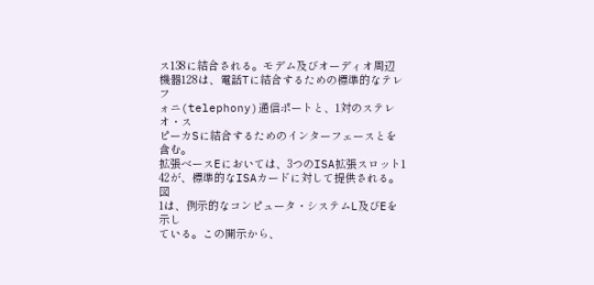ス138に結合される。モデム及びオーディオ周辺
機器128は、電話Tに結合するための標準的なテレフ
ォニ(telephony)通信ポートと、1対のステレオ・ス
ピーカSに結合するためのインターフェースとを含む。
拡張ベースEにおいては、3つのISA拡張スロット1
42が、標準的なISAカードに対して提供される。図
1は、例示的なコンピュータ・システムL及びEを示し
ている。この開示から、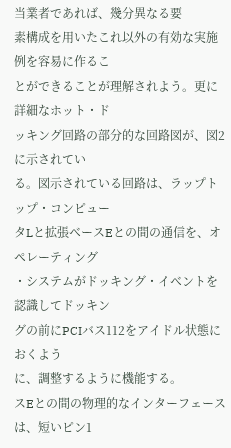当業者であれば、幾分異なる要
素構成を用いたこれ以外の有効な実施例を容易に作るこ
とができることが理解されよう。更に詳細なホット・ド
ッキング回路の部分的な回路図が、図2に示されてい
る。図示されている回路は、ラップトップ・コンピュー
タLと拡張ベースEとの間の通信を、オペレーティング
・システムがドッキング・イベントを認識してドッキン
グの前にPCIバス112をアイドル状態におくよう
に、調整するように機能する。
スEとの間の物理的なインターフェースは、短いピン1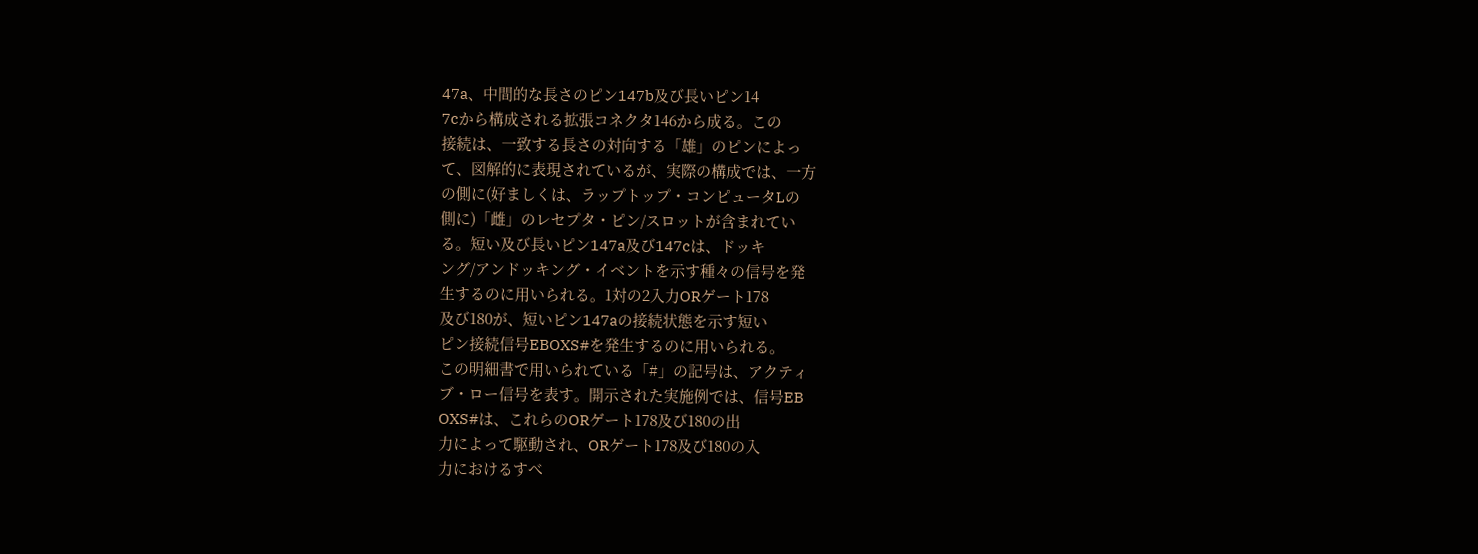47a、中間的な長さのピン147b及び長いピン14
7cから構成される拡張コネクタ146から成る。この
接続は、一致する長さの対向する「雄」のピンによっ
て、図解的に表現されているが、実際の構成では、一方
の側に(好ましくは、ラップトップ・コンピュータLの
側に)「雌」のレセプタ・ピン/スロットが含まれてい
る。短い及び長いピン147a及び147cは、ドッキ
ング/アンドッキング・イベントを示す種々の信号を発
生するのに用いられる。1対の2入力ORゲート178
及び180が、短いピン147aの接続状態を示す短い
ピン接続信号EBOXS#を発生するのに用いられる。
この明細書で用いられている「#」の記号は、アクティ
ブ・ロー信号を表す。開示された実施例では、信号EB
OXS#は、これらのORゲート178及び180の出
力によって駆動され、ORゲート178及び180の入
力におけるすべ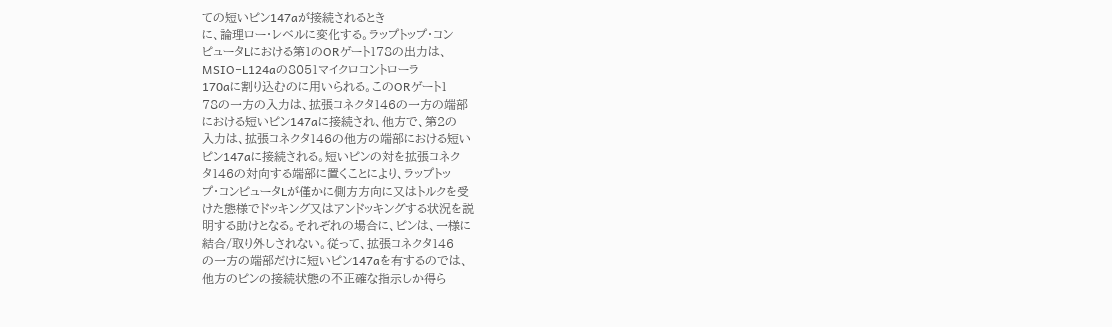ての短いピン147aが接続されるとき
に、論理ロー・レベルに変化する。ラップトップ・コン
ピュータLにおける第1のORゲート178の出力は、
MSIO−L124aの8051マイクロコントローラ
170aに割り込むのに用いられる。このORゲート1
78の一方の入力は、拡張コネクタ146の一方の端部
における短いピン147aに接続され、他方で、第2の
入力は、拡張コネクタ146の他方の端部における短い
ピン147aに接続される。短いピンの対を拡張コネク
タ146の対向する端部に置くことにより、ラップトッ
プ・コンピュータLが僅かに側方方向に又はトルクを受
けた態様でドッキング又はアンドッキングする状況を説
明する助けとなる。それぞれの場合に、ピンは、一様に
結合/取り外しされない。従って、拡張コネクタ146
の一方の端部だけに短いピン147aを有するのでは、
他方のピンの接続状態の不正確な指示しか得ら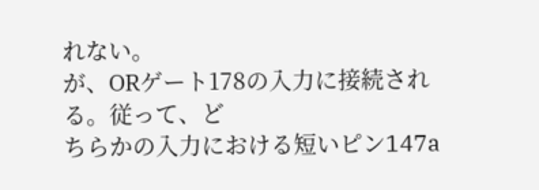れない。
が、ORゲート178の入力に接続される。従って、ど
ちらかの入力における短いピン147a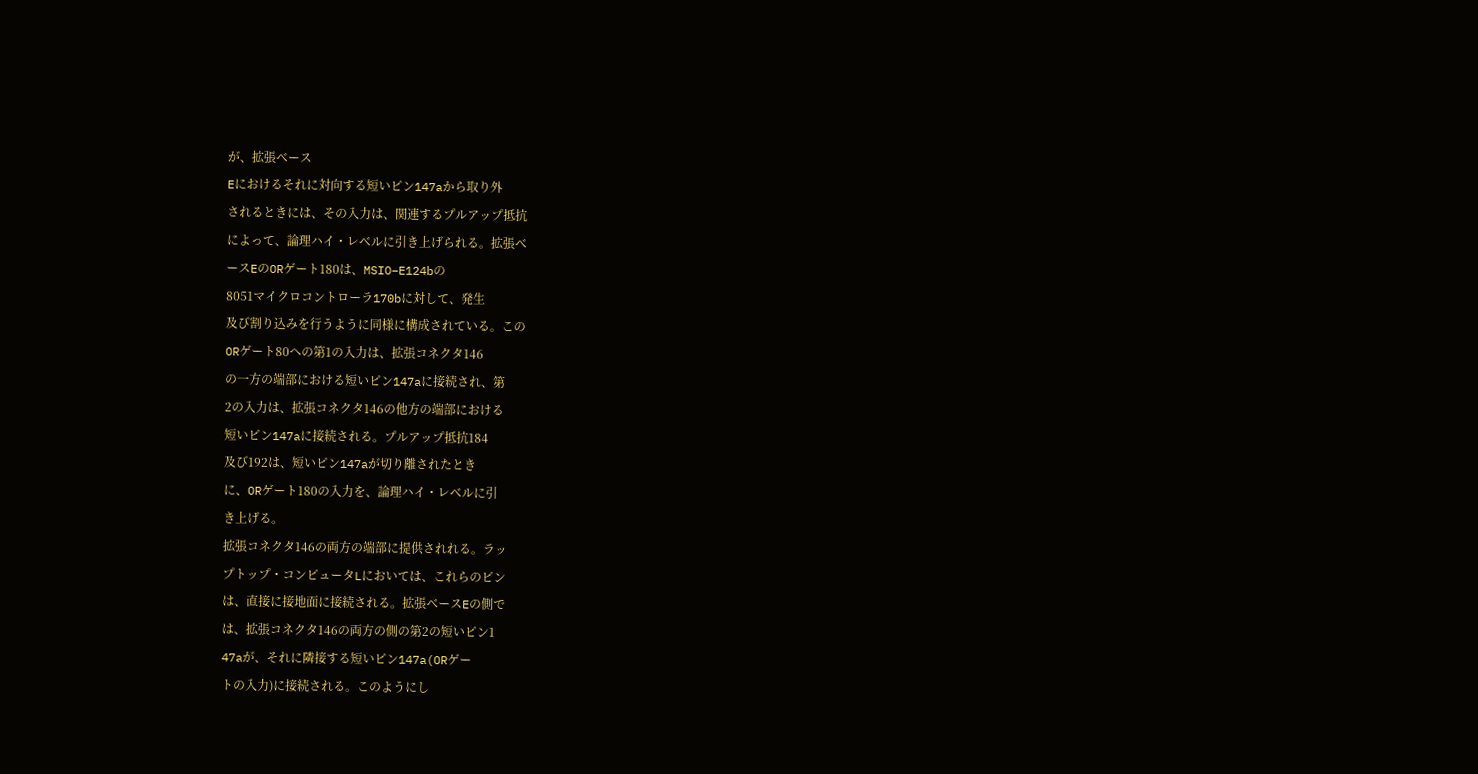が、拡張ベース
Eにおけるそれに対向する短いピン147aから取り外
されるときには、その入力は、関連するプルアップ抵抗
によって、論理ハイ・レベルに引き上げられる。拡張ベ
ースEのORゲート180は、MSIO−E124bの
8051マイクロコントローラ170bに対して、発生
及び割り込みを行うように同様に構成されている。この
ORゲート80への第1の入力は、拡張コネクタ146
の一方の端部における短いピン147aに接続され、第
2の入力は、拡張コネクタ146の他方の端部における
短いピン147aに接続される。プルアップ抵抗184
及び192は、短いピン147aが切り離されたとき
に、ORゲート180の入力を、論理ハイ・レベルに引
き上げる。
拡張コネクタ146の両方の端部に提供されれる。ラッ
プトップ・コンピュータLにおいては、これらのピン
は、直接に接地面に接続される。拡張ベースEの側で
は、拡張コネクタ146の両方の側の第2の短いピン1
47aが、それに隣接する短いピン147a(ORゲー
トの入力)に接続される。このようにし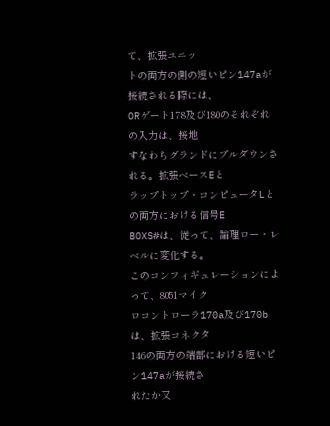て、拡張ユニッ
トの両方の側の短いピン147aが接続される際には、
ORゲート178及び180のそれぞれの入力は、接地
すなわちグランドにプルダウンされる。拡張ベースEと
ラップトップ・コンピュータLとの両方における信号E
BOXS#は、従って、論理ロー・レベルに変化する。
このコンフィギュレーションによって、8051マイク
ロコントローラ170a及び170bは、拡張コネクタ
146の両方の端部における短いピン147aが接続さ
れたか又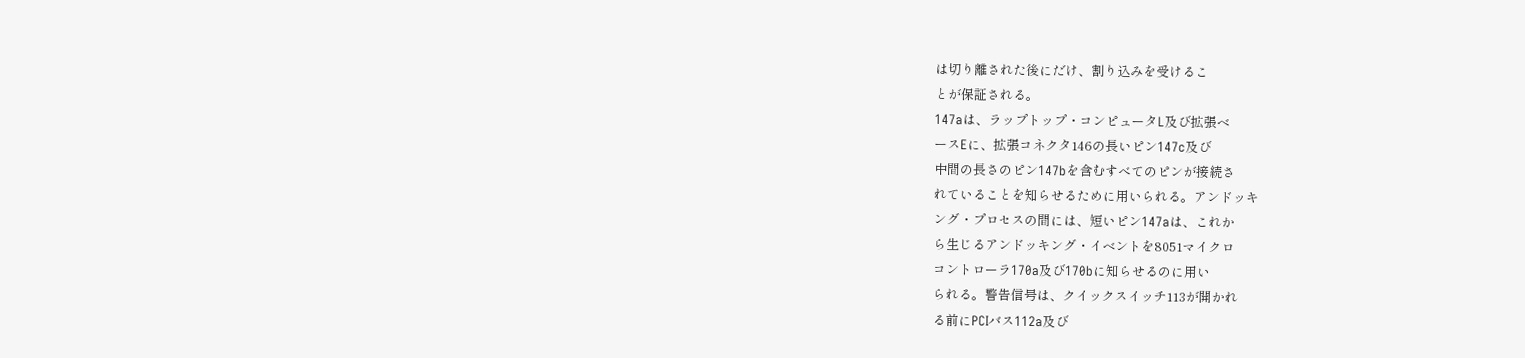は切り離された後にだけ、割り込みを受けるこ
とが保証される。
147aは、ラップトップ・コンピュータL及び拡張ベ
ースEに、拡張コネクタ146の長いピン147c及び
中間の長さのピン147bを含むすべてのピンが接続さ
れていることを知らせるために用いられる。アンドッキ
ング・プロセスの間には、短いピン147aは、これか
ら生じるアンドッキング・イベントを8051マイクロ
コントローラ170a及び170bに知らせるのに用い
られる。警告信号は、クイックスイッチ113が開かれ
る前にPCIバス112a及び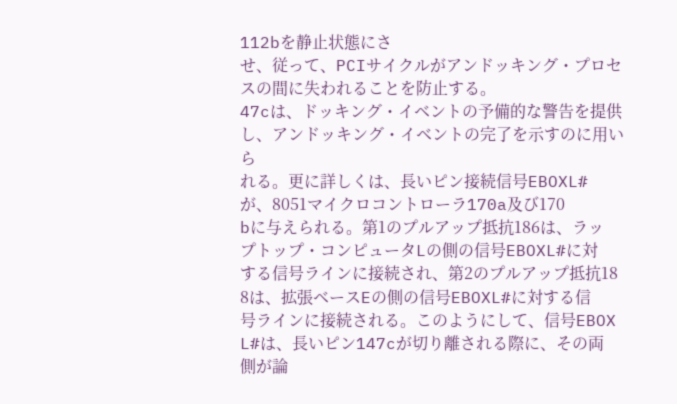112bを静止状態にさ
せ、従って、PCIサイクルがアンドッキング・プロセ
スの間に失われることを防止する。
47cは、ドッキング・イベントの予備的な警告を提供
し、アンドッキング・イベントの完了を示すのに用いら
れる。更に詳しくは、長いピン接続信号EBOXL#
が、8051マイクロコントローラ170a及び170
bに与えられる。第1のプルアップ抵抗186は、ラッ
プトップ・コンピュータLの側の信号EBOXL#に対
する信号ラインに接続され、第2のプルアップ抵抗18
8は、拡張ベースEの側の信号EBOXL#に対する信
号ラインに接続される。このようにして、信号EBOX
L#は、長いピン147cが切り離される際に、その両
側が論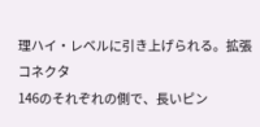理ハイ・レベルに引き上げられる。拡張コネクタ
146のそれぞれの側で、長いピン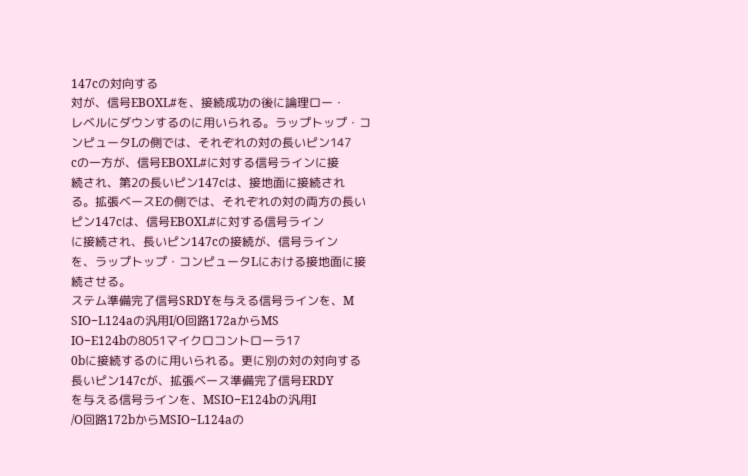147cの対向する
対が、信号EBOXL#を、接続成功の後に論理ロー・
レベルにダウンするのに用いられる。ラップトップ・コ
ンピュータLの側では、それぞれの対の長いピン147
cの一方が、信号EBOXL#に対する信号ラインに接
続され、第2の長いピン147cは、接地面に接続され
る。拡張ベースEの側では、それぞれの対の両方の長い
ピン147cは、信号EBOXL#に対する信号ライン
に接続され、長いピン147cの接続が、信号ライン
を、ラップトップ・コンピュータLにおける接地面に接
続させる。
ステム準備完了信号SRDYを与える信号ラインを、M
SIO−L124aの汎用I/O回路172aからMS
IO−E124bの8051マイクロコントローラ17
0bに接続するのに用いられる。更に別の対の対向する
長いピン147cが、拡張ベース準備完了信号ERDY
を与える信号ラインを、MSIO−E124bの汎用I
/O回路172bからMSIO−L124aの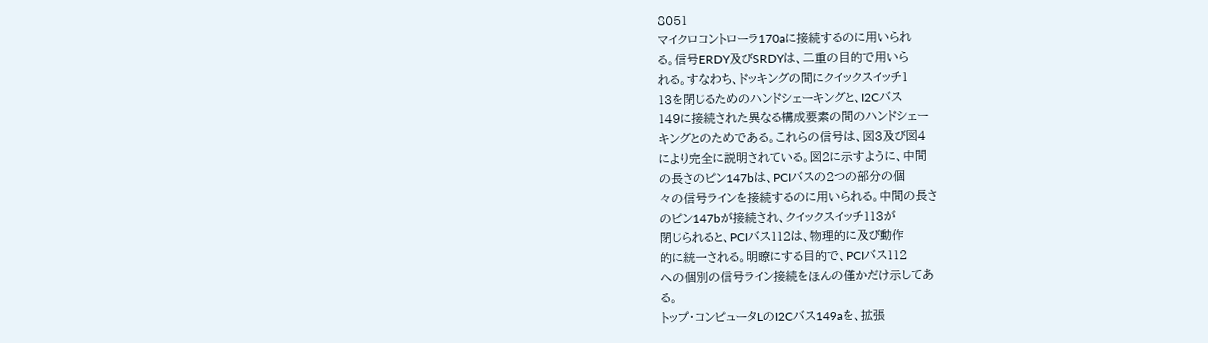8051
マイクロコントローラ170aに接続するのに用いられ
る。信号ERDY及びSRDYは、二重の目的で用いら
れる。すなわち、ドッキングの間にクイックスイッチ1
13を閉じるためのハンドシェーキングと、I2Cバス
149に接続された異なる構成要素の間のハンドシェー
キングとのためである。これらの信号は、図3及び図4
により完全に説明されている。図2に示すように、中間
の長さのピン147bは、PCIバスの2つの部分の個
々の信号ラインを接続するのに用いられる。中間の長さ
のピン147bが接続され、クイックスイッチ113が
閉じられると、PCIバス112は、物理的に及び動作
的に統一される。明瞭にする目的で、PCIバス112
への個別の信号ライン接続をほんの僅かだけ示してあ
る。
トップ・コンピュータLのI2Cバス149aを、拡張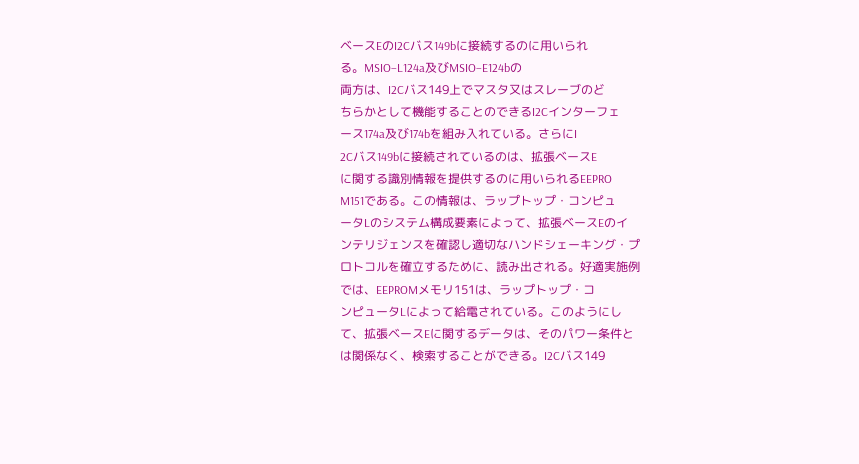ベースEのI2Cバス149bに接続するのに用いられ
る。MSIO−L124a及びMSIO−E124bの
両方は、I2Cバス149上でマスタ又はスレーブのど
ちらかとして機能することのできるI2Cインターフェ
ース174a及び174bを組み入れている。さらにI
2Cバス149bに接続されているのは、拡張ベースE
に関する識別情報を提供するのに用いられるEEPRO
M151である。この情報は、ラップトップ・コンピュ
ータLのシステム構成要素によって、拡張ベースEのイ
ンテリジェンスを確認し適切なハンドシェーキング・プ
ロトコルを確立するために、読み出される。好適実施例
では、EEPROMメモリ151は、ラップトップ・コ
ンピュータLによって給電されている。このようにし
て、拡張ベースEに関するデータは、そのパワー条件と
は関係なく、検索することができる。I2Cバス149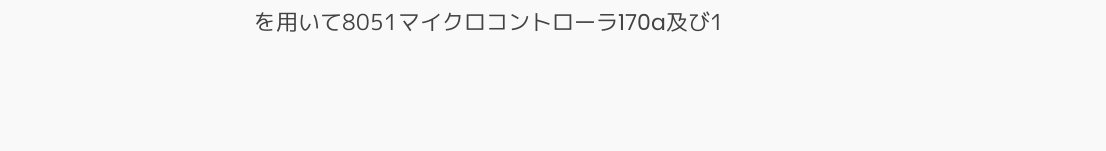を用いて8051マイクロコントローラ170a及び1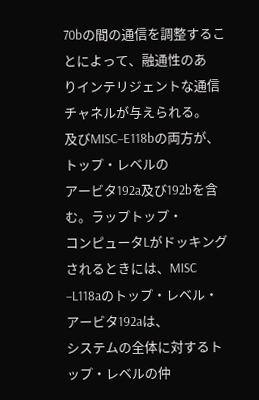70bの間の通信を調整することによって、融通性のあ
りインテリジェントな通信チャネルが与えられる。
及びMISC−E118bの両方が、トップ・レベルの
アービタ192a及び192bを含む。ラップトップ・
コンピュータLがドッキングされるときには、MISC
−L118aのトップ・レベル・アービタ192aは、
システムの全体に対するトップ・レベルの仲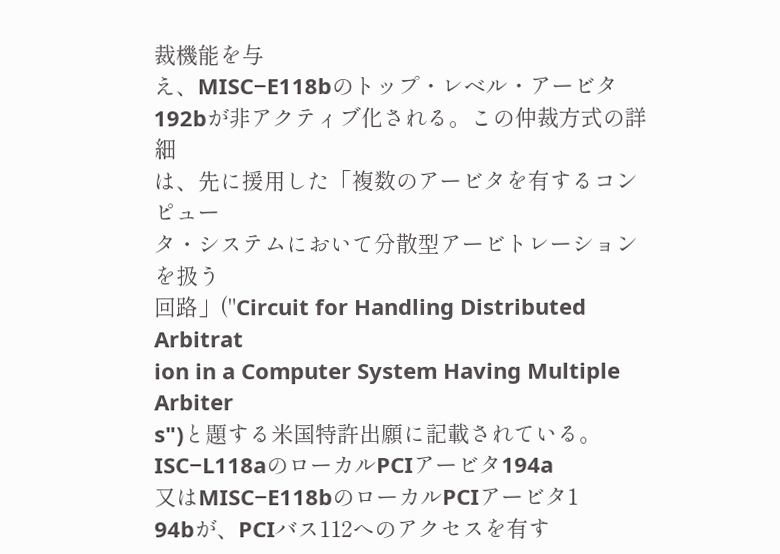裁機能を与
え、MISC−E118bのトップ・レベル・アービタ
192bが非アクティブ化される。この仲裁方式の詳細
は、先に援用した「複数のアービタを有するコンピュー
タ・システムにおいて分散型アービトレーションを扱う
回路」("Circuit for Handling Distributed Arbitrat
ion in a Computer System Having Multiple Arbiter
s")と題する米国特許出願に記載されている。
ISC−L118aのローカルPCIアービタ194a
又はMISC−E118bのローカルPCIアービタ1
94bが、PCIバス112へのアクセスを有す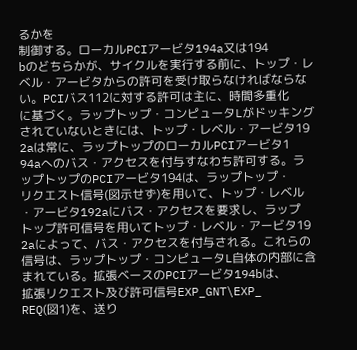るかを
制御する。ローカルPCIアービタ194a又は194
bのどちらかが、サイクルを実行する前に、トップ・レ
ベル・アービタからの許可を受け取らなければならな
い。PCIバス112に対する許可は主に、時間多重化
に基づく。ラップトップ・コンピュータLがドッキング
されていないときには、トップ・レベル・アービタ19
2aは常に、ラップトップのローカルPCIアービタ1
94aへのバス・アクセスを付与すなわち許可する。ラ
ップトップのPCIアービタ194は、ラップトップ・
リクエスト信号(図示せず)を用いて、トップ・レベル
・アービタ192aにバス・アクセスを要求し、ラップ
トップ許可信号を用いてトップ・レベル・アービタ19
2aによって、バス・アクセスを付与される。これらの
信号は、ラップトップ・コンピュータL自体の内部に含
まれている。拡張ベースのPCIアービタ194bは、
拡張リクエスト及び許可信号EXP_GNT\EXP_
REQ(図1)を、送り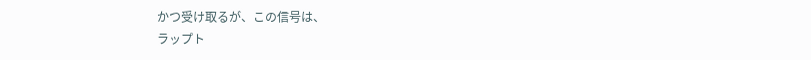かつ受け取るが、この信号は、
ラップト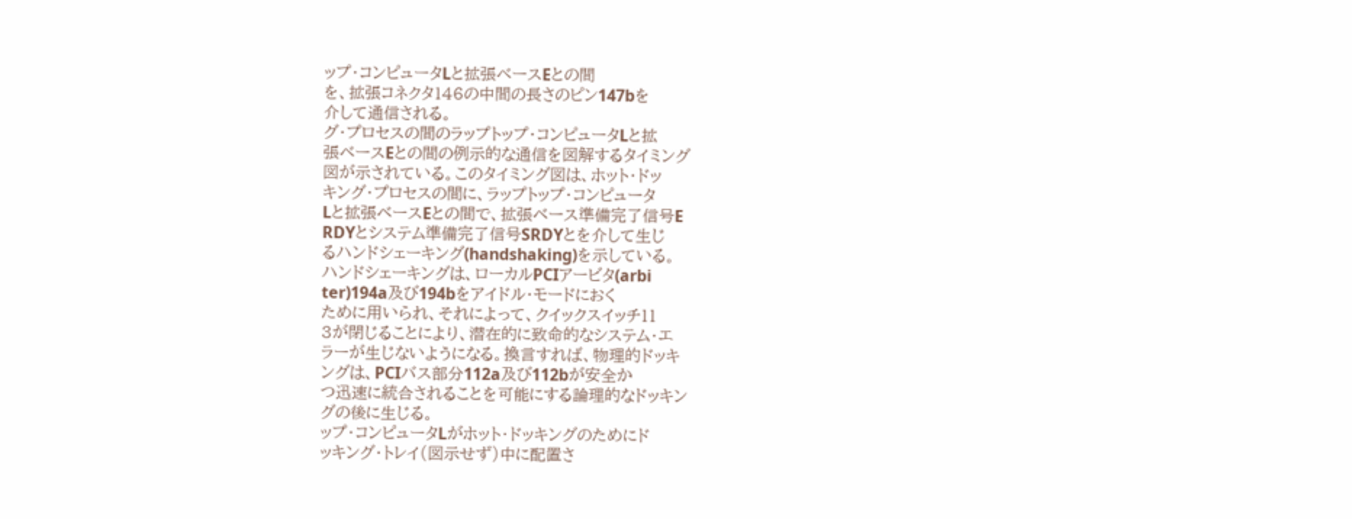ップ・コンピュータLと拡張ベースEとの間
を、拡張コネクタ146の中間の長さのピン147bを
介して通信される。
グ・プロセスの間のラップトップ・コンピュータLと拡
張ベースEとの間の例示的な通信を図解するタイミング
図が示されている。このタイミング図は、ホット・ドッ
キング・プロセスの間に、ラップトップ・コンピュータ
Lと拡張ベースEとの間で、拡張ベース準備完了信号E
RDYとシステム準備完了信号SRDYとを介して生じ
るハンドシェーキング(handshaking)を示している。
ハンドシェーキングは、ローカルPCIアービタ(arbi
ter)194a及び194bをアイドル・モードにおく
ために用いられ、それによって、クイックスイッチ11
3が閉じることにより、潜在的に致命的なシステム・エ
ラーが生じないようになる。換言すれば、物理的ドッキ
ングは、PCIバス部分112a及び112bが安全か
つ迅速に統合されることを可能にする論理的なドッキン
グの後に生じる。
ップ・コンピュータLがホット・ドッキングのためにド
ッキング・トレイ(図示せず)中に配置さ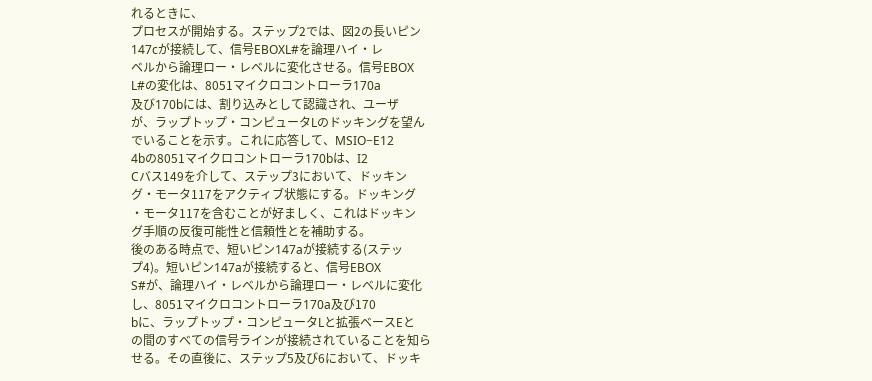れるときに、
プロセスが開始する。ステップ2では、図2の長いピン
147cが接続して、信号EBOXL#を論理ハイ・レ
ベルから論理ロー・レベルに変化させる。信号EBOX
L#の変化は、8051マイクロコントローラ170a
及び170bには、割り込みとして認識され、ユーザ
が、ラップトップ・コンピュータLのドッキングを望ん
でいることを示す。これに応答して、MSIO−E12
4bの8051マイクロコントローラ170bは、I2
Cバス149を介して、ステップ3において、ドッキン
グ・モータ117をアクティブ状態にする。ドッキング
・モータ117を含むことが好ましく、これはドッキン
グ手順の反復可能性と信頼性とを補助する。
後のある時点で、短いピン147aが接続する(ステッ
プ4)。短いピン147aが接続すると、信号EBOX
S#が、論理ハイ・レベルから論理ロー・レベルに変化
し、8051マイクロコントローラ170a及び170
bに、ラップトップ・コンピュータLと拡張ベースEと
の間のすべての信号ラインが接続されていることを知ら
せる。その直後に、ステップ5及び6において、ドッキ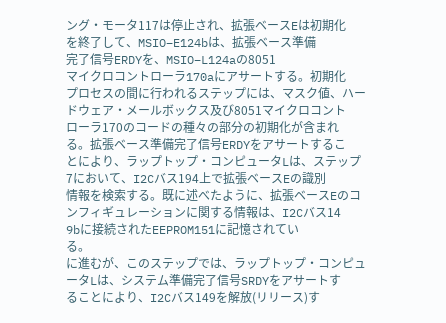ング・モータ117は停止され、拡張ベースEは初期化
を終了して、MSIO−E124bは、拡張ベース準備
完了信号ERDYを、MSIO−L124aの8051
マイクロコントローラ170aにアサートする。初期化
プロセスの間に行われるステップには、マスク値、ハー
ドウェア・メールボックス及び8051マイクロコント
ローラ170のコードの種々の部分の初期化が含まれ
る。拡張ベース準備完了信号ERDYをアサートするこ
とにより、ラップトップ・コンピュータLは、ステップ
7において、I2Cバス194上で拡張ベースEの識別
情報を検索する。既に述べたように、拡張ベースEのコ
ンフィギュレーションに関する情報は、I2Cバス14
9bに接続されたEEPROM151に記憶されてい
る。
に進むが、このステップでは、ラップトップ・コンピュ
ータLは、システム準備完了信号SRDYをアサートす
ることにより、I2Cバス149を解放(リリース)す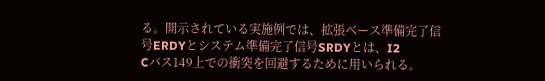る。開示されている実施例では、拡張ベース準備完了信
号ERDYとシステム準備完了信号SRDYとは、I2
Cバス149上での衝突を回避するために用いられる。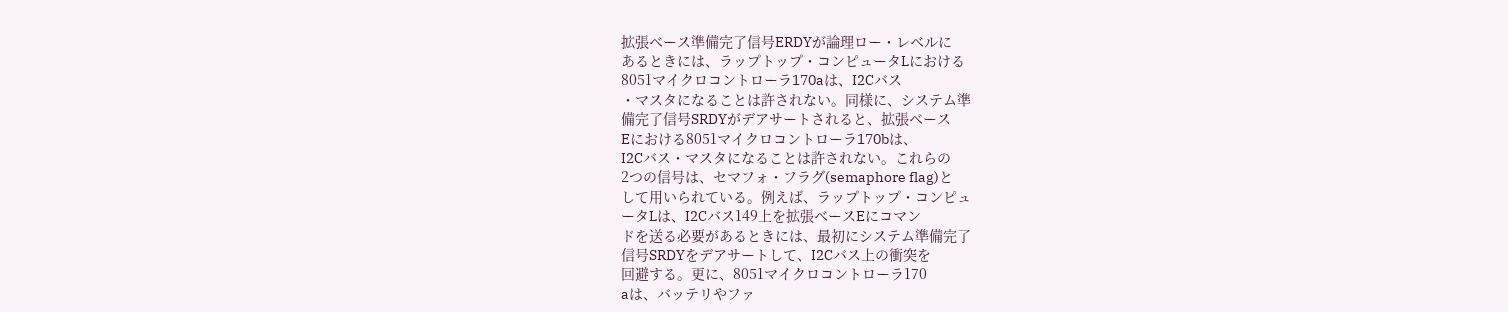拡張ベース準備完了信号ERDYが論理ロー・レベルに
あるときには、ラップトップ・コンピュータLにおける
8051マイクロコントローラ170aは、I2Cバス
・マスタになることは許されない。同様に、システム準
備完了信号SRDYがデアサートされると、拡張ベース
Eにおける8051マイクロコントローラ170bは、
I2Cバス・マスタになることは許されない。これらの
2つの信号は、セマフォ・フラグ(semaphore flag)と
して用いられている。例えば、ラップトップ・コンピュ
ータLは、I2Cバス149上を拡張ベースEにコマン
ドを送る必要があるときには、最初にシステム準備完了
信号SRDYをデアサートして、I2Cバス上の衝突を
回避する。更に、8051マイクロコントローラ170
aは、バッテリやファ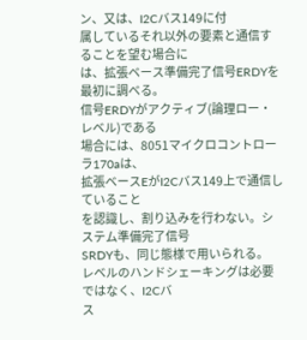ン、又は、I2Cバス149に付
属しているそれ以外の要素と通信することを望む場合に
は、拡張ベース準備完了信号ERDYを最初に調べる。
信号ERDYがアクティブ(論理ロー・レベル)である
場合には、8051マイクロコントローラ170aは、
拡張ベースEがI2Cバス149上で通信していること
を認識し、割り込みを行わない。システム準備完了信号
SRDYも、同じ態様で用いられる。
レベルのハンドシェーキングは必要ではなく、I2Cバ
ス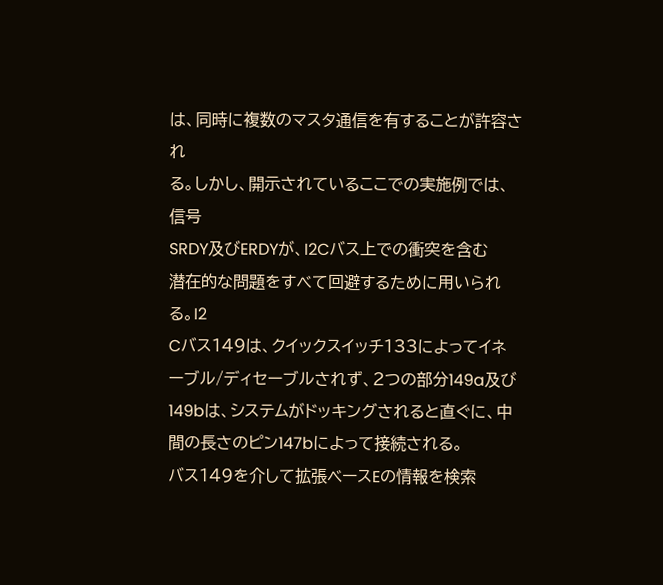は、同時に複数のマスタ通信を有することが許容され
る。しかし、開示されているここでの実施例では、信号
SRDY及びERDYが、I2Cバス上での衝突を含む
潜在的な問題をすべて回避するために用いられる。I2
Cバス149は、クイックスイッチ133によってイネ
ーブル/ディセーブルされず、2つの部分149a及び
149bは、システムがドッキングされると直ぐに、中
間の長さのピン147bによって接続される。
バス149を介して拡張ベースEの情報を検索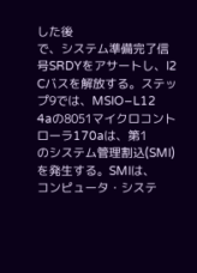した後
で、システム準備完了信号SRDYをアサートし、I2
Cバスを解放する。ステップ9では、MSIO−L12
4aの8051マイクロコントローラ170aは、第1
のシステム管理割込(SMI)を発生する。SMIは、
コンピュータ・システ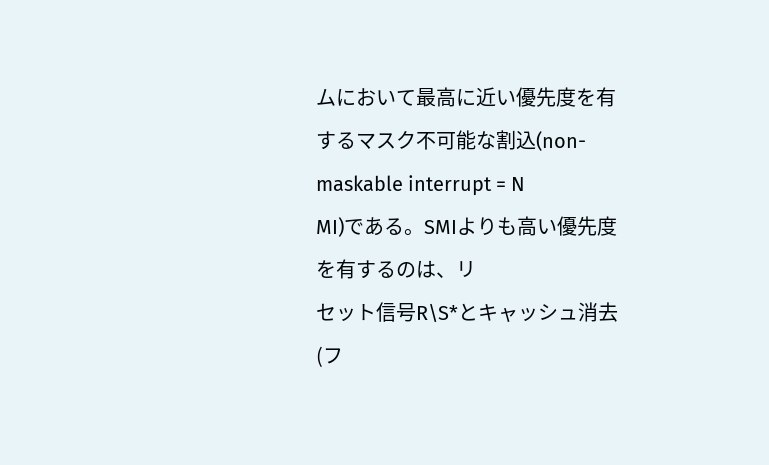ムにおいて最高に近い優先度を有
するマスク不可能な割込(non-maskable interrupt = N
MI)である。SMIよりも高い優先度を有するのは、リ
セット信号R\S*とキャッシュ消去(フ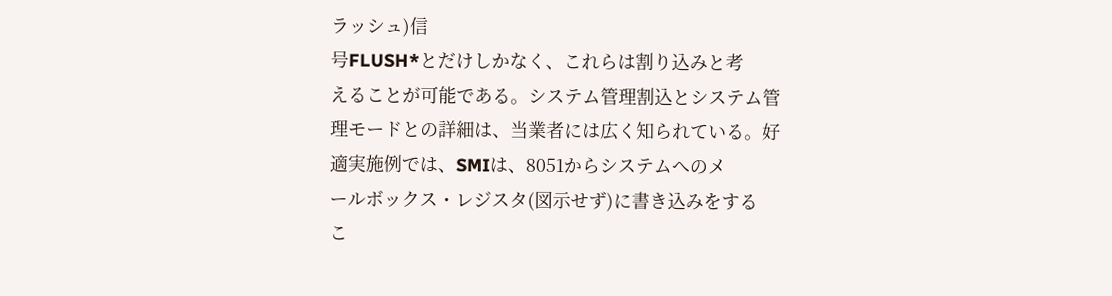ラッシュ)信
号FLUSH*とだけしかなく、これらは割り込みと考
えることが可能である。システム管理割込とシステム管
理モードとの詳細は、当業者には広く知られている。好
適実施例では、SMIは、8051からシステムへのメ
ールボックス・レジスタ(図示せず)に書き込みをする
こ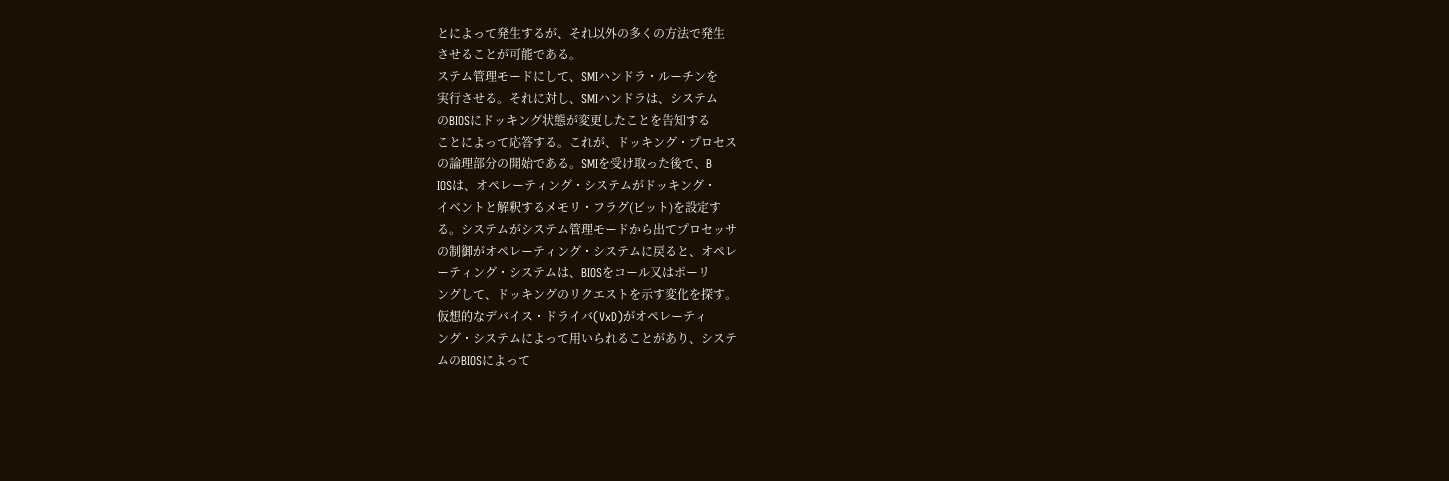とによって発生するが、それ以外の多くの方法で発生
させることが可能である。
ステム管理モードにして、SMIハンドラ・ルーチンを
実行させる。それに対し、SMIハンドラは、システム
のBIOSにドッキング状態が変更したことを告知する
ことによって応答する。これが、ドッキング・プロセス
の論理部分の開始である。SMIを受け取った後で、B
IOSは、オペレーティング・システムがドッキング・
イベントと解釈するメモリ・フラグ(ビット)を設定す
る。システムがシステム管理モードから出てプロセッサ
の制御がオペレーティング・システムに戻ると、オペレ
ーティング・システムは、BIOSをコール又はポーリ
ングして、ドッキングのリクエストを示す変化を探す。
仮想的なデバイス・ドライバ(VxD)がオペレーティ
ング・システムによって用いられることがあり、システ
ムのBIOSによって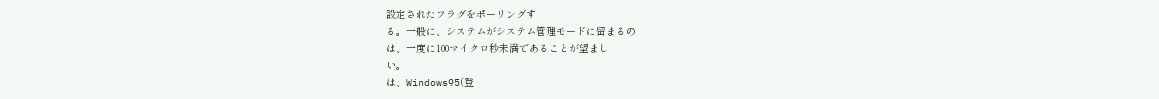設定されたフラグをポーリングす
る。一般に、システムがシステム管理モードに留まるの
は、一度に100マイクロ秒未満であることが望まし
い。
は、Windows95(登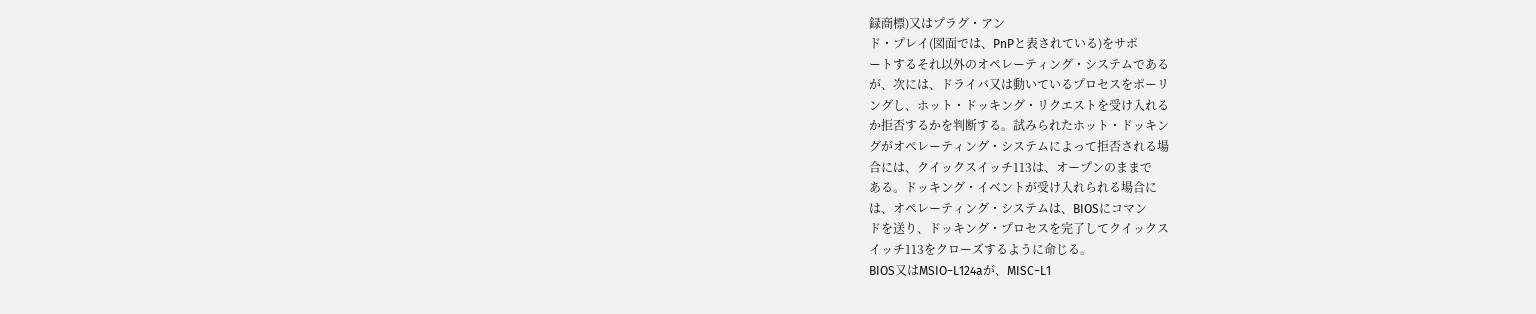録商標)又はプラグ・アン
ド・プレイ(図面では、PnPと表されている)をサポ
ートするそれ以外のオペレーティング・システムである
が、次には、ドライバ又は動いているプロセスをポーリ
ングし、ホット・ドッキング・リクエストを受け入れる
か拒否するかを判断する。試みられたホット・ドッキン
グがオペレーティング・システムによって拒否される場
合には、クイックスイッチ113は、オープンのままで
ある。ドッキング・イベントが受け入れられる場合に
は、オペレーティング・システムは、BIOSにコマン
ドを送り、ドッキング・プロセスを完了してクイックス
イッチ113をクローズするように命じる。
BIOS又はMSIO−L124aが、MISC−L1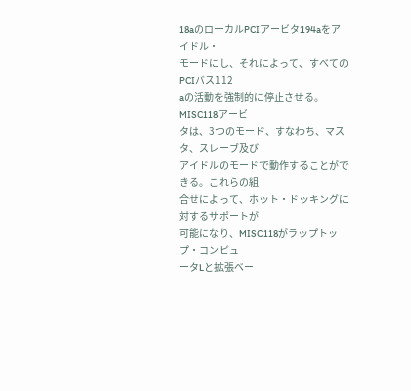18aのローカルPCIアービタ194aをアイドル・
モードにし、それによって、すべてのPCIバス112
aの活動を強制的に停止させる。MISC118アービ
タは、3つのモード、すなわち、マスタ、スレーブ及び
アイドルのモードで動作することができる。これらの組
合せによって、ホット・ドッキングに対するサポートが
可能になり、MISC118がラップトップ・コンピュ
ータLと拡張ベー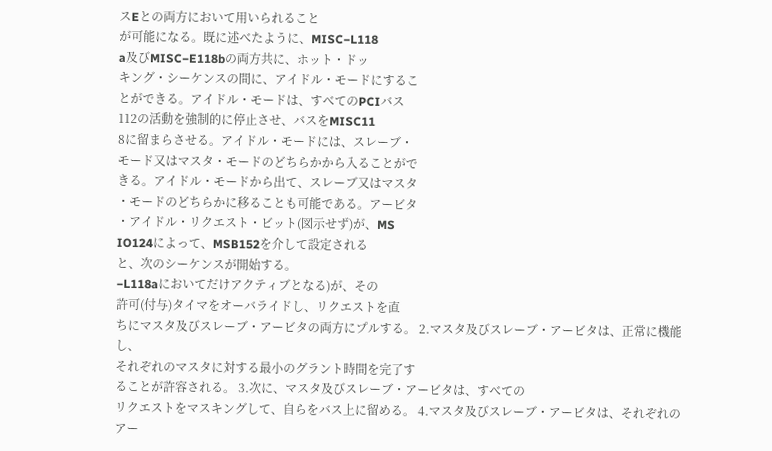スEとの両方において用いられること
が可能になる。既に述べたように、MISC−L118
a及びMISC−E118bの両方共に、ホット・ドッ
キング・シーケンスの間に、アイドル・モードにするこ
とができる。アイドル・モードは、すべてのPCIバス
112の活動を強制的に停止させ、バスをMISC11
8に留まらさせる。アイドル・モードには、スレーブ・
モード又はマスタ・モードのどちらかから入ることがで
きる。アイドル・モードから出て、スレーブ又はマスタ
・モードのどちらかに移ることも可能である。アービタ
・アイドル・リクエスト・ビット(図示せず)が、MS
IO124によって、MSB152を介して設定される
と、次のシーケンスが開始する。
−L118aにおいてだけアクティブとなる)が、その
許可(付与)タイマをオーバライドし、リクエストを直
ちにマスタ及びスレーブ・アービタの両方にプルする。 2.マスタ及びスレーブ・アービタは、正常に機能し、
それぞれのマスタに対する最小のグラント時間を完了す
ることが許容される。 3.次に、マスタ及びスレーブ・アービタは、すべての
リクエストをマスキングして、自らをバス上に留める。 4.マスタ及びスレーブ・アービタは、それぞれのアー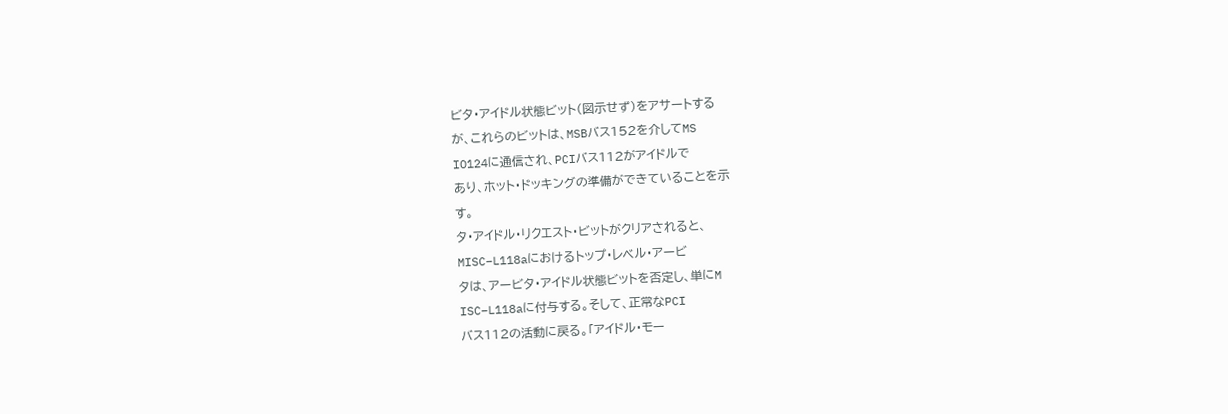ビタ・アイドル状態ビット(図示せず)をアサートする
が、これらのビットは、MSBバス152を介してMS
IO124に通信され、PCIバス112がアイドルで
あり、ホット・ドッキングの準備ができていることを示
す。
タ・アイドル・リクエスト・ビットがクリアされると、
MISC−L118aにおけるトップ・レベル・アービ
タは、アービタ・アイドル状態ビットを否定し、単にM
ISC−L118aに付与する。そして、正常なPCI
バス112の活動に戻る。「アイドル・モー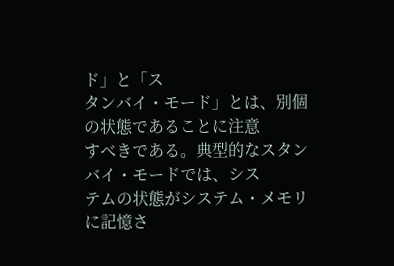ド」と「ス
タンバイ・モード」とは、別個の状態であることに注意
すべきである。典型的なスタンバイ・モードでは、シス
テムの状態がシステム・メモリに記憶さ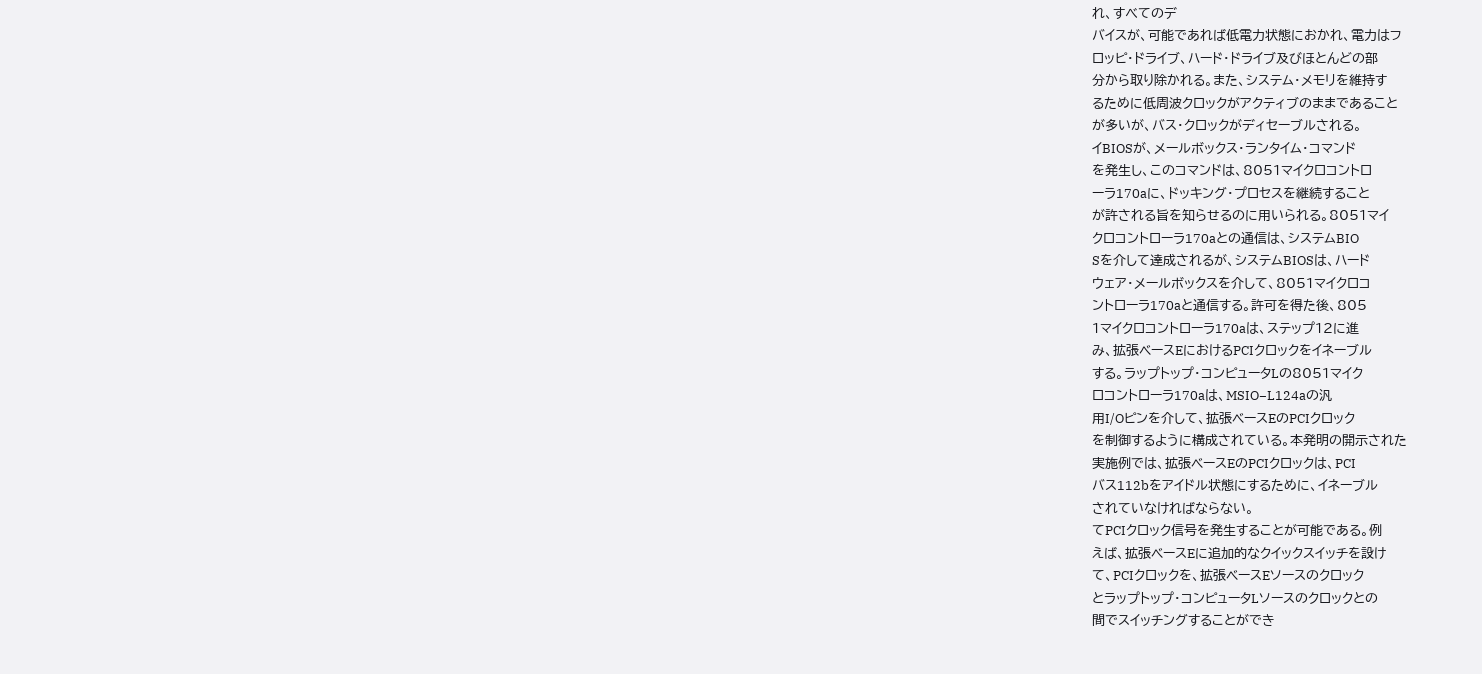れ、すべてのデ
バイスが、可能であれば低電力状態におかれ、電力はフ
ロッピ・ドライブ、ハード・ドライブ及びほとんどの部
分から取り除かれる。また、システム・メモリを維持す
るために低周波クロックがアクティブのままであること
が多いが、バス・クロックがディセーブルされる。
イBIOSが、メールボックス・ランタイム・コマンド
を発生し、このコマンドは、8051マイクロコントロ
ーラ170aに、ドッキング・プロセスを継続すること
が許される旨を知らせるのに用いられる。8051マイ
クロコントローラ170aとの通信は、システムBIO
Sを介して達成されるが、システムBIOSは、ハード
ウェア・メールボックスを介して、8051マイクロコ
ントローラ170aと通信する。許可を得た後、805
1マイクロコントローラ170aは、ステップ12に進
み、拡張ベースEにおけるPCIクロックをイネーブル
する。ラップトップ・コンピュータLの8051マイク
ロコントローラ170aは、MSIO−L124aの汎
用I/Oピンを介して、拡張ベースEのPCIクロック
を制御するように構成されている。本発明の開示された
実施例では、拡張ベースEのPCIクロックは、PCI
バス112bをアイドル状態にするために、イネーブル
されていなければならない。
てPCIクロック信号を発生することが可能である。例
えば、拡張ベースEに追加的なクイックスイッチを設け
て、PCIクロックを、拡張ベースEソースのクロック
とラップトップ・コンピュータLソースのクロックとの
間でスイッチングすることができ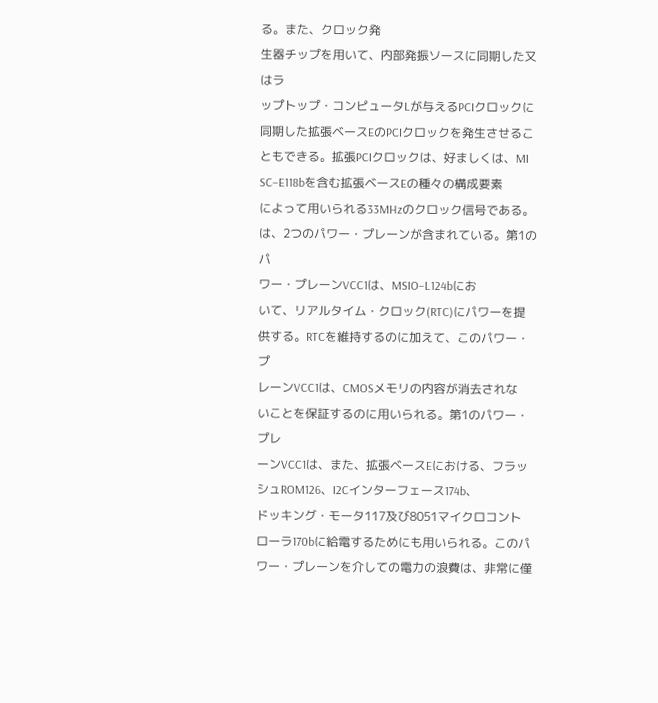る。また、クロック発
生器チップを用いて、内部発振ソースに同期した又はラ
ップトップ・コンピュータLが与えるPCIクロックに
同期した拡張ベースEのPCIクロックを発生させるこ
ともできる。拡張PCIクロックは、好ましくは、MI
SC−E118bを含む拡張ベースEの種々の構成要素
によって用いられる33MHzのクロック信号である。
は、2つのパワー・プレーンが含まれている。第1のパ
ワー・プレーンVCC1は、MSIO−L124bにお
いて、リアルタイム・クロック(RTC)にパワーを提
供する。RTCを維持するのに加えて、このパワー・プ
レーンVCC1は、CMOSメモリの内容が消去されな
いことを保証するのに用いられる。第1のパワー・プレ
ーンVCC1は、また、拡張ベースEにおける、フラッ
シュROM126、I2Cインターフェース174b、
ドッキング・モータ117及び8051マイクロコント
ローラ170bに給電するためにも用いられる。このパ
ワー・プレーンを介しての電力の浪費は、非常に僅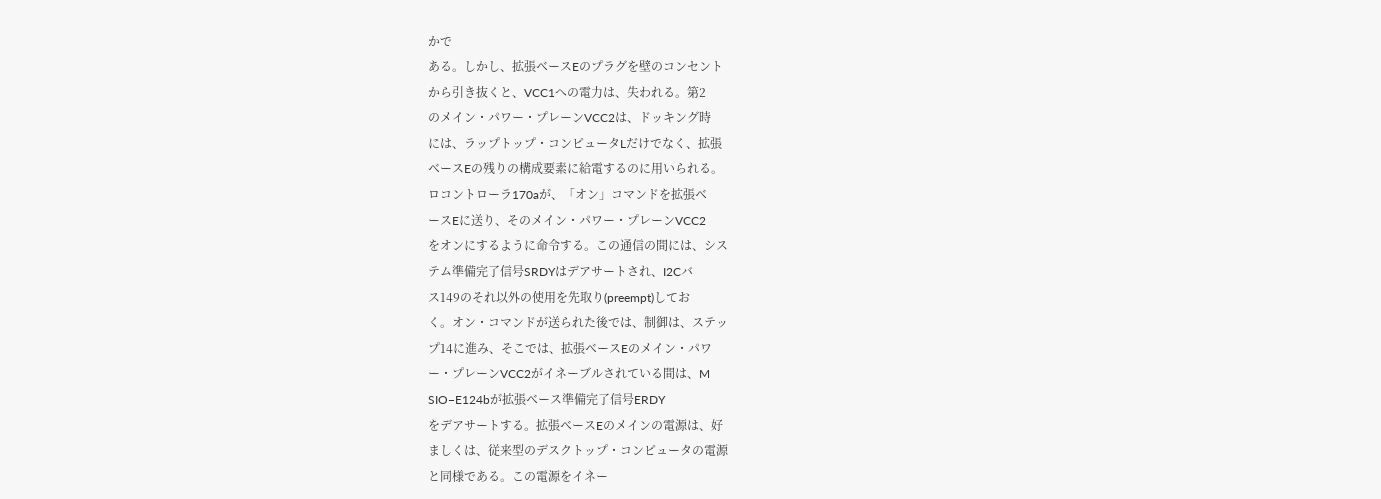かで
ある。しかし、拡張ベースEのプラグを壁のコンセント
から引き抜くと、VCC1への電力は、失われる。第2
のメイン・パワー・プレーンVCC2は、ドッキング時
には、ラップトップ・コンピュータLだけでなく、拡張
ベースEの残りの構成要素に給電するのに用いられる。
ロコントローラ170aが、「オン」コマンドを拡張ベ
ースEに送り、そのメイン・パワー・プレーンVCC2
をオンにするように命令する。この通信の間には、シス
テム準備完了信号SRDYはデアサートされ、I2Cバ
ス149のそれ以外の使用を先取り(preempt)してお
く。オン・コマンドが送られた後では、制御は、ステッ
プ14に進み、そこでは、拡張ベースEのメイン・パワ
ー・プレーンVCC2がイネーブルされている間は、M
SIO−E124bが拡張ベース準備完了信号ERDY
をデアサートする。拡張ベースEのメインの電源は、好
ましくは、従来型のデスクトップ・コンピュータの電源
と同様である。この電源をイネー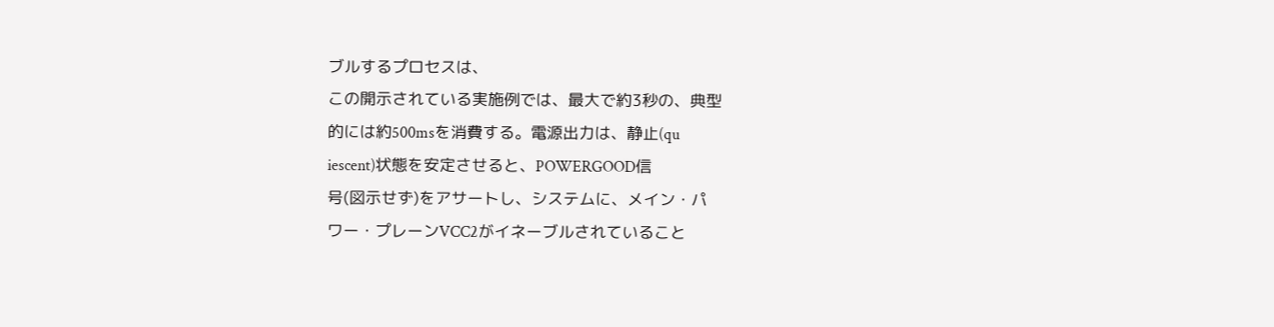ブルするプロセスは、
この開示されている実施例では、最大で約3秒の、典型
的には約500msを消費する。電源出力は、静止(qu
iescent)状態を安定させると、POWERGOOD信
号(図示せず)をアサートし、システムに、メイン・パ
ワー・プレーンVCC2がイネーブルされていること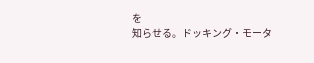を
知らせる。ドッキング・モータ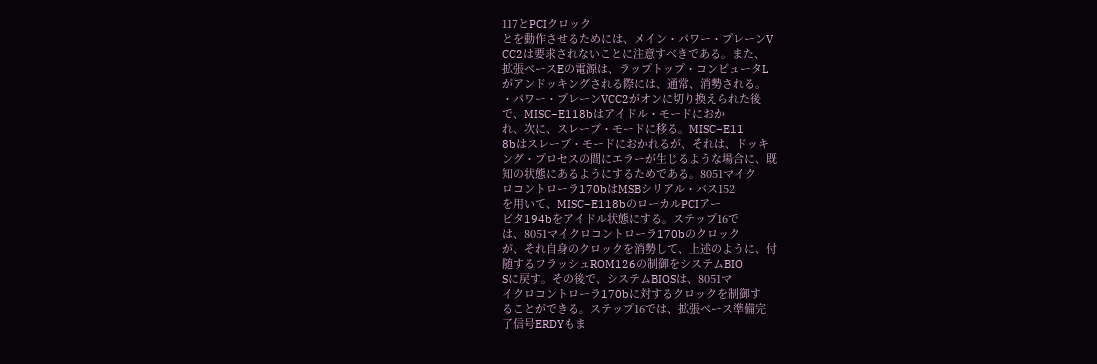117とPCIクロック
とを動作させるためには、メイン・パワー・プレーンV
CC2は要求されないことに注意すべきである。また、
拡張ベースEの電源は、ラップトップ・コンピュータL
がアンドッキングされる際には、通常、消勢される。
・パワー・プレーンVCC2がオンに切り換えられた後
で、MISC−E118bはアイドル・モードにおか
れ、次に、スレーブ・モードに移る。MISC−E11
8bはスレーブ・モードにおかれるが、それは、ドッキ
ング・プロセスの間にエラーが生じるような場合に、既
知の状態にあるようにするためである。8051マイク
ロコントローラ170bはMSBシリアル・バス152
を用いて、MISC−E118bのローカルPCIアー
ビタ194bをアイドル状態にする。ステップ16で
は、8051マイクロコントローラ170bのクロック
が、それ自身のクロックを消勢して、上述のように、付
随するフラッシュROM126の制御をシステムBIO
Sに戻す。その後で、システムBIOSは、8051マ
イクロコントローラ170bに対するクロックを制御す
ることができる。ステップ16では、拡張ベース準備完
了信号ERDYもま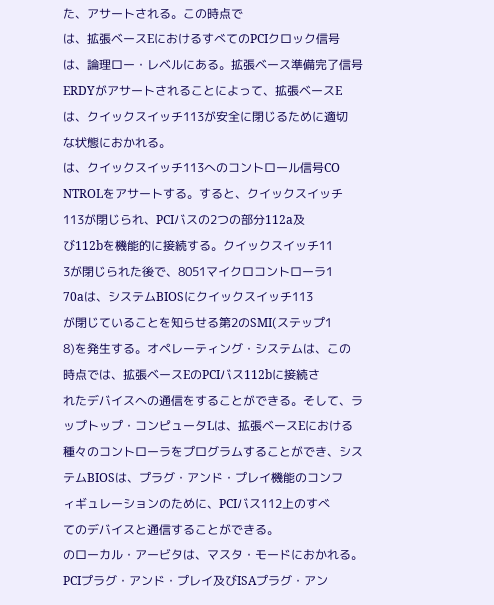た、アサートされる。この時点で
は、拡張ベースEにおけるすべてのPCIクロック信号
は、論理ロー・レベルにある。拡張ベース準備完了信号
ERDYがアサートされることによって、拡張ベースE
は、クイックスイッチ113が安全に閉じるために適切
な状態におかれる。
は、クイックスイッチ113へのコントロール信号CO
NTROLをアサートする。すると、クイックスイッチ
113が閉じられ、PCIバスの2つの部分112a及
び112bを機能的に接続する。クイックスイッチ11
3が閉じられた後で、8051マイクロコントローラ1
70aは、システムBIOSにクイックスイッチ113
が閉じていることを知らせる第2のSMI(ステップ1
8)を発生する。オペレーティング・システムは、この
時点では、拡張ベースEのPCIバス112bに接続さ
れたデバイスへの通信をすることができる。そして、ラ
ップトップ・コンピュータLは、拡張ベースEにおける
種々のコントローラをプログラムすることができ、シス
テムBIOSは、プラグ・アンド・プレイ機能のコンフ
ィギュレーションのために、PCIバス112上のすべ
てのデバイスと通信することができる。
のローカル・アービタは、マスタ・モードにおかれる。
PCIプラグ・アンド・プレイ及びISAプラグ・アン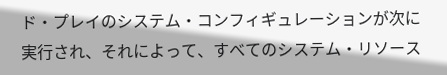ド・プレイのシステム・コンフィギュレーションが次に
実行され、それによって、すべてのシステム・リソース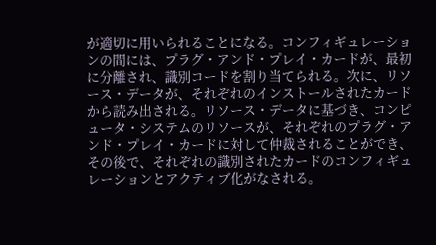が適切に用いられることになる。コンフィギュレーショ
ンの間には、プラグ・アンド・プレイ・カードが、最初
に分離され、識別コードを割り当てられる。次に、リソ
ース・データが、それぞれのインストールされたカード
から読み出される。リソース・データに基づき、コンピ
ュータ・システムのリソースが、それぞれのプラグ・ア
ンド・プレイ・カードに対して仲裁されることができ、
その後で、それぞれの識別されたカードのコンフィギュ
レーションとアクティブ化がなされる。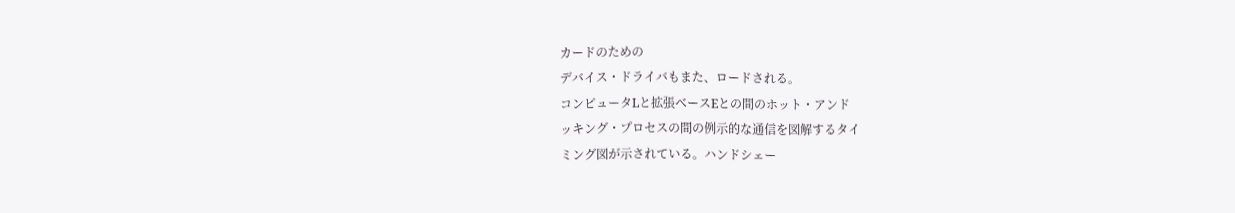カードのための
デバイス・ドライバもまた、ロードされる。
コンピュータLと拡張ベースEとの間のホット・アンド
ッキング・プロセスの間の例示的な通信を図解するタイ
ミング図が示されている。ハンドシェー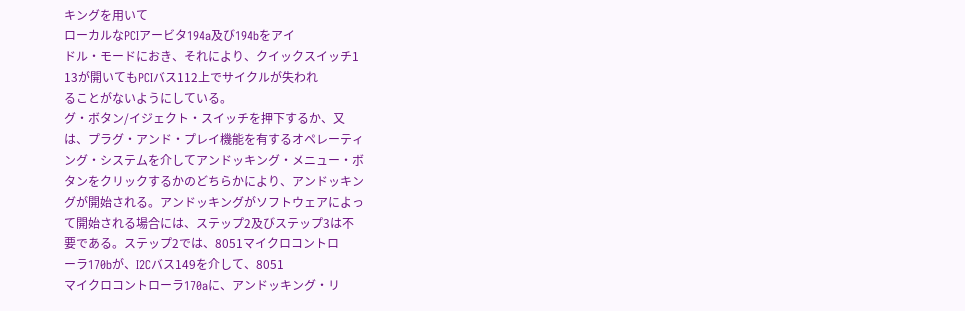キングを用いて
ローカルなPCIアービタ194a及び194bをアイ
ドル・モードにおき、それにより、クイックスイッチ1
13が開いてもPCIバス112上でサイクルが失われ
ることがないようにしている。
グ・ボタン/イジェクト・スイッチを押下するか、又
は、プラグ・アンド・プレイ機能を有するオペレーティ
ング・システムを介してアンドッキング・メニュー・ボ
タンをクリックするかのどちらかにより、アンドッキン
グが開始される。アンドッキングがソフトウェアによっ
て開始される場合には、ステップ2及びステップ3は不
要である。ステップ2では、8051マイクロコントロ
ーラ170bが、I2Cバス149を介して、8051
マイクロコントローラ170aに、アンドッキング・リ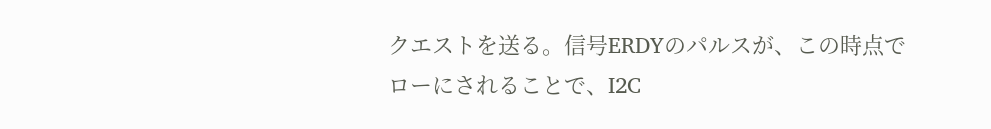クエストを送る。信号ERDYのパルスが、この時点で
ローにされることで、I2C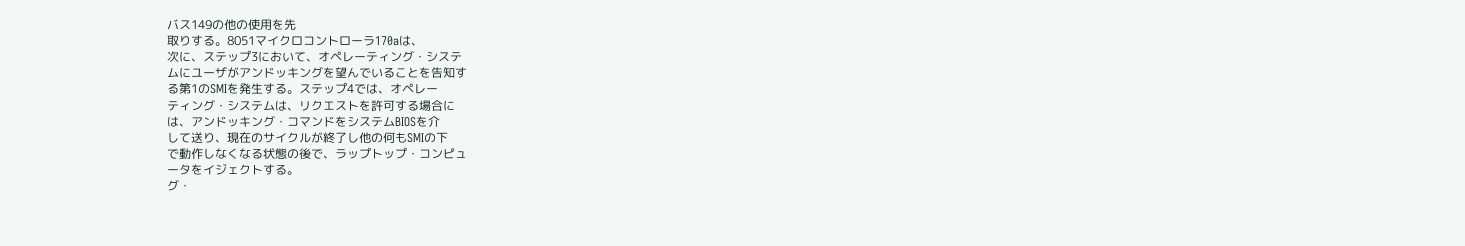バス149の他の使用を先
取りする。8051マイクロコントローラ170aは、
次に、ステップ3において、オペレーティング・システ
ムにユーザがアンドッキングを望んでいることを告知す
る第1のSMIを発生する。ステップ4では、オペレー
ティング・システムは、リクエストを許可する場合に
は、アンドッキング・コマンドをシステムBIOSを介
して送り、現在のサイクルが終了し他の何もSMIの下
で動作しなくなる状態の後で、ラップトップ・コンピュ
ータをイジェクトする。
グ・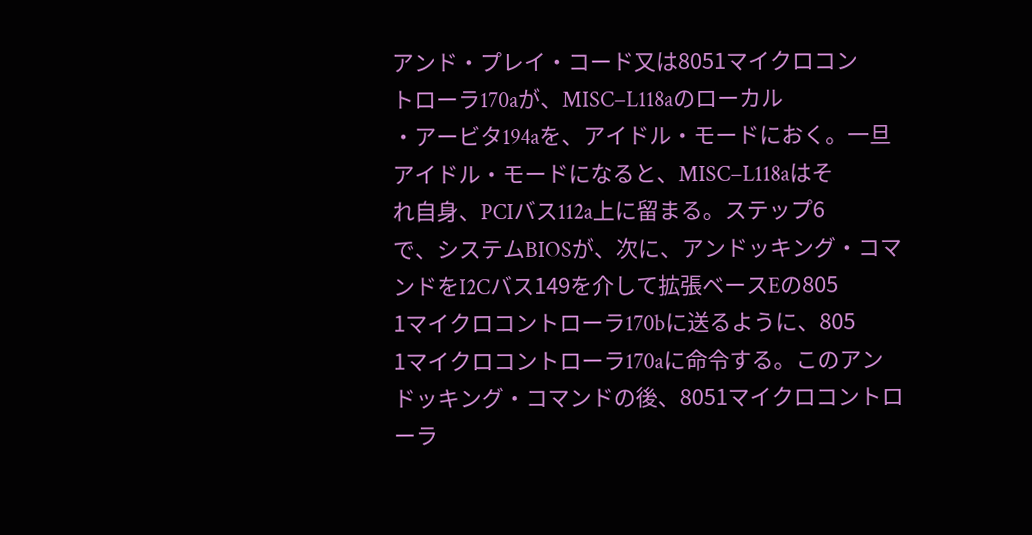アンド・プレイ・コード又は8051マイクロコン
トローラ170aが、MISC−L118aのローカル
・アービタ194aを、アイドル・モードにおく。一旦
アイドル・モードになると、MISC−L118aはそ
れ自身、PCIバス112a上に留まる。ステップ6
で、システムBIOSが、次に、アンドッキング・コマ
ンドをI2Cバス149を介して拡張ベースEの805
1マイクロコントローラ170bに送るように、805
1マイクロコントローラ170aに命令する。このアン
ドッキング・コマンドの後、8051マイクロコントロ
ーラ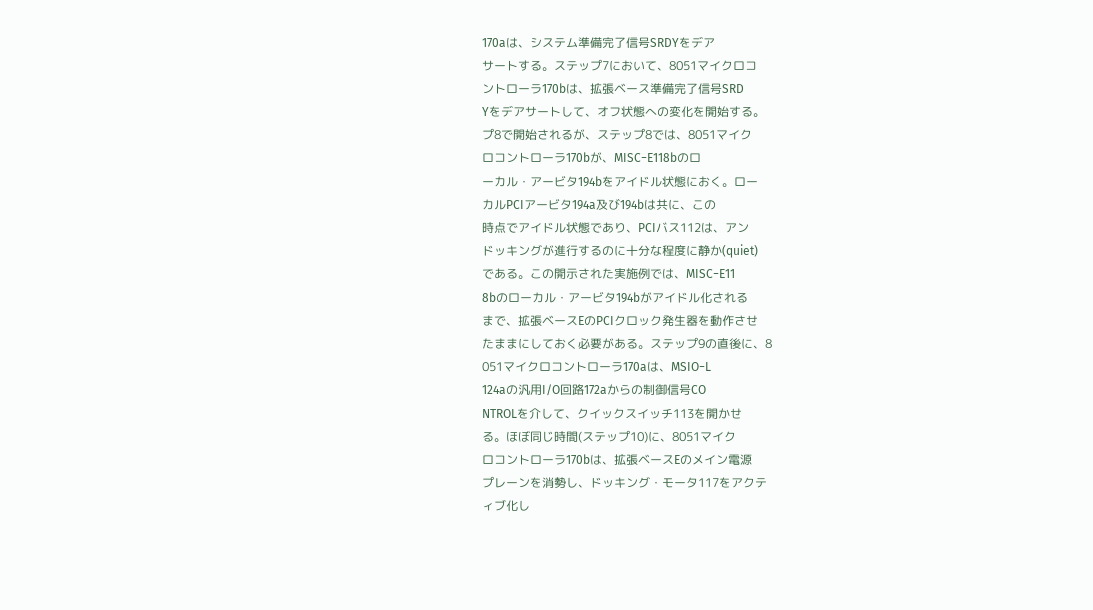170aは、システム準備完了信号SRDYをデア
サートする。ステップ7において、8051マイクロコ
ントローラ170bは、拡張ベース準備完了信号SRD
Yをデアサートして、オフ状態への変化を開始する。
プ8で開始されるが、ステップ8では、8051マイク
ロコントローラ170bが、MISC−E118bのロ
ーカル・アービタ194bをアイドル状態におく。ロー
カルPCIアービタ194a及び194bは共に、この
時点でアイドル状態であり、PCIバス112は、アン
ドッキングが進行するのに十分な程度に静か(quiet)
である。この開示された実施例では、MISC−E11
8bのローカル・アービタ194bがアイドル化される
まで、拡張ベースEのPCIクロック発生器を動作させ
たままにしておく必要がある。ステップ9の直後に、8
051マイクロコントローラ170aは、MSIO−L
124aの汎用I/O回路172aからの制御信号CO
NTROLを介して、クイックスイッチ113を開かせ
る。ほぼ同じ時間(ステップ10)に、8051マイク
ロコントローラ170bは、拡張ベースEのメイン電源
プレーンを消勢し、ドッキング・モータ117をアクテ
ィブ化し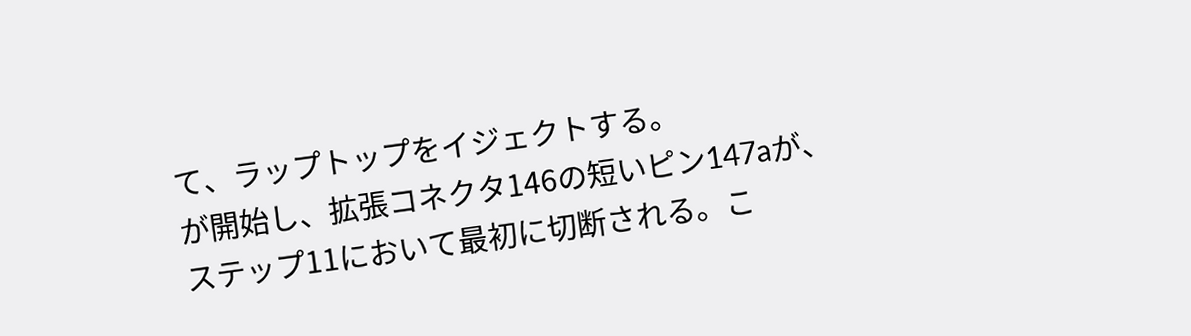て、ラップトップをイジェクトする。
が開始し、拡張コネクタ146の短いピン147aが、
ステップ11において最初に切断される。こ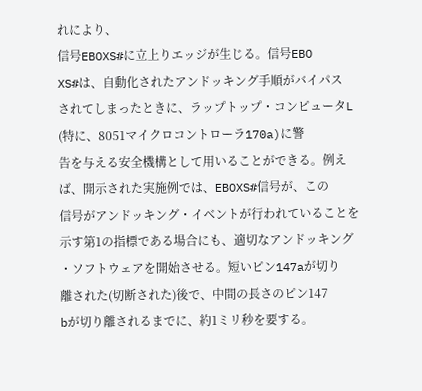れにより、
信号EBOXS#に立上りエッジが生じる。信号EBO
XS#は、自動化されたアンドッキング手順がバイパス
されてしまったときに、ラップトップ・コンピュータL
(特に、8051マイクロコントローラ170a)に警
告を与える安全機構として用いることができる。例え
ば、開示された実施例では、EBOXS#信号が、この
信号がアンドッキング・イベントが行われていることを
示す第1の指標である場合にも、適切なアンドッキング
・ソフトウェアを開始させる。短いピン147aが切り
離された(切断された)後で、中間の長さのピン147
bが切り離されるまでに、約1ミリ秒を要する。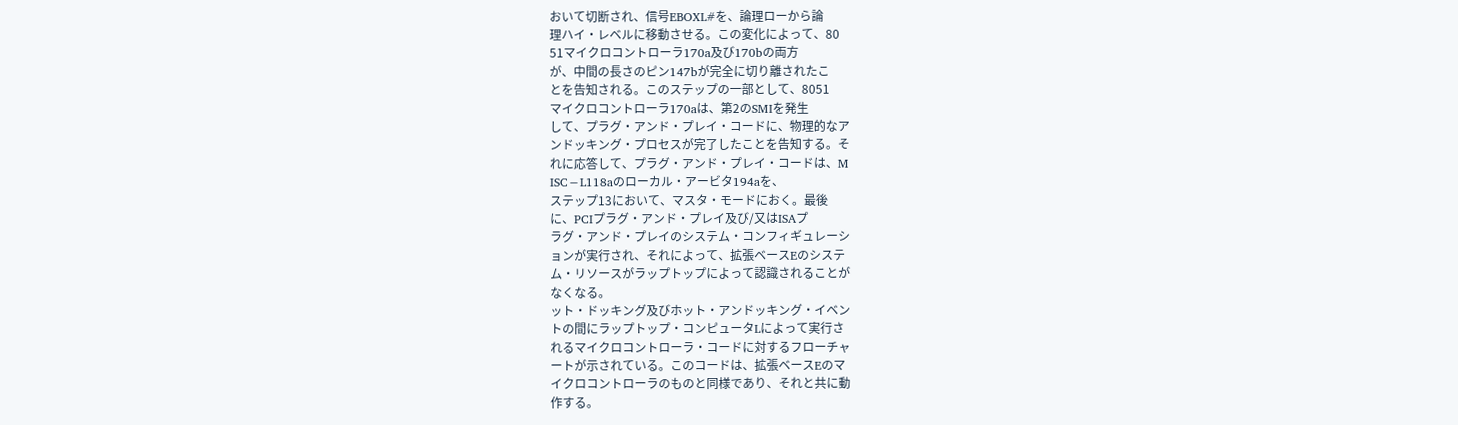おいて切断され、信号EBOXL#を、論理ローから論
理ハイ・レベルに移動させる。この変化によって、80
51マイクロコントローラ170a及び170bの両方
が、中間の長さのピン147bが完全に切り離されたこ
とを告知される。このステップの一部として、8051
マイクロコントローラ170aは、第2のSMIを発生
して、プラグ・アンド・プレイ・コードに、物理的なア
ンドッキング・プロセスが完了したことを告知する。そ
れに応答して、プラグ・アンド・プレイ・コードは、M
ISC−L118aのローカル・アービタ194aを、
ステップ13において、マスタ・モードにおく。最後
に、PCIプラグ・アンド・プレイ及び/又はISAプ
ラグ・アンド・プレイのシステム・コンフィギュレーシ
ョンが実行され、それによって、拡張ベースEのシステ
ム・リソースがラップトップによって認識されることが
なくなる。
ット・ドッキング及びホット・アンドッキング・イベン
トの間にラップトップ・コンピュータLによって実行さ
れるマイクロコントローラ・コードに対するフローチャ
ートが示されている。このコードは、拡張ベースEのマ
イクロコントローラのものと同様であり、それと共に動
作する。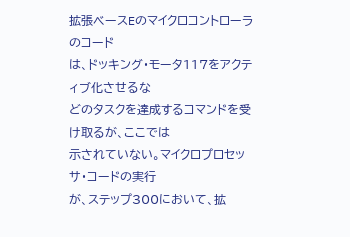拡張ベースEのマイクロコントローラのコード
は、ドッキング・モータ117をアクティブ化させるな
どのタスクを達成するコマンドを受け取るが、ここでは
示されていない。マイクロプロセッサ・コードの実行
が、ステップ300において、拡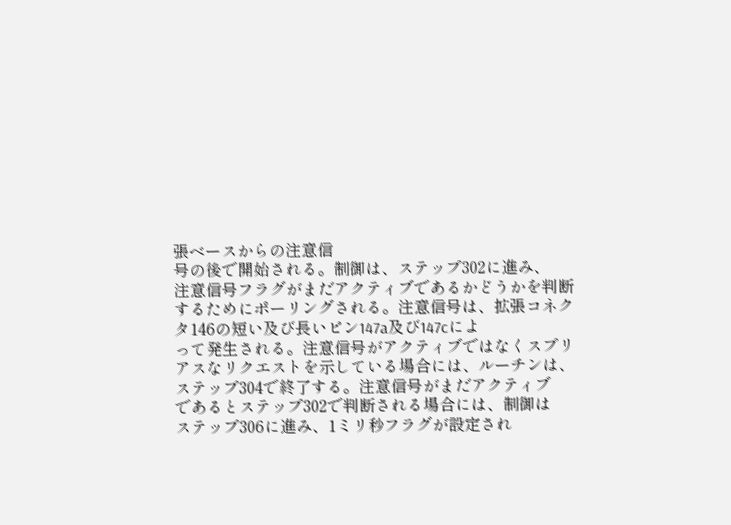張ベースからの注意信
号の後で開始される。制御は、ステップ302に進み、
注意信号フラグがまだアクティブであるかどうかを判断
するためにポーリングされる。注意信号は、拡張コネク
タ146の短い及び長いピン147a及び147cによ
って発生される。注意信号がアクティブではなくスプリ
アスなリクエストを示している場合には、ルーチンは、
ステップ304で終了する。注意信号がまだアクティブ
であるとステップ302で判断される場合には、制御は
ステップ306に進み、1ミリ秒フラグが設定され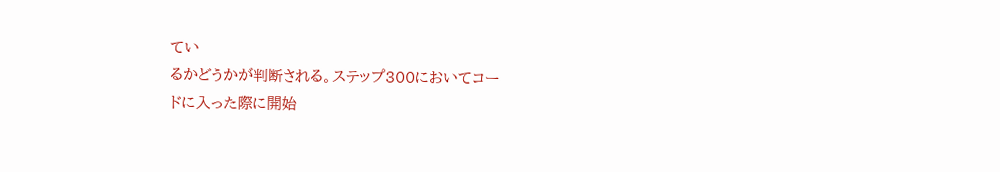てい
るかどうかが判断される。ステップ300においてコー
ドに入った際に開始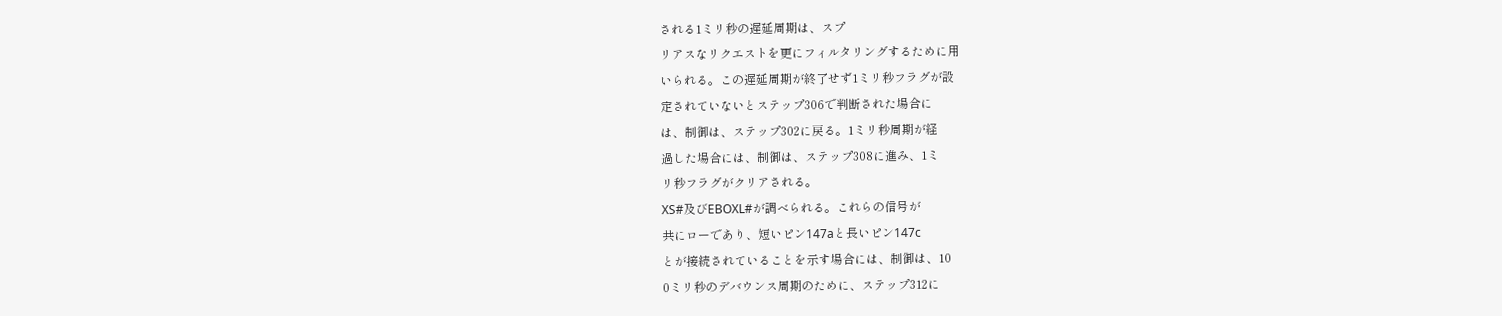される1ミリ秒の遅延周期は、スプ
リアスなリクエストを更にフィルタリングするために用
いられる。この遅延周期が終了せず1ミリ秒フラグが設
定されていないとステップ306で判断された場合に
は、制御は、ステップ302に戻る。1ミリ秒周期が経
過した場合には、制御は、ステップ308に進み、1ミ
リ秒フラグがクリアされる。
XS#及びEBOXL#が調べられる。これらの信号が
共にローであり、短いピン147aと長いピン147c
とが接続されていることを示す場合には、制御は、10
0ミリ秒のデバウンス周期のために、ステップ312に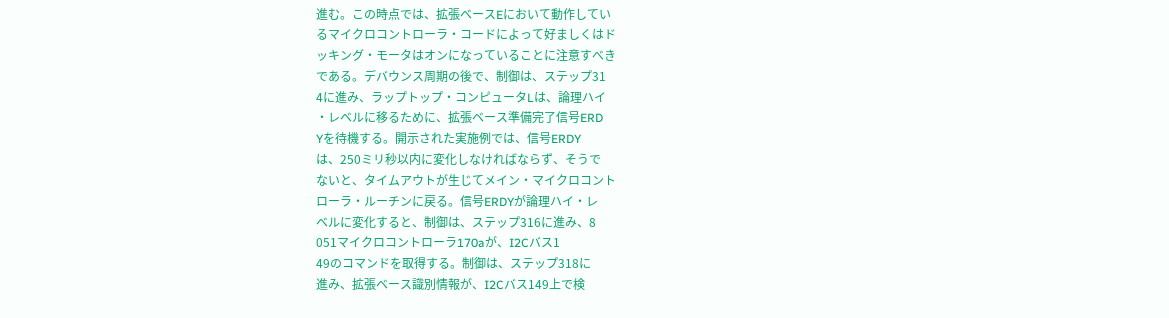進む。この時点では、拡張ベースEにおいて動作してい
るマイクロコントローラ・コードによって好ましくはド
ッキング・モータはオンになっていることに注意すべき
である。デバウンス周期の後で、制御は、ステップ31
4に進み、ラップトップ・コンピュータLは、論理ハイ
・レベルに移るために、拡張ベース準備完了信号ERD
Yを待機する。開示された実施例では、信号ERDY
は、250ミリ秒以内に変化しなければならず、そうで
ないと、タイムアウトが生じてメイン・マイクロコント
ローラ・ルーチンに戻る。信号ERDYが論理ハイ・レ
ベルに変化すると、制御は、ステップ316に進み、8
051マイクロコントローラ170aが、I2Cバス1
49のコマンドを取得する。制御は、ステップ318に
進み、拡張ベース識別情報が、I2Cバス149上で検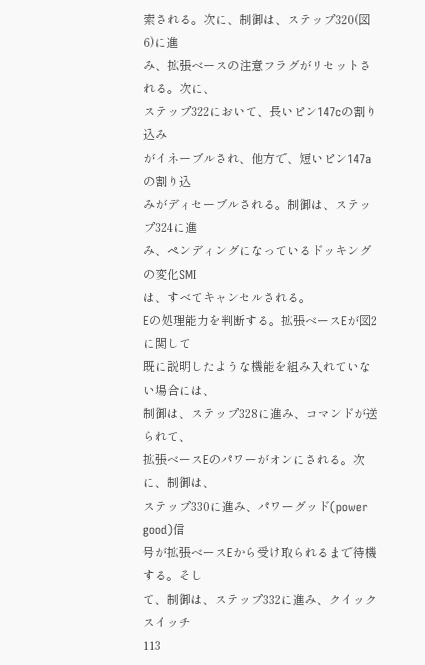索される。次に、制御は、ステップ320(図6)に進
み、拡張ベースの注意フラグがリセットされる。次に、
ステップ322において、長いピン147cの割り込み
がイネーブルされ、他方で、短いピン147aの割り込
みがディセーブルされる。制御は、ステップ324に進
み、ペンディングになっているドッキングの変化SMI
は、すべてキャンセルされる。
Eの処理能力を判断する。拡張ベースEが図2に関して
既に説明したような機能を組み入れていない場合には、
制御は、ステップ328に進み、コマンドが送られて、
拡張ベースEのパワーがオンにされる。次に、制御は、
ステップ330に進み、パワーグッド(power good)信
号が拡張ベースEから受け取られるまで待機する。そし
て、制御は、ステップ332に進み、クイックスイッチ
113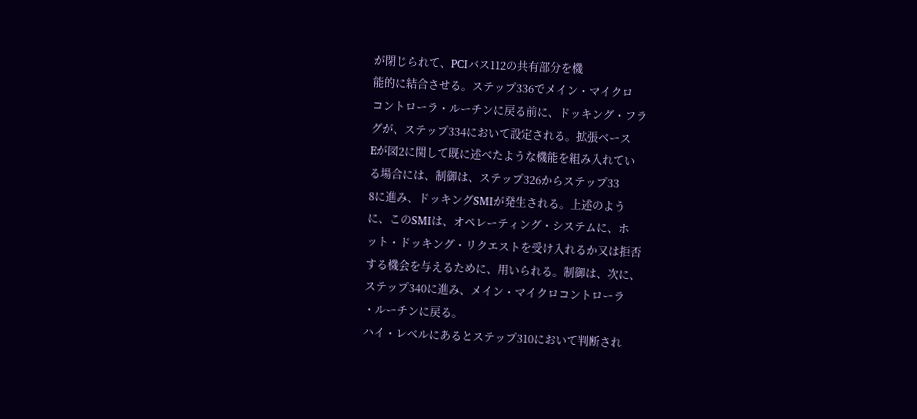が閉じられて、PCIバス112の共有部分を機
能的に結合させる。ステップ336でメイン・マイクロ
コントローラ・ルーチンに戻る前に、ドッキング・フラ
グが、ステップ334において設定される。拡張ベース
Eが図2に関して既に述べたような機能を組み入れてい
る場合には、制御は、ステップ326からステップ33
8に進み、ドッキングSMIが発生される。上述のよう
に、このSMIは、オペレーティング・システムに、ホ
ット・ドッキング・リクエストを受け入れるか又は拒否
する機会を与えるために、用いられる。制御は、次に、
ステップ340に進み、メイン・マイクロコントローラ
・ルーチンに戻る。
ハイ・レベルにあるとステップ310において判断され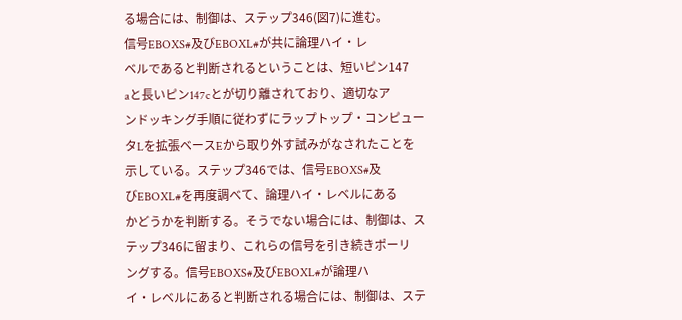る場合には、制御は、ステップ346(図7)に進む。
信号EBOXS#及びEBOXL#が共に論理ハイ・レ
ベルであると判断されるということは、短いピン147
aと長いピン147cとが切り離されており、適切なア
ンドッキング手順に従わずにラップトップ・コンピュー
タLを拡張ベースEから取り外す試みがなされたことを
示している。ステップ346では、信号EBOXS#及
びEBOXL#を再度調べて、論理ハイ・レベルにある
かどうかを判断する。そうでない場合には、制御は、ス
テップ346に留まり、これらの信号を引き続きポーリ
ングする。信号EBOXS#及びEBOXL#が論理ハ
イ・レベルにあると判断される場合には、制御は、ステ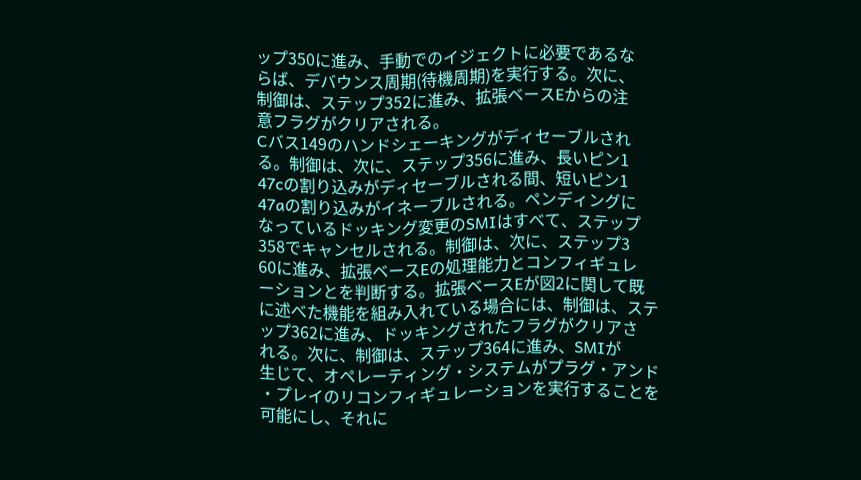ップ350に進み、手動でのイジェクトに必要であるな
らば、デバウンス周期(待機周期)を実行する。次に、
制御は、ステップ352に進み、拡張ベースEからの注
意フラグがクリアされる。
Cバス149のハンドシェーキングがディセーブルされ
る。制御は、次に、ステップ356に進み、長いピン1
47cの割り込みがディセーブルされる間、短いピン1
47aの割り込みがイネーブルされる。ペンディングに
なっているドッキング変更のSMIはすべて、ステップ
358でキャンセルされる。制御は、次に、ステップ3
60に進み、拡張ベースEの処理能力とコンフィギュレ
ーションとを判断する。拡張ベースEが図2に関して既
に述べた機能を組み入れている場合には、制御は、ステ
ップ362に進み、ドッキングされたフラグがクリアさ
れる。次に、制御は、ステップ364に進み、SMIが
生じて、オペレーティング・システムがプラグ・アンド
・プレイのリコンフィギュレーションを実行することを
可能にし、それに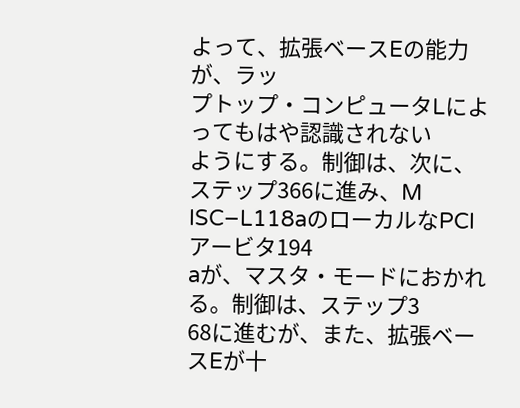よって、拡張ベースEの能力が、ラッ
プトップ・コンピュータLによってもはや認識されない
ようにする。制御は、次に、ステップ366に進み、M
ISC−L118aのローカルなPCIアービタ194
aが、マスタ・モードにおかれる。制御は、ステップ3
68に進むが、また、拡張ベースEが十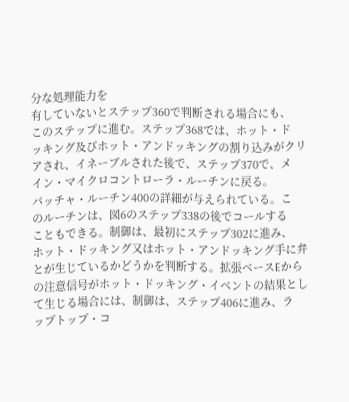分な処理能力を
有していないとステップ360で判断される場合にも、
このステップに進む。ステップ368では、ホット・ド
ッキング及びホット・アンドッキングの割り込みがクリ
アされ、イネーブルされた後で、ステップ370で、メ
イン・マイクロコントローラ・ルーチンに戻る。
パッチャ・ルーチン400の詳細が与えられている。こ
のルーチンは、図6のステップ338の後でコールする
こともできる。制御は、最初にステップ302に進み、
ホット・ドッキング又はホット・アンドッキング手に弁
とが生じているかどうかを判断する。拡張ベースEから
の注意信号がホット・ドッキング・イベントの結果とし
て生じる場合には、制御は、ステップ406に進み、ラ
ップトップ・コ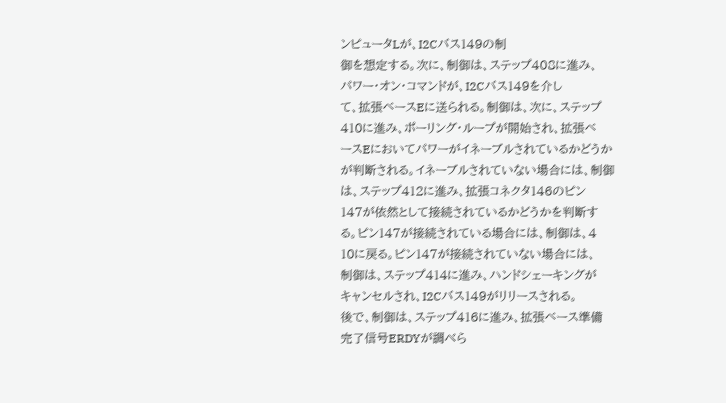ンピュータLが、I2Cバス149の制
御を想定する。次に、制御は、ステップ408に進み、
パワー・オン・コマンドが、I2Cバス149を介し
て、拡張ベースEに送られる。制御は、次に、ステップ
410に進み、ポーリング・ループが開始され、拡張ベ
ースEにおいてパワーがイネーブルされているかどうか
が判断される。イネーブルされていない場合には、制御
は、ステップ412に進み、拡張コネクタ146のピン
147が依然として接続されているかどうかを判断す
る。ピン147が接続されている場合には、制御は、4
10に戻る。ピン147が接続されていない場合には、
制御は、ステップ414に進み、ハンドシェーキングが
キャンセルされ、I2Cバス149がリリースされる。
後で、制御は、ステップ416に進み、拡張ベース準備
完了信号ERDYが調べら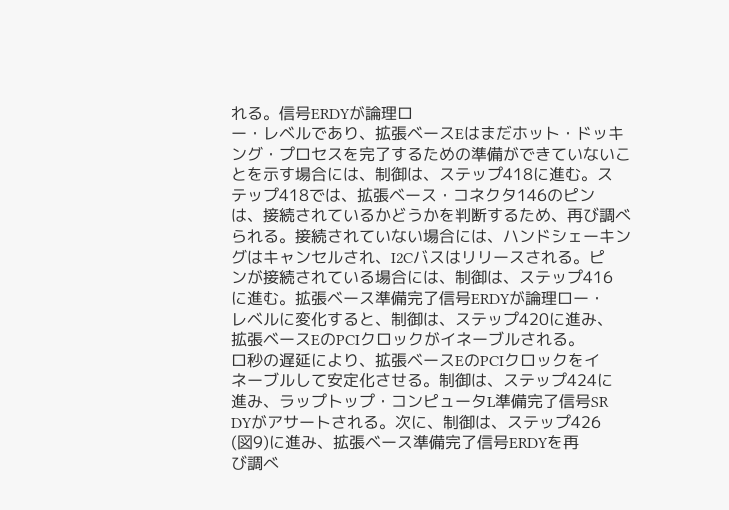れる。信号ERDYが論理ロ
ー・レベルであり、拡張ベースEはまだホット・ドッキ
ング・プロセスを完了するための準備ができていないこ
とを示す場合には、制御は、ステップ418に進む。ス
テップ418では、拡張ベース・コネクタ146のピン
は、接続されているかどうかを判断するため、再び調べ
られる。接続されていない場合には、ハンドシェーキン
グはキャンセルされ、I2Cバスはリリースされる。ピ
ンが接続されている場合には、制御は、ステップ416
に進む。拡張ベース準備完了信号ERDYが論理ロー・
レベルに変化すると、制御は、ステップ420に進み、
拡張ベースEのPCIクロックがイネーブルされる。
ロ秒の遅延により、拡張ベースEのPCIクロックをイ
ネーブルして安定化させる。制御は、ステップ424に
進み、ラップトップ・コンピュータL準備完了信号SR
DYがアサートされる。次に、制御は、ステップ426
(図9)に進み、拡張ベース準備完了信号ERDYを再
び調べ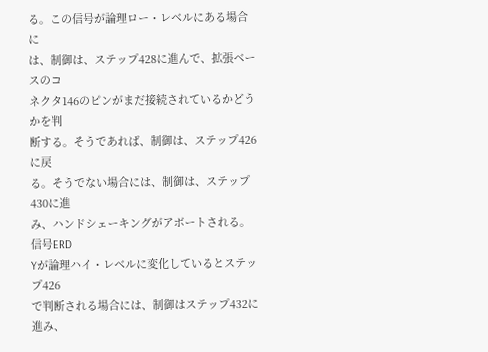る。この信号が論理ロー・レベルにある場合に
は、制御は、ステップ428に進んで、拡張ベースのコ
ネクタ146のピンがまだ接続されているかどうかを判
断する。そうであれば、制御は、ステップ426に戻
る。そうでない場合には、制御は、ステップ430に進
み、ハンドシェーキングがアボートされる。信号ERD
Yが論理ハイ・レベルに変化しているとステップ426
で判断される場合には、制御はステップ432に進み、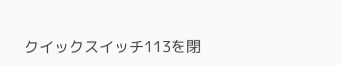クイックスイッチ113を閉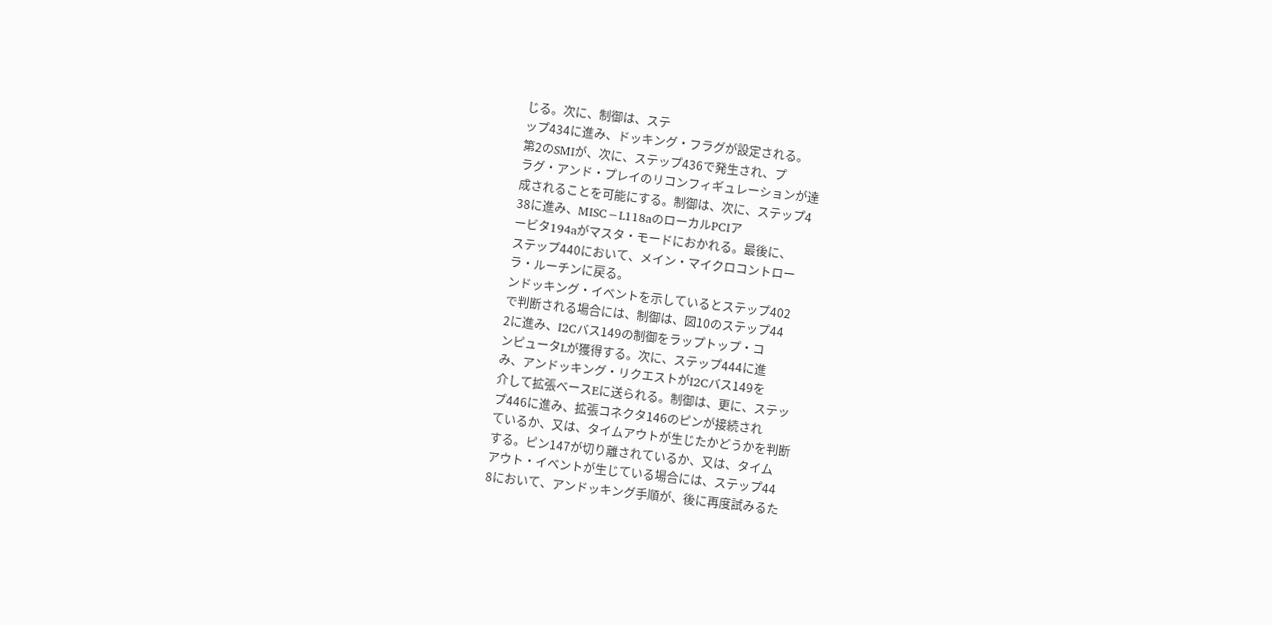じる。次に、制御は、ステ
ップ434に進み、ドッキング・フラグが設定される。
第2のSMIが、次に、ステップ436で発生され、プ
ラグ・アンド・プレイのリコンフィギュレーションが達
成されることを可能にする。制御は、次に、ステップ4
38に進み、MISC−L118aのローカルPCIア
ービタ194aがマスタ・モードにおかれる。最後に、
ステップ440において、メイン・マイクロコントロー
ラ・ルーチンに戻る。
ンドッキング・イベントを示しているとステップ402
で判断される場合には、制御は、図10のステップ44
2に進み、I2Cバス149の制御をラップトップ・コ
ンピュータLが獲得する。次に、ステップ444に進
み、アンドッキング・リクエストがI2Cバス149を
介して拡張ベースEに送られる。制御は、更に、ステッ
プ446に進み、拡張コネクタ146のピンが接続され
ているか、又は、タイムアウトが生じたかどうかを判断
する。ピン147が切り離されているか、又は、タイム
アウト・イベントが生じている場合には、ステップ44
8において、アンドッキング手順が、後に再度試みるた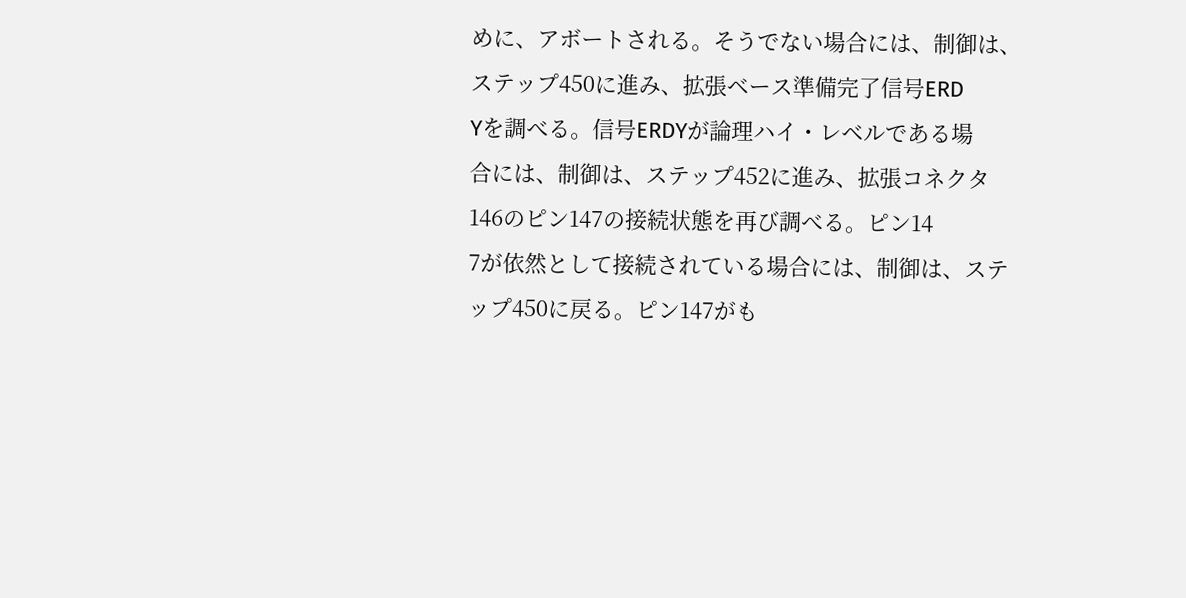めに、アボートされる。そうでない場合には、制御は、
ステップ450に進み、拡張ベース準備完了信号ERD
Yを調べる。信号ERDYが論理ハイ・レベルである場
合には、制御は、ステップ452に進み、拡張コネクタ
146のピン147の接続状態を再び調べる。ピン14
7が依然として接続されている場合には、制御は、ステ
ップ450に戻る。ピン147がも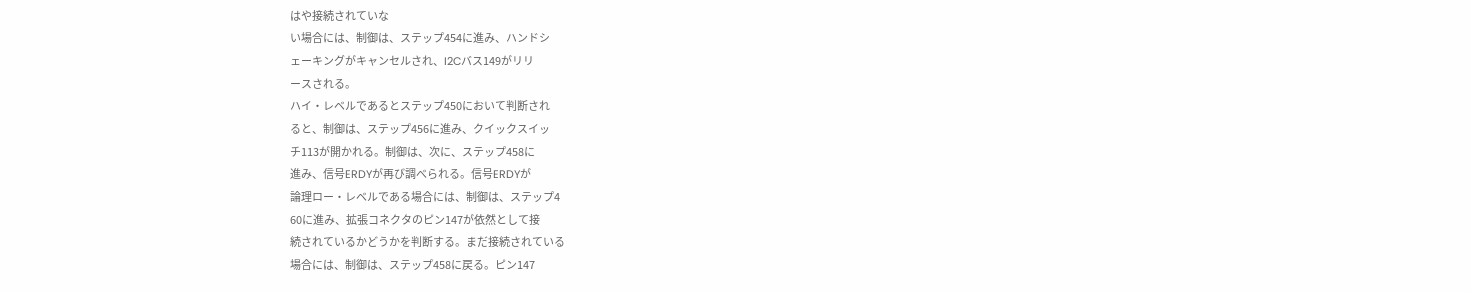はや接続されていな
い場合には、制御は、ステップ454に進み、ハンドシ
ェーキングがキャンセルされ、I2Cバス149がリリ
ースされる。
ハイ・レベルであるとステップ450において判断され
ると、制御は、ステップ456に進み、クイックスイッ
チ113が開かれる。制御は、次に、ステップ458に
進み、信号ERDYが再び調べられる。信号ERDYが
論理ロー・レベルである場合には、制御は、ステップ4
60に進み、拡張コネクタのピン147が依然として接
続されているかどうかを判断する。まだ接続されている
場合には、制御は、ステップ458に戻る。ピン147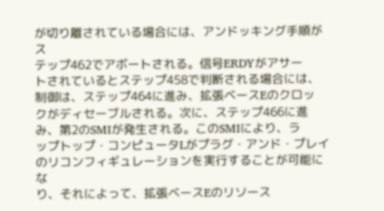が切り離されている場合には、アンドッキング手順がス
テップ462でアボートされる。信号ERDYがアサー
トされているとステップ458で判断される場合には、
制御は、ステップ464に進み、拡張ベースEのクロッ
クがディセーブルされる。次に、ステップ466に進
み、第2のSMIが発生される。このSMIにより、ラ
ップトップ・コンピュータLがプラグ・アンド・プレイ
のリコンフィギュレーションを実行することが可能にな
り、それによって、拡張ベースEのリソース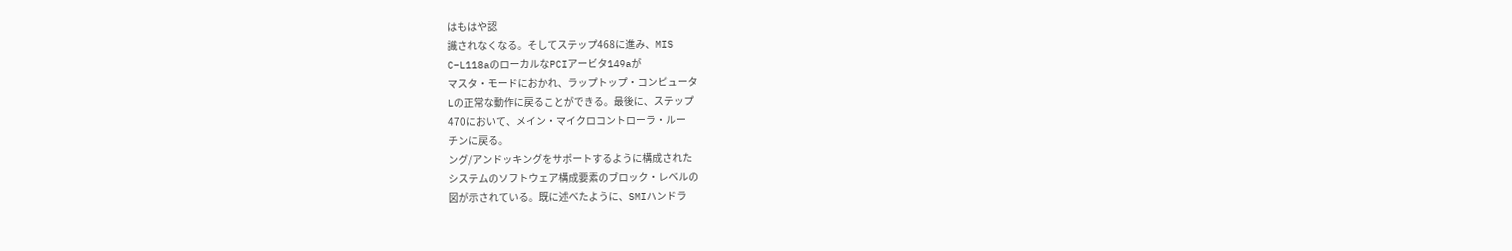はもはや認
識されなくなる。そしてステップ468に進み、MIS
C−L118aのローカルなPCIアービタ149aが
マスタ・モードにおかれ、ラップトップ・コンピュータ
Lの正常な動作に戻ることができる。最後に、ステップ
470において、メイン・マイクロコントローラ・ルー
チンに戻る。
ング/アンドッキングをサポートするように構成された
システムのソフトウェア構成要素のブロック・レベルの
図が示されている。既に述べたように、SMIハンドラ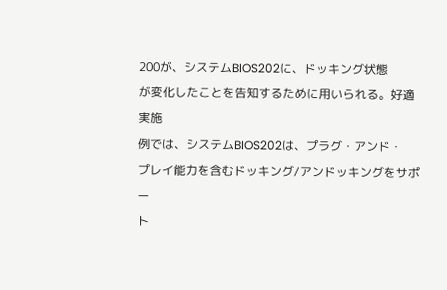200が、システムBIOS202に、ドッキング状態
が変化したことを告知するために用いられる。好適実施
例では、システムBIOS202は、プラグ・アンド・
プレイ能力を含むドッキング/アンドッキングをサポー
ト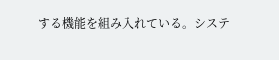する機能を組み入れている。システ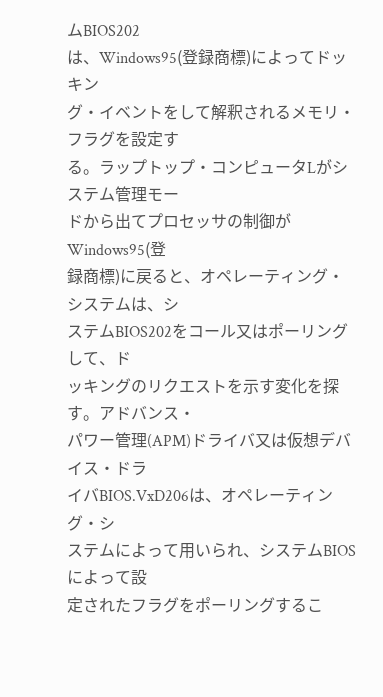ムBIOS202
は、Windows95(登録商標)によってドッキン
グ・イベントをして解釈されるメモリ・フラグを設定す
る。ラップトップ・コンピュータLがシステム管理モー
ドから出てプロセッサの制御がWindows95(登
録商標)に戻ると、オペレーティング・システムは、シ
ステムBIOS202をコール又はポーリングして、ド
ッキングのリクエストを示す変化を探す。アドバンス・
パワー管理(APM)ドライバ又は仮想デバイス・ドラ
イバBIOS.VxD206は、オペレーティング・シ
ステムによって用いられ、システムBIOSによって設
定されたフラグをポーリングするこ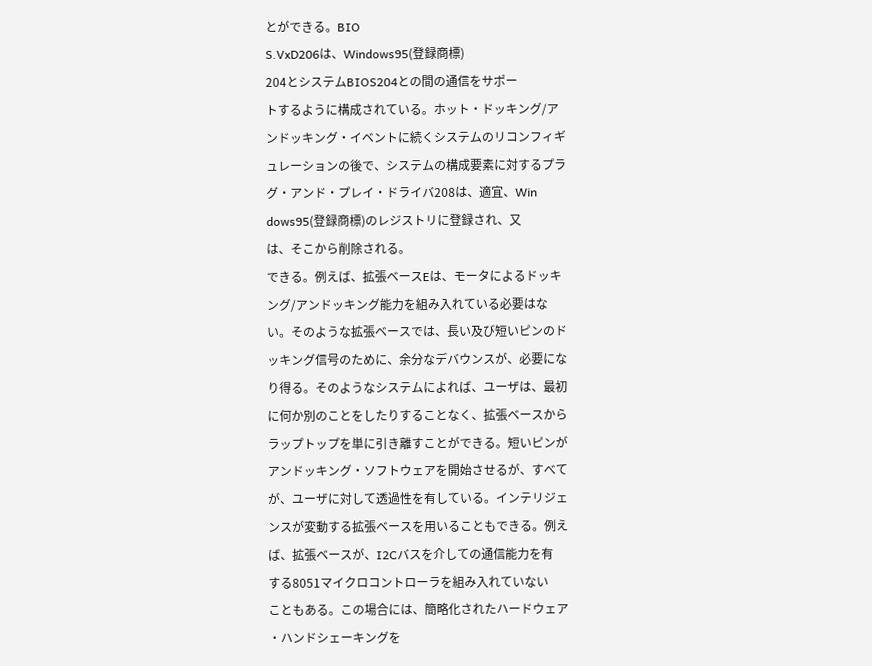とができる。BIO
S.VxD206は、Windows95(登録商標)
204とシステムBIOS204との間の通信をサポー
トするように構成されている。ホット・ドッキング/ア
ンドッキング・イベントに続くシステムのリコンフィギ
ュレーションの後で、システムの構成要素に対するプラ
グ・アンド・プレイ・ドライバ208は、適宜、Win
dows95(登録商標)のレジストリに登録され、又
は、そこから削除される。
できる。例えば、拡張ベースEは、モータによるドッキ
ング/アンドッキング能力を組み入れている必要はな
い。そのような拡張ベースでは、長い及び短いピンのド
ッキング信号のために、余分なデバウンスが、必要にな
り得る。そのようなシステムによれば、ユーザは、最初
に何か別のことをしたりすることなく、拡張ベースから
ラップトップを単に引き離すことができる。短いピンが
アンドッキング・ソフトウェアを開始させるが、すべて
が、ユーザに対して透過性を有している。インテリジェ
ンスが変動する拡張ベースを用いることもできる。例え
ば、拡張ベースが、I2Cバスを介しての通信能力を有
する8051マイクロコントローラを組み入れていない
こともある。この場合には、簡略化されたハードウェア
・ハンドシェーキングを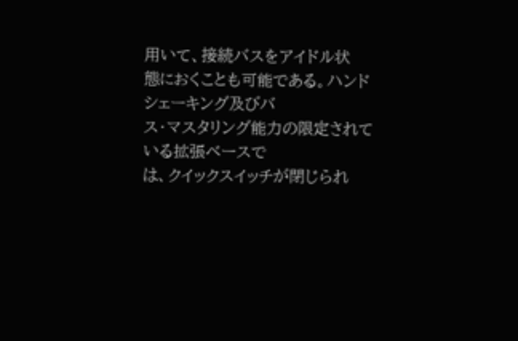用いて、接続バスをアイドル状
態におくことも可能である。ハンドシェーキング及びバ
ス・マスタリング能力の限定されている拡張ベースで
は、クイックスイッチが閉じられ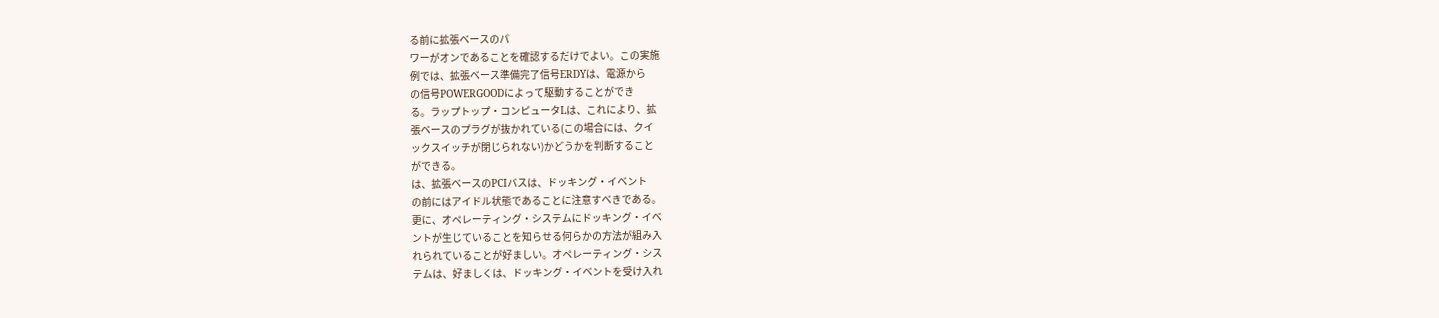る前に拡張ベースのパ
ワーがオンであることを確認するだけでよい。この実施
例では、拡張ベース準備完了信号ERDYは、電源から
の信号POWERGOODによって駆動することができ
る。ラップトップ・コンピュータLは、これにより、拡
張ベースのプラグが抜かれている(この場合には、クイ
ックスイッチが閉じられない)かどうかを判断すること
ができる。
は、拡張ベースのPCIバスは、ドッキング・イベント
の前にはアイドル状態であることに注意すべきである。
更に、オペレーティング・システムにドッキング・イベ
ントが生じていることを知らせる何らかの方法が組み入
れられていることが好ましい。オペレーティング・シス
テムは、好ましくは、ドッキング・イベントを受け入れ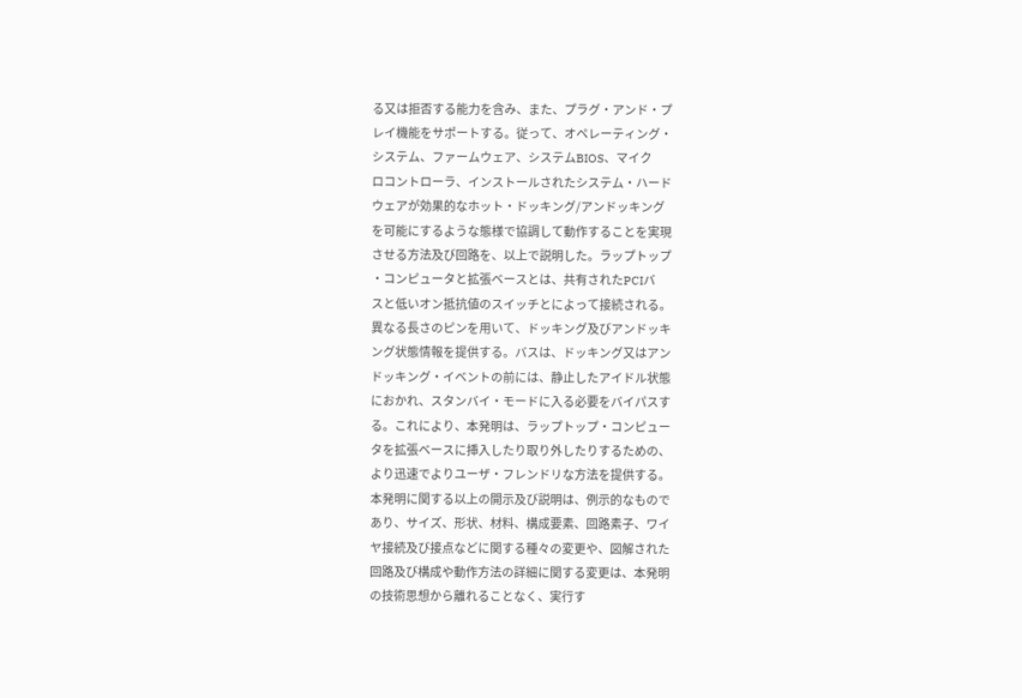る又は拒否する能力を含み、また、プラグ・アンド・プ
レイ機能をサポートする。従って、オペレーティング・
システム、ファームウェア、システムBIOS、マイク
ロコントローラ、インストールされたシステム・ハード
ウェアが効果的なホット・ドッキング/アンドッキング
を可能にするような態様で協調して動作することを実現
させる方法及び回路を、以上で説明した。ラップトップ
・コンピュータと拡張ベースとは、共有されたPCIバ
スと低いオン抵抗値のスイッチとによって接続される。
異なる長さのピンを用いて、ドッキング及びアンドッキ
ング状態情報を提供する。バスは、ドッキング又はアン
ドッキング・イベントの前には、静止したアイドル状態
におかれ、スタンバイ・モードに入る必要をバイパスす
る。これにより、本発明は、ラップトップ・コンピュー
タを拡張ベースに挿入したり取り外したりするための、
より迅速でよりユーザ・フレンドリな方法を提供する。
本発明に関する以上の開示及び説明は、例示的なもので
あり、サイズ、形状、材料、構成要素、回路素子、ワイ
ヤ接続及び接点などに関する種々の変更や、図解された
回路及び構成や動作方法の詳細に関する変更は、本発明
の技術思想から離れることなく、実行す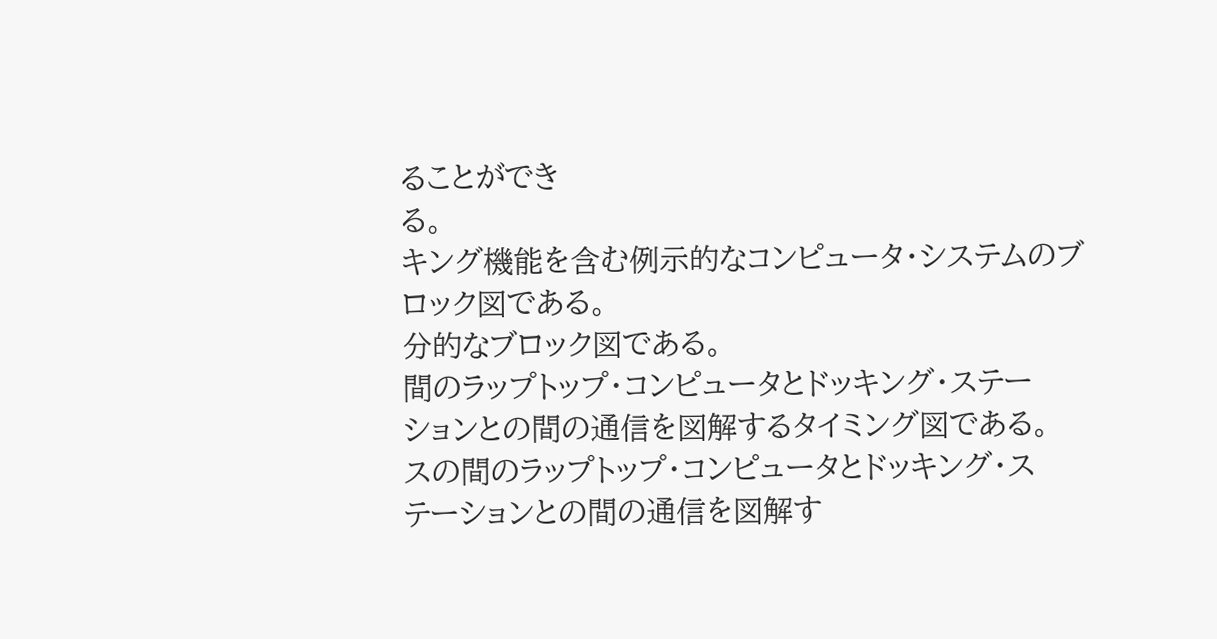ることができ
る。
キング機能を含む例示的なコンピュータ・システムのブ
ロック図である。
分的なブロック図である。
間のラップトップ・コンピュータとドッキング・ステー
ションとの間の通信を図解するタイミング図である。
スの間のラップトップ・コンピュータとドッキング・ス
テーションとの間の通信を図解す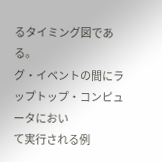るタイミング図であ
る。
グ・イベントの間にラップトップ・コンピュータにおい
て実行される例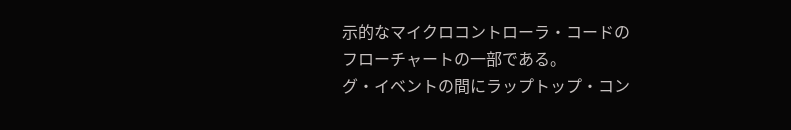示的なマイクロコントローラ・コードの
フローチャートの一部である。
グ・イベントの間にラップトップ・コン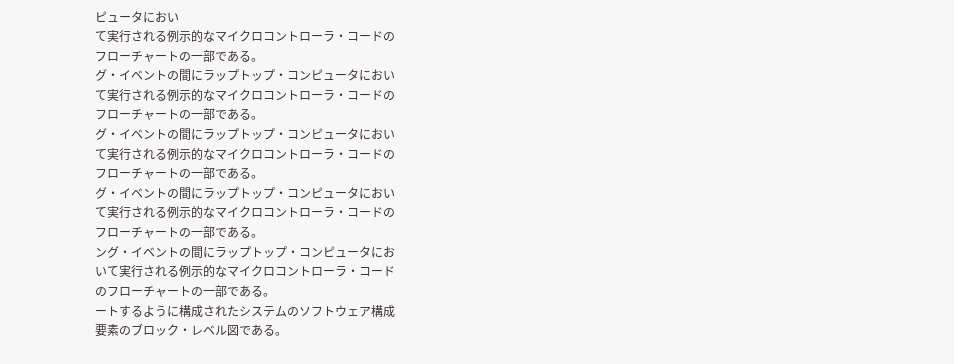ピュータにおい
て実行される例示的なマイクロコントローラ・コードの
フローチャートの一部である。
グ・イベントの間にラップトップ・コンピュータにおい
て実行される例示的なマイクロコントローラ・コードの
フローチャートの一部である。
グ・イベントの間にラップトップ・コンピュータにおい
て実行される例示的なマイクロコントローラ・コードの
フローチャートの一部である。
グ・イベントの間にラップトップ・コンピュータにおい
て実行される例示的なマイクロコントローラ・コードの
フローチャートの一部である。
ング・イベントの間にラップトップ・コンピュータにお
いて実行される例示的なマイクロコントローラ・コード
のフローチャートの一部である。
ートするように構成されたシステムのソフトウェア構成
要素のブロック・レベル図である。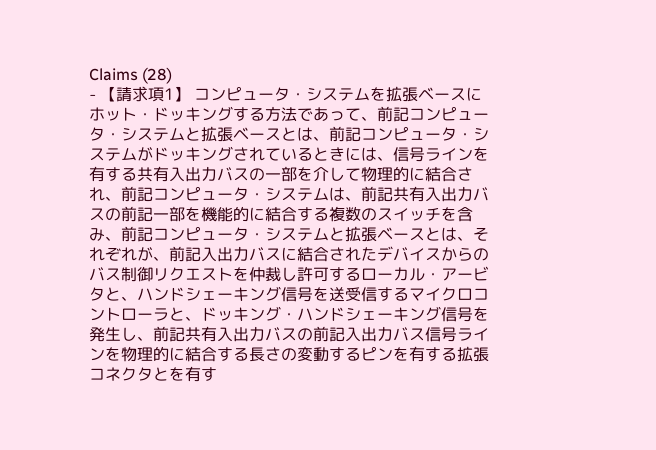Claims (28)
- 【請求項1】 コンピュータ・システムを拡張ベースに
ホット・ドッキングする方法であって、前記コンピュー
タ・システムと拡張ベースとは、前記コンピュータ・シ
ステムがドッキングされているときには、信号ラインを
有する共有入出力バスの一部を介して物理的に結合さ
れ、前記コンピュータ・システムは、前記共有入出力バ
スの前記一部を機能的に結合する複数のスイッチを含
み、前記コンピュータ・システムと拡張ベースとは、そ
れぞれが、前記入出力バスに結合されたデバイスからの
バス制御リクエストを仲裁し許可するローカル・アービ
タと、ハンドシェーキング信号を送受信するマイクロコ
ントローラと、ドッキング・ハンドシェーキング信号を
発生し、前記共有入出力バスの前記入出力バス信号ライ
ンを物理的に結合する長さの変動するピンを有する拡張
コネクタとを有す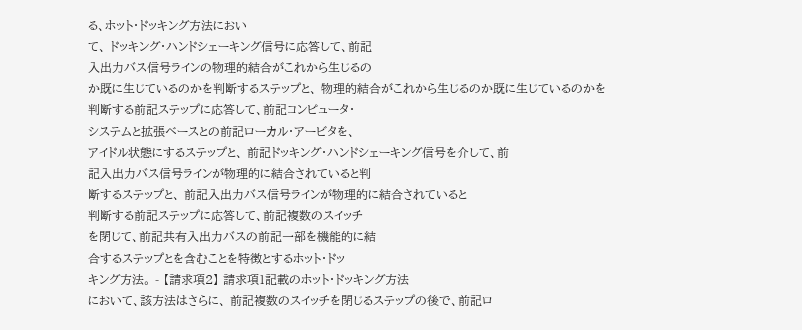る、ホット・ドッキング方法におい
て、 ドッキング・ハンドシェーキング信号に応答して、前記
入出力バス信号ラインの物理的結合がこれから生じるの
か既に生じているのかを判断するステップと、 物理的結合がこれから生じるのか既に生じているのかを
判断する前記ステップに応答して、前記コンピュータ・
システムと拡張ベースとの前記ローカル・アービタを、
アイドル状態にするステップと、 前記ドッキング・ハンドシェーキング信号を介して、前
記入出力バス信号ラインが物理的に結合されていると判
断するステップと、 前記入出力バス信号ラインが物理的に結合されていると
判断する前記ステップに応答して、前記複数のスイッチ
を閉じて、前記共有入出力バスの前記一部を機能的に結
合するステップとを含むことを特徴とするホット・ドッ
キング方法。 - 【請求項2】 請求項1記載のホット・ドッキング方法
において、該方法はさらに、 前記複数のスイッチを閉じるステップの後で、前記ロ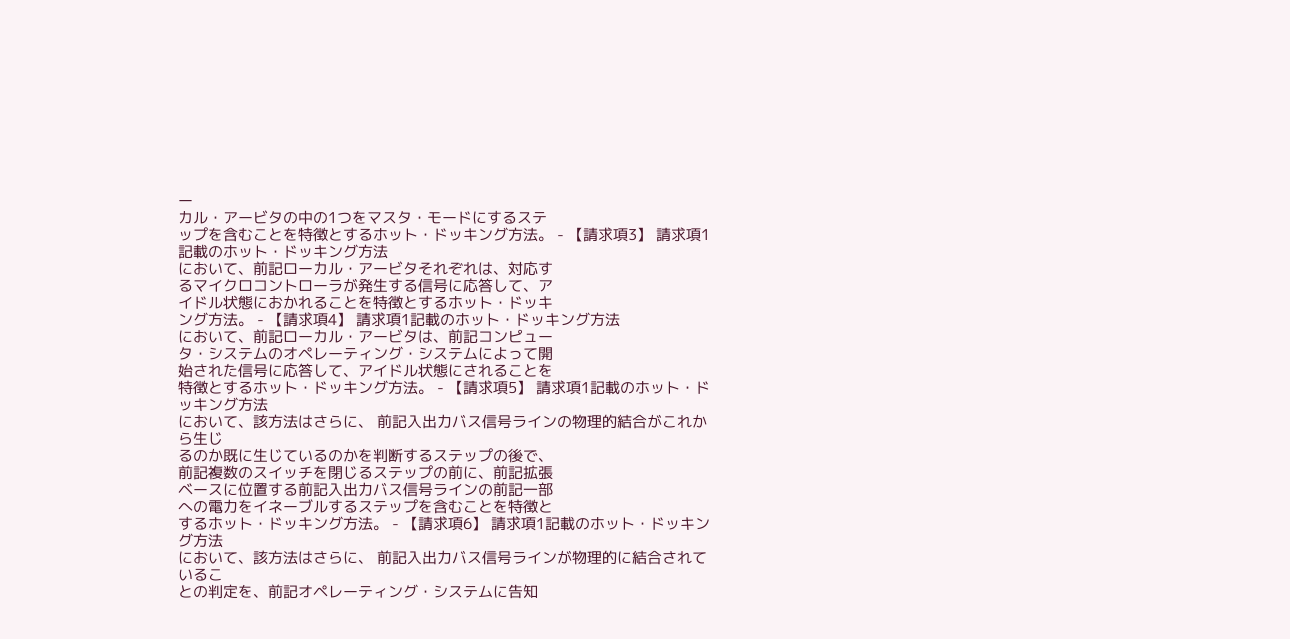ー
カル・アービタの中の1つをマスタ・モードにするステ
ップを含むことを特徴とするホット・ドッキング方法。 - 【請求項3】 請求項1記載のホット・ドッキング方法
において、前記ローカル・アービタそれぞれは、対応す
るマイクロコントローラが発生する信号に応答して、ア
イドル状態におかれることを特徴とするホット・ドッキ
ング方法。 - 【請求項4】 請求項1記載のホット・ドッキング方法
において、前記ローカル・アービタは、前記コンピュー
タ・システムのオペレーティング・システムによって開
始された信号に応答して、アイドル状態にされることを
特徴とするホット・ドッキング方法。 - 【請求項5】 請求項1記載のホット・ドッキング方法
において、該方法はさらに、 前記入出力バス信号ラインの物理的結合がこれから生じ
るのか既に生じているのかを判断するステップの後で、
前記複数のスイッチを閉じるステップの前に、前記拡張
ベースに位置する前記入出力バス信号ラインの前記一部
への電力をイネーブルするステップを含むことを特徴と
するホット・ドッキング方法。 - 【請求項6】 請求項1記載のホット・ドッキング方法
において、該方法はさらに、 前記入出力バス信号ラインが物理的に結合されているこ
との判定を、前記オペレーティング・システムに告知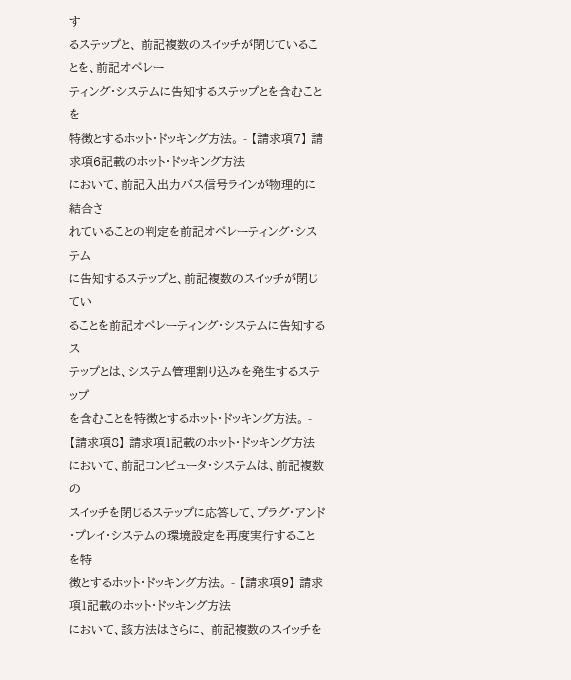す
るステップと、 前記複数のスイッチが閉じていることを、前記オペレー
ティング・システムに告知するステップとを含むことを
特徴とするホット・ドッキング方法。 - 【請求項7】 請求項6記載のホット・ドッキング方法
において、前記入出力バス信号ラインが物理的に結合さ
れていることの判定を前記オペレーティング・システム
に告知するステップと、前記複数のスイッチが閉じてい
ることを前記オペレーティング・システムに告知するス
テップとは、システム管理割り込みを発生するステップ
を含むことを特徴とするホット・ドッキング方法。 - 【請求項8】 請求項1記載のホット・ドッキング方法
において、前記コンピュータ・システムは、前記複数の
スイッチを閉じるステップに応答して、プラグ・アンド
・プレイ・システムの環境設定を再度実行することを特
徴とするホット・ドッキング方法。 - 【請求項9】 請求項1記載のホット・ドッキング方法
において、該方法はさらに、 前記複数のスイッチを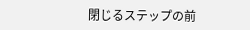閉じるステップの前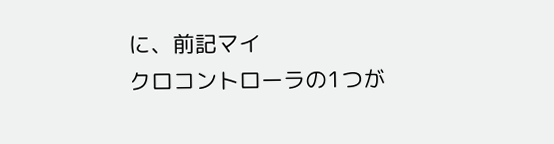に、前記マイ
クロコントローラの1つが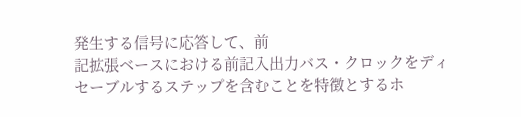発生する信号に応答して、前
記拡張ベースにおける前記入出力バス・クロックをディ
セーブルするステップを含むことを特徴とするホ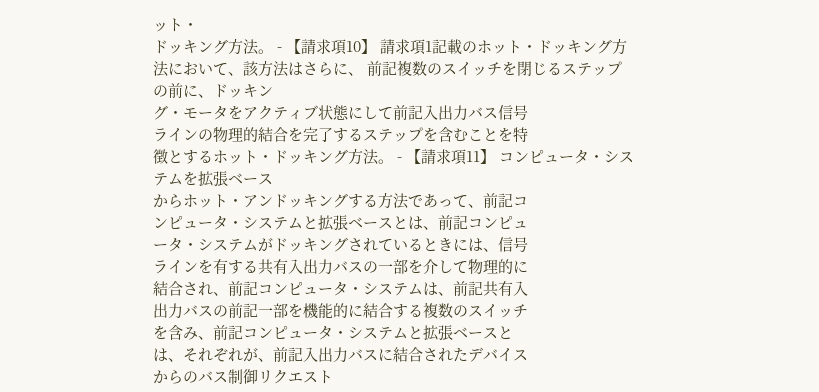ット・
ドッキング方法。 - 【請求項10】 請求項1記載のホット・ドッキング方
法において、該方法はさらに、 前記複数のスイッチを閉じるステップの前に、ドッキン
グ・モータをアクティブ状態にして前記入出力バス信号
ラインの物理的結合を完了するステップを含むことを特
徴とするホット・ドッキング方法。 - 【請求項11】 コンピュータ・システムを拡張ベース
からホット・アンドッキングする方法であって、前記コ
ンピュータ・システムと拡張ベースとは、前記コンピュ
ータ・システムがドッキングされているときには、信号
ラインを有する共有入出力バスの一部を介して物理的に
結合され、前記コンピュータ・システムは、前記共有入
出力バスの前記一部を機能的に結合する複数のスイッチ
を含み、前記コンピュータ・システムと拡張ベースと
は、それぞれが、前記入出力バスに結合されたデバイス
からのバス制御リクエスト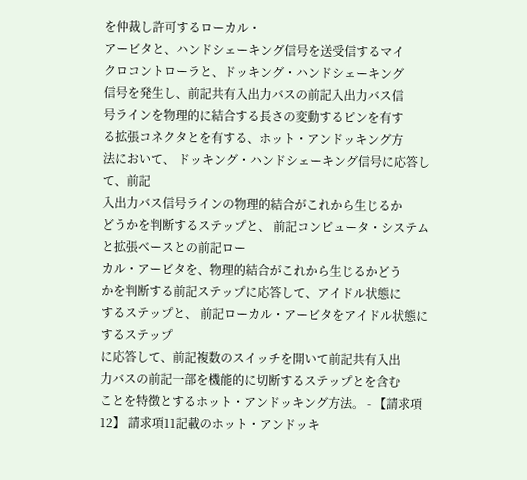を仲裁し許可するローカル・
アービタと、ハンドシェーキング信号を送受信するマイ
クロコントローラと、ドッキング・ハンドシェーキング
信号を発生し、前記共有入出力バスの前記入出力バス信
号ラインを物理的に結合する長さの変動するピンを有す
る拡張コネクタとを有する、ホット・アンドッキング方
法において、 ドッキング・ハンドシェーキング信号に応答して、前記
入出力バス信号ラインの物理的結合がこれから生じるか
どうかを判断するステップと、 前記コンピュータ・システムと拡張ベースとの前記ロー
カル・アービタを、物理的結合がこれから生じるかどう
かを判断する前記ステップに応答して、アイドル状態に
するステップと、 前記ローカル・アービタをアイドル状態にするステップ
に応答して、前記複数のスイッチを開いて前記共有入出
力バスの前記一部を機能的に切断するステップとを含む
ことを特徴とするホット・アンドッキング方法。 - 【請求項12】 請求項11記載のホット・アンドッキ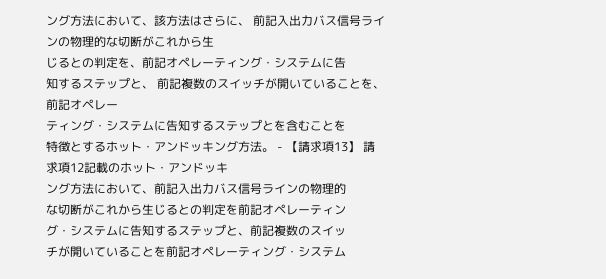ング方法において、該方法はさらに、 前記入出力バス信号ラインの物理的な切断がこれから生
じるとの判定を、前記オペレーティング・システムに告
知するステップと、 前記複数のスイッチが開いていることを、前記オペレー
ティング・システムに告知するステップとを含むことを
特徴とするホット・アンドッキング方法。 - 【請求項13】 請求項12記載のホット・アンドッキ
ング方法において、前記入出力バス信号ラインの物理的
な切断がこれから生じるとの判定を前記オペレーティン
グ・システムに告知するステップと、前記複数のスイッ
チが開いていることを前記オペレーティング・システム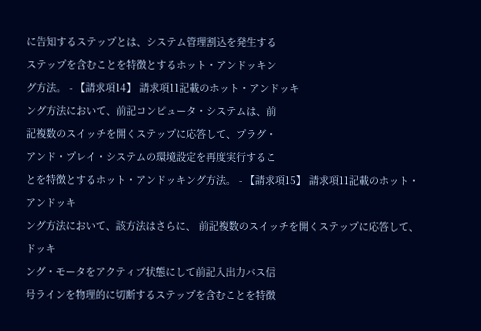に告知するステップとは、システム管理割込を発生する
ステップを含むことを特徴とするホット・アンドッキン
グ方法。 - 【請求項14】 請求項11記載のホット・アンドッキ
ング方法において、前記コンピュータ・システムは、前
記複数のスイッチを開くステップに応答して、プラグ・
アンド・プレイ・システムの環境設定を再度実行するこ
とを特徴とするホット・アンドッキング方法。 - 【請求項15】 請求項11記載のホット・アンドッキ
ング方法において、該方法はさらに、 前記複数のスイッチを開くステップに応答して、ドッキ
ング・モータをアクティブ状態にして前記入出力バス信
号ラインを物理的に切断するステップを含むことを特徴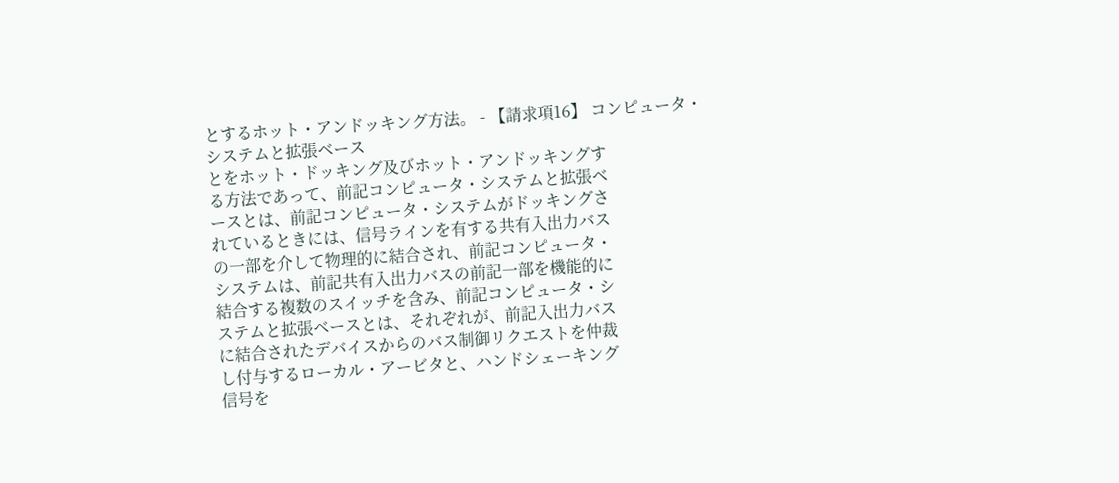とするホット・アンドッキング方法。 - 【請求項16】 コンピュータ・システムと拡張ベース
とをホット・ドッキング及びホット・アンドッキングす
る方法であって、前記コンピュータ・システムと拡張ベ
ースとは、前記コンピュータ・システムがドッキングさ
れているときには、信号ラインを有する共有入出力バス
の一部を介して物理的に結合され、前記コンピュータ・
システムは、前記共有入出力バスの前記一部を機能的に
結合する複数のスイッチを含み、前記コンピュータ・シ
ステムと拡張ベースとは、それぞれが、前記入出力バス
に結合されたデバイスからのバス制御リクエストを仲裁
し付与するローカル・アービタと、ハンドシェーキング
信号を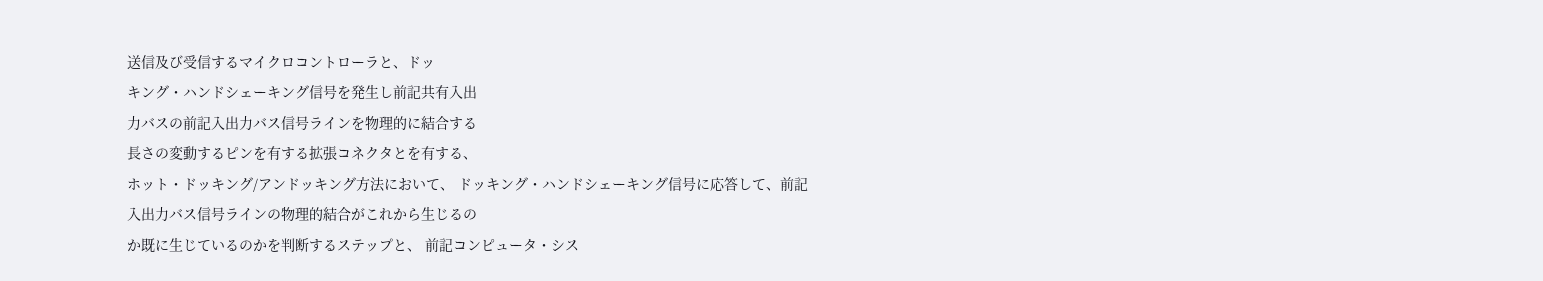送信及び受信するマイクロコントローラと、ドッ
キング・ハンドシェーキング信号を発生し前記共有入出
力バスの前記入出力バス信号ラインを物理的に結合する
長さの変動するピンを有する拡張コネクタとを有する、
ホット・ドッキング/アンドッキング方法において、 ドッキング・ハンドシェーキング信号に応答して、前記
入出力バス信号ラインの物理的結合がこれから生じるの
か既に生じているのかを判断するステップと、 前記コンピュータ・シス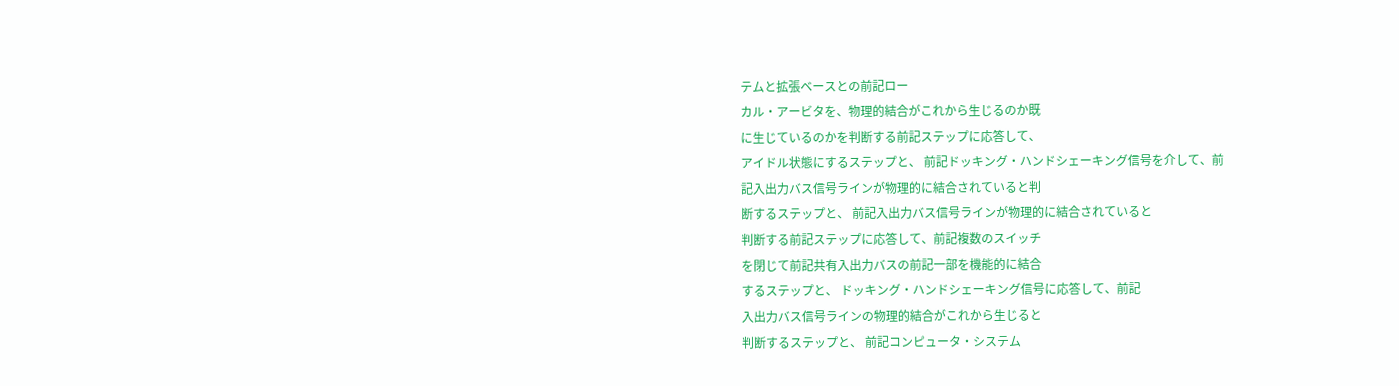テムと拡張ベースとの前記ロー
カル・アービタを、物理的結合がこれから生じるのか既
に生じているのかを判断する前記ステップに応答して、
アイドル状態にするステップと、 前記ドッキング・ハンドシェーキング信号を介して、前
記入出力バス信号ラインが物理的に結合されていると判
断するステップと、 前記入出力バス信号ラインが物理的に結合されていると
判断する前記ステップに応答して、前記複数のスイッチ
を閉じて前記共有入出力バスの前記一部を機能的に結合
するステップと、 ドッキング・ハンドシェーキング信号に応答して、前記
入出力バス信号ラインの物理的結合がこれから生じると
判断するステップと、 前記コンピュータ・システム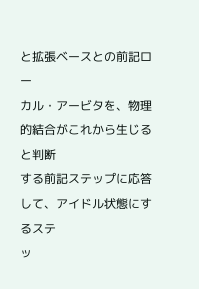と拡張ベースとの前記ロー
カル・アービタを、物理的結合がこれから生じると判断
する前記ステップに応答して、アイドル状態にするステ
ッ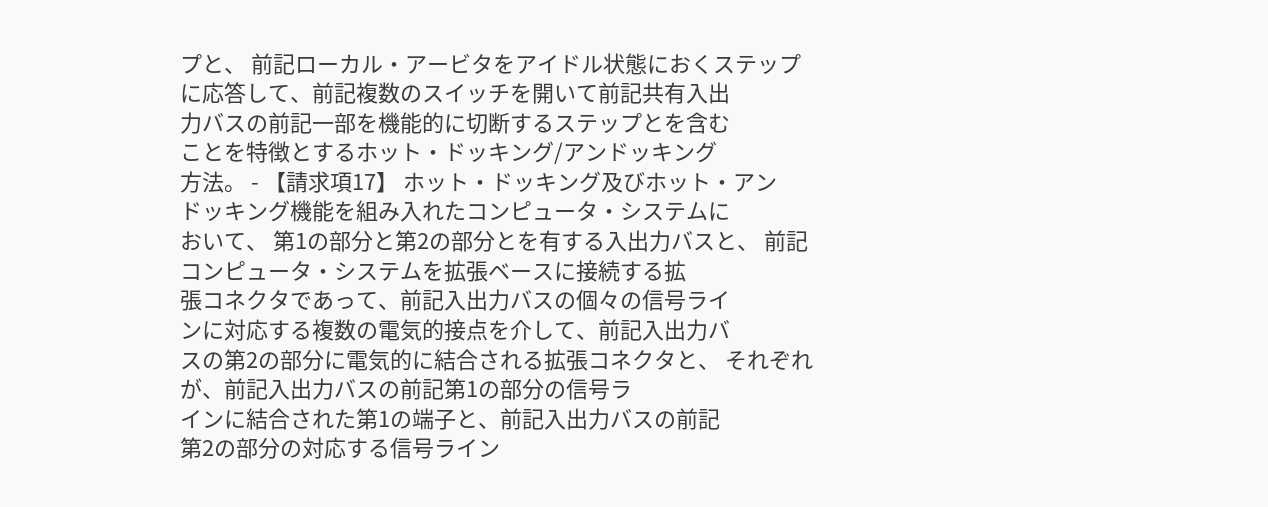プと、 前記ローカル・アービタをアイドル状態におくステップ
に応答して、前記複数のスイッチを開いて前記共有入出
力バスの前記一部を機能的に切断するステップとを含む
ことを特徴とするホット・ドッキング/アンドッキング
方法。 - 【請求項17】 ホット・ドッキング及びホット・アン
ドッキング機能を組み入れたコンピュータ・システムに
おいて、 第1の部分と第2の部分とを有する入出力バスと、 前記コンピュータ・システムを拡張ベースに接続する拡
張コネクタであって、前記入出力バスの個々の信号ライ
ンに対応する複数の電気的接点を介して、前記入出力バ
スの第2の部分に電気的に結合される拡張コネクタと、 それぞれが、前記入出力バスの前記第1の部分の信号ラ
インに結合された第1の端子と、前記入出力バスの前記
第2の部分の対応する信号ライン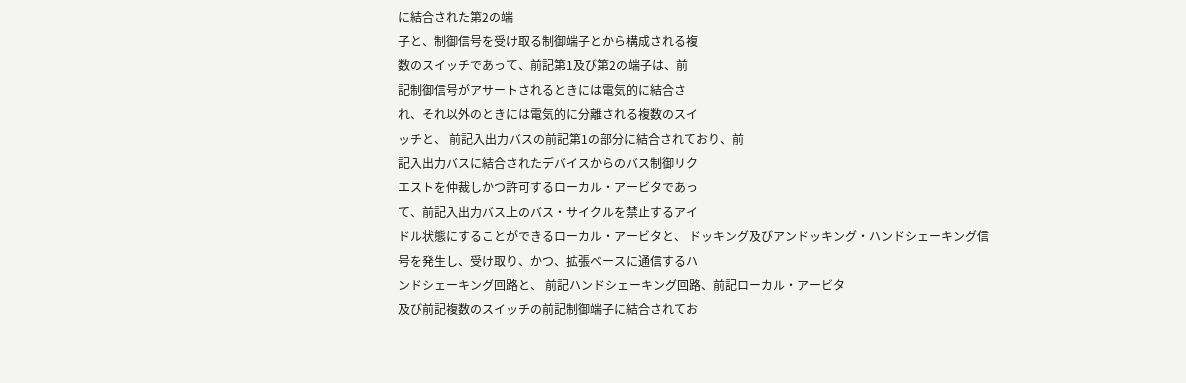に結合された第2の端
子と、制御信号を受け取る制御端子とから構成される複
数のスイッチであって、前記第1及び第2の端子は、前
記制御信号がアサートされるときには電気的に結合さ
れ、それ以外のときには電気的に分離される複数のスイ
ッチと、 前記入出力バスの前記第1の部分に結合されており、前
記入出力バスに結合されたデバイスからのバス制御リク
エストを仲裁しかつ許可するローカル・アービタであっ
て、前記入出力バス上のバス・サイクルを禁止するアイ
ドル状態にすることができるローカル・アービタと、 ドッキング及びアンドッキング・ハンドシェーキング信
号を発生し、受け取り、かつ、拡張ベースに通信するハ
ンドシェーキング回路と、 前記ハンドシェーキング回路、前記ローカル・アービタ
及び前記複数のスイッチの前記制御端子に結合されてお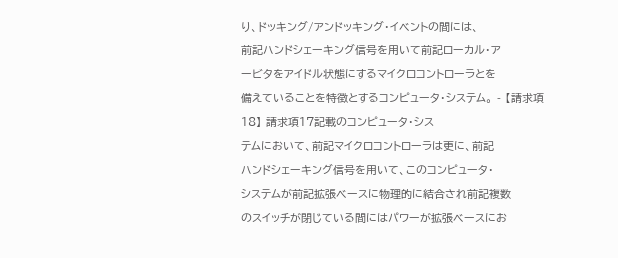り、ドッキング/アンドッキング・イベントの間には、
前記ハンドシェーキング信号を用いて前記ローカル・ア
ービタをアイドル状態にするマイクロコントローラとを
備えていることを特徴とするコンピュータ・システム。 - 【請求項18】 請求項17記載のコンピュータ・シス
テムにおいて、前記マイクロコントローラは更に、前記
ハンドシェーキング信号を用いて、このコンピュータ・
システムが前記拡張ベースに物理的に結合され前記複数
のスイッチが閉じている間にはパワーが拡張ベースにお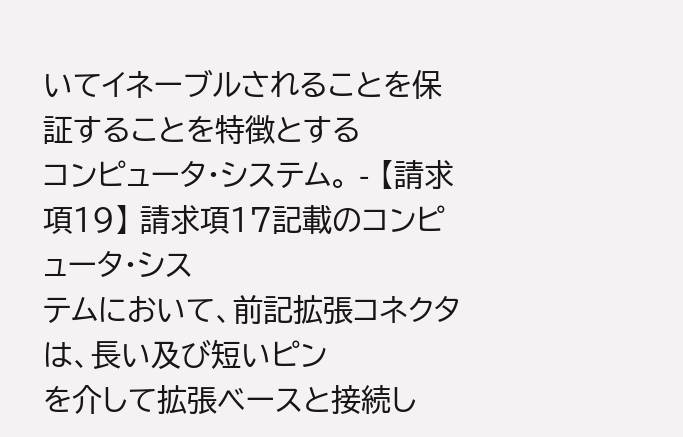いてイネーブルされることを保証することを特徴とする
コンピュータ・システム。 - 【請求項19】 請求項17記載のコンピュータ・シス
テムにおいて、前記拡張コネクタは、長い及び短いピン
を介して拡張ベースと接続し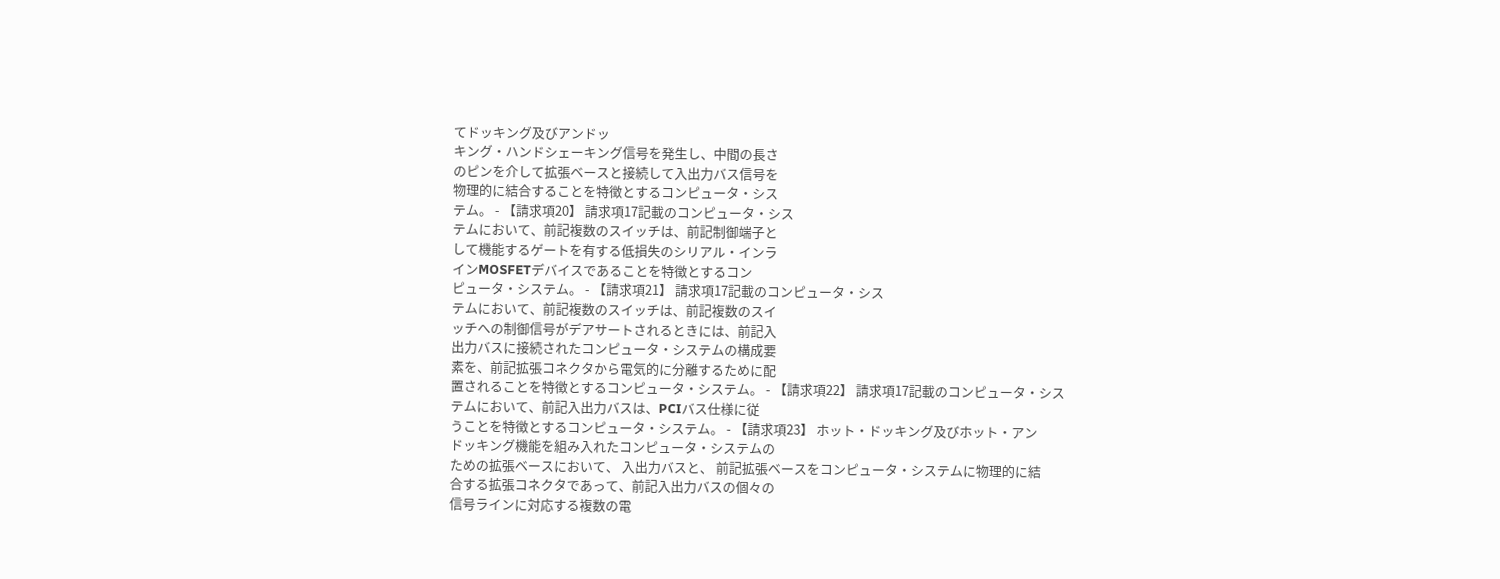てドッキング及びアンドッ
キング・ハンドシェーキング信号を発生し、中間の長さ
のピンを介して拡張ベースと接続して入出力バス信号を
物理的に結合することを特徴とするコンピュータ・シス
テム。 - 【請求項20】 請求項17記載のコンピュータ・シス
テムにおいて、前記複数のスイッチは、前記制御端子と
して機能するゲートを有する低損失のシリアル・インラ
インMOSFETデバイスであることを特徴とするコン
ピュータ・システム。 - 【請求項21】 請求項17記載のコンピュータ・シス
テムにおいて、前記複数のスイッチは、前記複数のスイ
ッチへの制御信号がデアサートされるときには、前記入
出力バスに接続されたコンピュータ・システムの構成要
素を、前記拡張コネクタから電気的に分離するために配
置されることを特徴とするコンピュータ・システム。 - 【請求項22】 請求項17記載のコンピュータ・シス
テムにおいて、前記入出力バスは、PCIバス仕様に従
うことを特徴とするコンピュータ・システム。 - 【請求項23】 ホット・ドッキング及びホット・アン
ドッキング機能を組み入れたコンピュータ・システムの
ための拡張ベースにおいて、 入出力バスと、 前記拡張ベースをコンピュータ・システムに物理的に結
合する拡張コネクタであって、前記入出力バスの個々の
信号ラインに対応する複数の電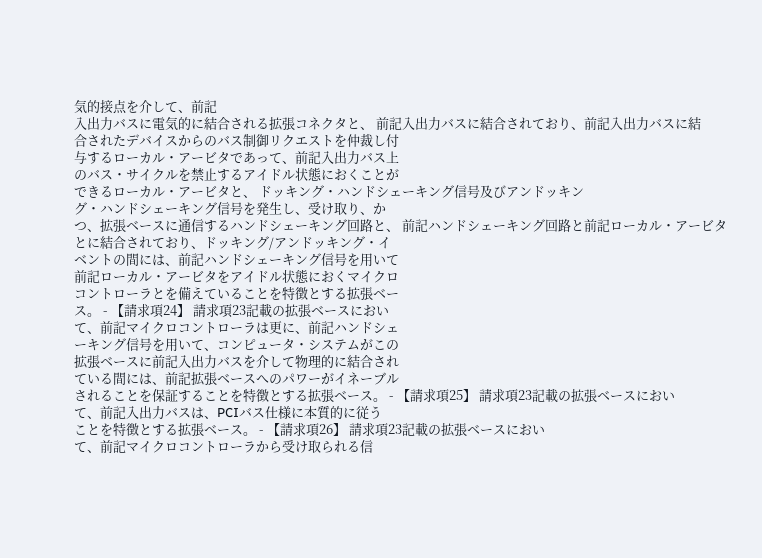気的接点を介して、前記
入出力バスに電気的に結合される拡張コネクタと、 前記入出力バスに結合されており、前記入出力バスに結
合されたデバイスからのバス制御リクエストを仲裁し付
与するローカル・アービタであって、前記入出力バス上
のバス・サイクルを禁止するアイドル状態におくことが
できるローカル・アービタと、 ドッキング・ハンドシェーキング信号及びアンドッキン
グ・ハンドシェーキング信号を発生し、受け取り、か
つ、拡張ベースに通信するハンドシェーキング回路と、 前記ハンドシェーキング回路と前記ローカル・アービタ
とに結合されており、ドッキング/アンドッキング・イ
ベントの間には、前記ハンドシェーキング信号を用いて
前記ローカル・アービタをアイドル状態におくマイクロ
コントローラとを備えていることを特徴とする拡張ベー
ス。 - 【請求項24】 請求項23記載の拡張ベースにおい
て、前記マイクロコントローラは更に、前記ハンドシェ
ーキング信号を用いて、コンピュータ・システムがこの
拡張ベースに前記入出力バスを介して物理的に結合され
ている間には、前記拡張ベースへのパワーがイネーブル
されることを保証することを特徴とする拡張ベース。 - 【請求項25】 請求項23記載の拡張ベースにおい
て、前記入出力バスは、PCIバス仕様に本質的に従う
ことを特徴とする拡張ベース。 - 【請求項26】 請求項23記載の拡張ベースにおい
て、前記マイクロコントローラから受け取られる信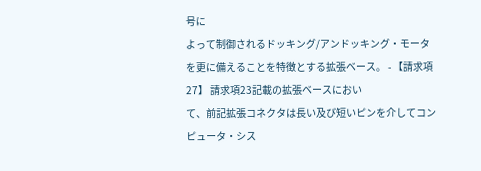号に
よって制御されるドッキング/アンドッキング・モータ
を更に備えることを特徴とする拡張ベース。 - 【請求項27】 請求項23記載の拡張ベースにおい
て、前記拡張コネクタは長い及び短いピンを介してコン
ピュータ・シス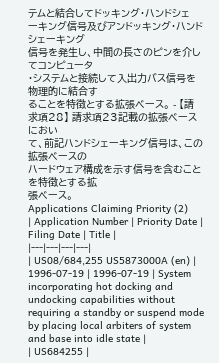テムと結合してドッキング・ハンドシェ
ーキング信号及びアンドッキング・ハンドシェーキング
信号を発生し、中間の長さのピンを介してコンピュータ
・システムと接続して入出力バス信号を物理的に結合す
ることを特徴とする拡張ベース。 - 【請求項28】 請求項23記載の拡張ベースにおい
て、前記ハンドシェーキング信号は、この拡張ベースの
ハードウェア構成を示す信号を含むことを特徴とする拡
張ベース。
Applications Claiming Priority (2)
| Application Number | Priority Date | Filing Date | Title |
|---|---|---|---|
| US08/684,255 US5873000A (en) | 1996-07-19 | 1996-07-19 | System incorporating hot docking and undocking capabilities without requiring a standby or suspend mode by placing local arbiters of system and base into idle state |
| US684255 |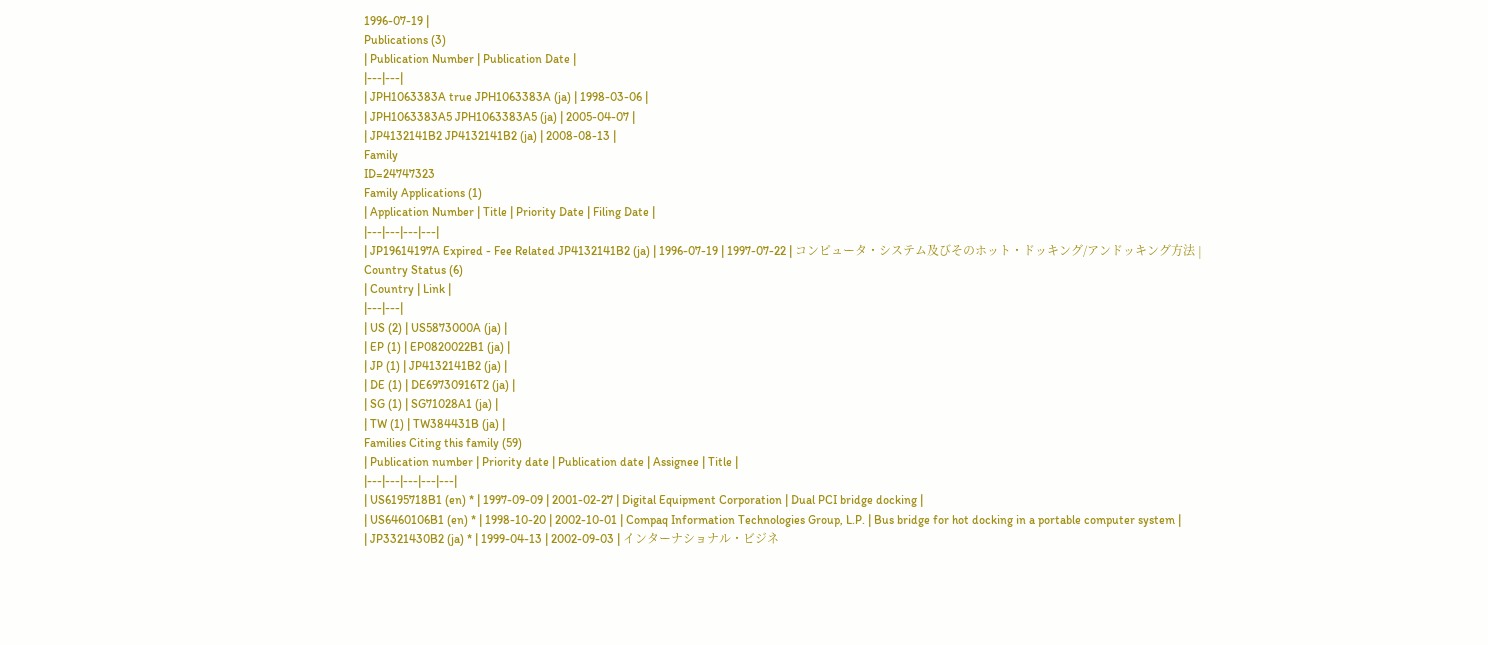1996-07-19 |
Publications (3)
| Publication Number | Publication Date |
|---|---|
| JPH1063383A true JPH1063383A (ja) | 1998-03-06 |
| JPH1063383A5 JPH1063383A5 (ja) | 2005-04-07 |
| JP4132141B2 JP4132141B2 (ja) | 2008-08-13 |
Family
ID=24747323
Family Applications (1)
| Application Number | Title | Priority Date | Filing Date |
|---|---|---|---|
| JP19614197A Expired - Fee Related JP4132141B2 (ja) | 1996-07-19 | 1997-07-22 | コンピュータ・システム及びそのホット・ドッキング/アンドッキング方法 |
Country Status (6)
| Country | Link |
|---|---|
| US (2) | US5873000A (ja) |
| EP (1) | EP0820022B1 (ja) |
| JP (1) | JP4132141B2 (ja) |
| DE (1) | DE69730916T2 (ja) |
| SG (1) | SG71028A1 (ja) |
| TW (1) | TW384431B (ja) |
Families Citing this family (59)
| Publication number | Priority date | Publication date | Assignee | Title |
|---|---|---|---|---|
| US6195718B1 (en) * | 1997-09-09 | 2001-02-27 | Digital Equipment Corporation | Dual PCI bridge docking |
| US6460106B1 (en) * | 1998-10-20 | 2002-10-01 | Compaq Information Technologies Group, L.P. | Bus bridge for hot docking in a portable computer system |
| JP3321430B2 (ja) * | 1999-04-13 | 2002-09-03 | インターナショナル・ビジネ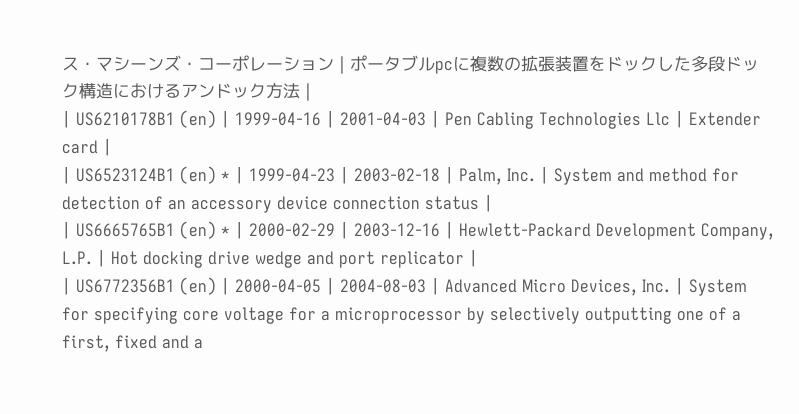ス・マシーンズ・コーポレーション | ポータブルpcに複数の拡張装置をドックした多段ドック構造におけるアンドック方法 |
| US6210178B1 (en) | 1999-04-16 | 2001-04-03 | Pen Cabling Technologies Llc | Extender card |
| US6523124B1 (en) * | 1999-04-23 | 2003-02-18 | Palm, Inc. | System and method for detection of an accessory device connection status |
| US6665765B1 (en) * | 2000-02-29 | 2003-12-16 | Hewlett-Packard Development Company, L.P. | Hot docking drive wedge and port replicator |
| US6772356B1 (en) | 2000-04-05 | 2004-08-03 | Advanced Micro Devices, Inc. | System for specifying core voltage for a microprocessor by selectively outputting one of a first, fixed and a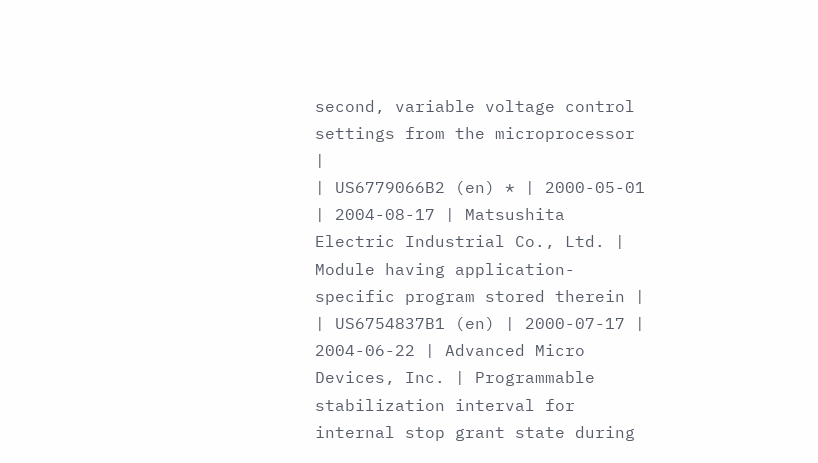second, variable voltage control settings from the microprocessor |
| US6779066B2 (en) * | 2000-05-01 | 2004-08-17 | Matsushita Electric Industrial Co., Ltd. | Module having application-specific program stored therein |
| US6754837B1 (en) | 2000-07-17 | 2004-06-22 | Advanced Micro Devices, Inc. | Programmable stabilization interval for internal stop grant state during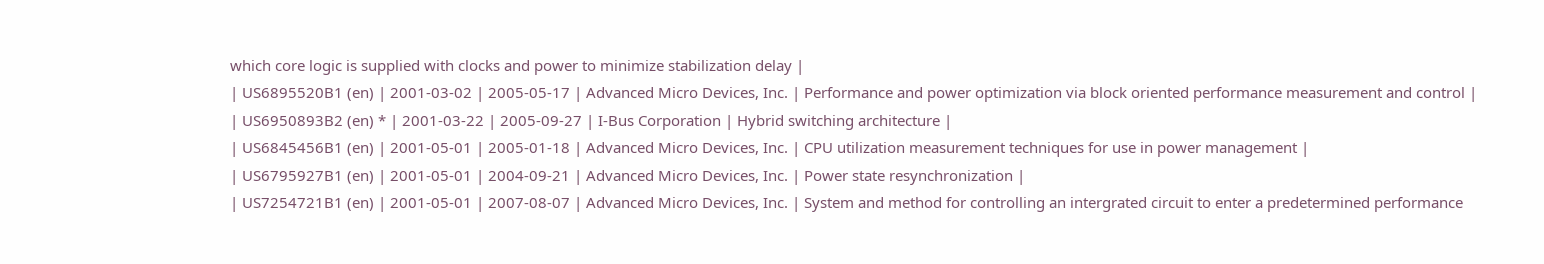which core logic is supplied with clocks and power to minimize stabilization delay |
| US6895520B1 (en) | 2001-03-02 | 2005-05-17 | Advanced Micro Devices, Inc. | Performance and power optimization via block oriented performance measurement and control |
| US6950893B2 (en) * | 2001-03-22 | 2005-09-27 | I-Bus Corporation | Hybrid switching architecture |
| US6845456B1 (en) | 2001-05-01 | 2005-01-18 | Advanced Micro Devices, Inc. | CPU utilization measurement techniques for use in power management |
| US6795927B1 (en) | 2001-05-01 | 2004-09-21 | Advanced Micro Devices, Inc. | Power state resynchronization |
| US7254721B1 (en) | 2001-05-01 | 2007-08-07 | Advanced Micro Devices, Inc. | System and method for controlling an intergrated circuit to enter a predetermined performance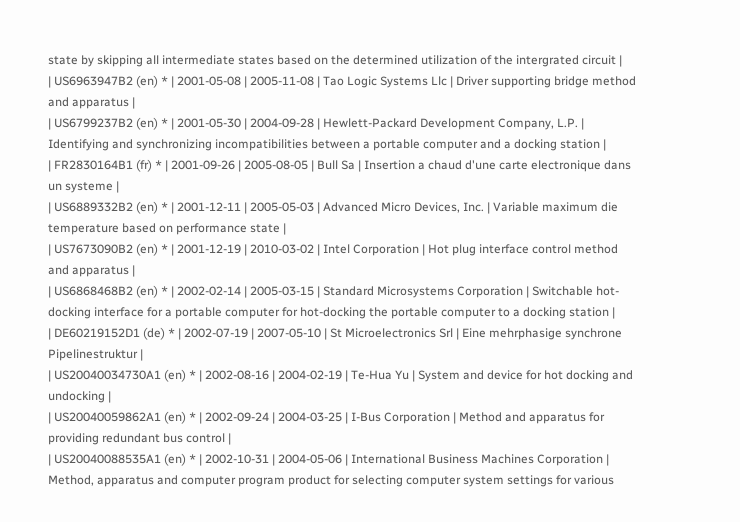state by skipping all intermediate states based on the determined utilization of the intergrated circuit |
| US6963947B2 (en) * | 2001-05-08 | 2005-11-08 | Tao Logic Systems Llc | Driver supporting bridge method and apparatus |
| US6799237B2 (en) * | 2001-05-30 | 2004-09-28 | Hewlett-Packard Development Company, L.P. | Identifying and synchronizing incompatibilities between a portable computer and a docking station |
| FR2830164B1 (fr) * | 2001-09-26 | 2005-08-05 | Bull Sa | Insertion a chaud d'une carte electronique dans un systeme |
| US6889332B2 (en) * | 2001-12-11 | 2005-05-03 | Advanced Micro Devices, Inc. | Variable maximum die temperature based on performance state |
| US7673090B2 (en) * | 2001-12-19 | 2010-03-02 | Intel Corporation | Hot plug interface control method and apparatus |
| US6868468B2 (en) * | 2002-02-14 | 2005-03-15 | Standard Microsystems Corporation | Switchable hot-docking interface for a portable computer for hot-docking the portable computer to a docking station |
| DE60219152D1 (de) * | 2002-07-19 | 2007-05-10 | St Microelectronics Srl | Eine mehrphasige synchrone Pipelinestruktur |
| US20040034730A1 (en) * | 2002-08-16 | 2004-02-19 | Te-Hua Yu | System and device for hot docking and undocking |
| US20040059862A1 (en) * | 2002-09-24 | 2004-03-25 | I-Bus Corporation | Method and apparatus for providing redundant bus control |
| US20040088535A1 (en) * | 2002-10-31 | 2004-05-06 | International Business Machines Corporation | Method, apparatus and computer program product for selecting computer system settings for various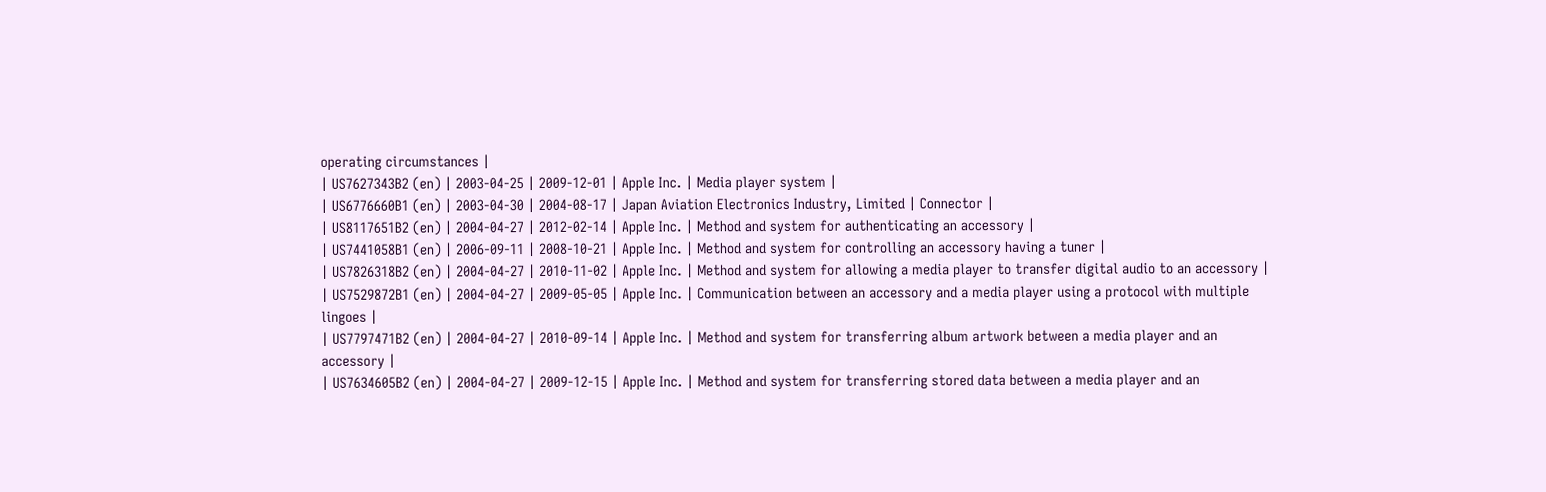operating circumstances |
| US7627343B2 (en) | 2003-04-25 | 2009-12-01 | Apple Inc. | Media player system |
| US6776660B1 (en) | 2003-04-30 | 2004-08-17 | Japan Aviation Electronics Industry, Limited | Connector |
| US8117651B2 (en) | 2004-04-27 | 2012-02-14 | Apple Inc. | Method and system for authenticating an accessory |
| US7441058B1 (en) | 2006-09-11 | 2008-10-21 | Apple Inc. | Method and system for controlling an accessory having a tuner |
| US7826318B2 (en) | 2004-04-27 | 2010-11-02 | Apple Inc. | Method and system for allowing a media player to transfer digital audio to an accessory |
| US7529872B1 (en) | 2004-04-27 | 2009-05-05 | Apple Inc. | Communication between an accessory and a media player using a protocol with multiple lingoes |
| US7797471B2 (en) | 2004-04-27 | 2010-09-14 | Apple Inc. | Method and system for transferring album artwork between a media player and an accessory |
| US7634605B2 (en) | 2004-04-27 | 2009-12-15 | Apple Inc. | Method and system for transferring stored data between a media player and an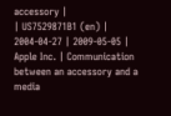accessory |
| US7529871B1 (en) | 2004-04-27 | 2009-05-05 | Apple Inc. | Communication between an accessory and a media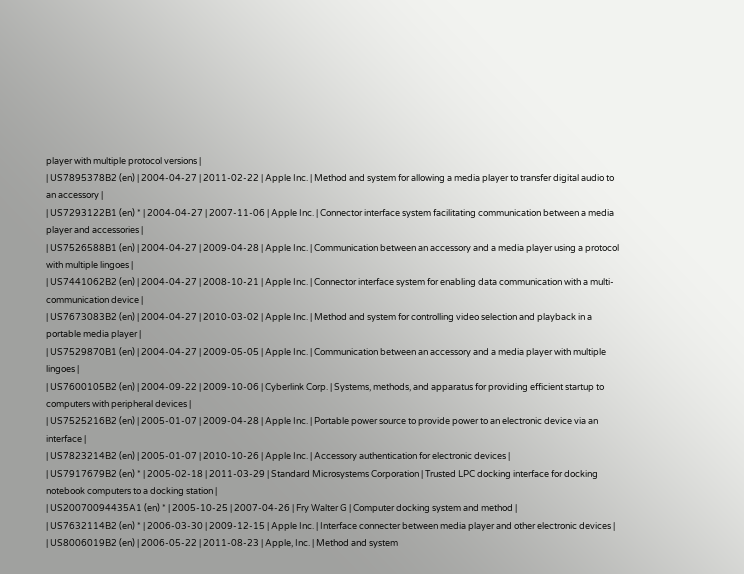player with multiple protocol versions |
| US7895378B2 (en) | 2004-04-27 | 2011-02-22 | Apple Inc. | Method and system for allowing a media player to transfer digital audio to an accessory |
| US7293122B1 (en) * | 2004-04-27 | 2007-11-06 | Apple Inc. | Connector interface system facilitating communication between a media player and accessories |
| US7526588B1 (en) | 2004-04-27 | 2009-04-28 | Apple Inc. | Communication between an accessory and a media player using a protocol with multiple lingoes |
| US7441062B2 (en) | 2004-04-27 | 2008-10-21 | Apple Inc. | Connector interface system for enabling data communication with a multi-communication device |
| US7673083B2 (en) | 2004-04-27 | 2010-03-02 | Apple Inc. | Method and system for controlling video selection and playback in a portable media player |
| US7529870B1 (en) | 2004-04-27 | 2009-05-05 | Apple Inc. | Communication between an accessory and a media player with multiple lingoes |
| US7600105B2 (en) | 2004-09-22 | 2009-10-06 | Cyberlink Corp. | Systems, methods, and apparatus for providing efficient startup to computers with peripheral devices |
| US7525216B2 (en) | 2005-01-07 | 2009-04-28 | Apple Inc. | Portable power source to provide power to an electronic device via an interface |
| US7823214B2 (en) | 2005-01-07 | 2010-10-26 | Apple Inc. | Accessory authentication for electronic devices |
| US7917679B2 (en) * | 2005-02-18 | 2011-03-29 | Standard Microsystems Corporation | Trusted LPC docking interface for docking notebook computers to a docking station |
| US20070094435A1 (en) * | 2005-10-25 | 2007-04-26 | Fry Walter G | Computer docking system and method |
| US7632114B2 (en) * | 2006-03-30 | 2009-12-15 | Apple Inc. | Interface connecter between media player and other electronic devices |
| US8006019B2 (en) | 2006-05-22 | 2011-08-23 | Apple, Inc. | Method and system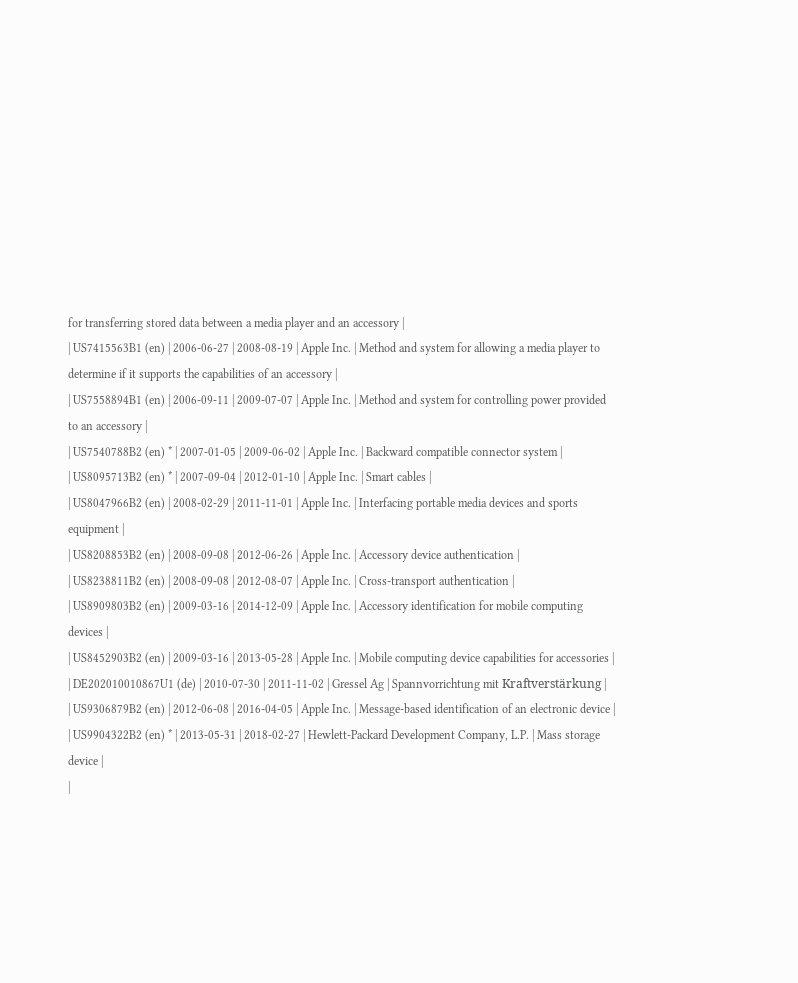for transferring stored data between a media player and an accessory |
| US7415563B1 (en) | 2006-06-27 | 2008-08-19 | Apple Inc. | Method and system for allowing a media player to determine if it supports the capabilities of an accessory |
| US7558894B1 (en) | 2006-09-11 | 2009-07-07 | Apple Inc. | Method and system for controlling power provided to an accessory |
| US7540788B2 (en) * | 2007-01-05 | 2009-06-02 | Apple Inc. | Backward compatible connector system |
| US8095713B2 (en) * | 2007-09-04 | 2012-01-10 | Apple Inc. | Smart cables |
| US8047966B2 (en) | 2008-02-29 | 2011-11-01 | Apple Inc. | Interfacing portable media devices and sports equipment |
| US8208853B2 (en) | 2008-09-08 | 2012-06-26 | Apple Inc. | Accessory device authentication |
| US8238811B2 (en) | 2008-09-08 | 2012-08-07 | Apple Inc. | Cross-transport authentication |
| US8909803B2 (en) | 2009-03-16 | 2014-12-09 | Apple Inc. | Accessory identification for mobile computing devices |
| US8452903B2 (en) | 2009-03-16 | 2013-05-28 | Apple Inc. | Mobile computing device capabilities for accessories |
| DE202010010867U1 (de) | 2010-07-30 | 2011-11-02 | Gressel Ag | Spannvorrichtung mit Kraftverstärkung |
| US9306879B2 (en) | 2012-06-08 | 2016-04-05 | Apple Inc. | Message-based identification of an electronic device |
| US9904322B2 (en) * | 2013-05-31 | 2018-02-27 | Hewlett-Packard Development Company, L.P. | Mass storage device |
|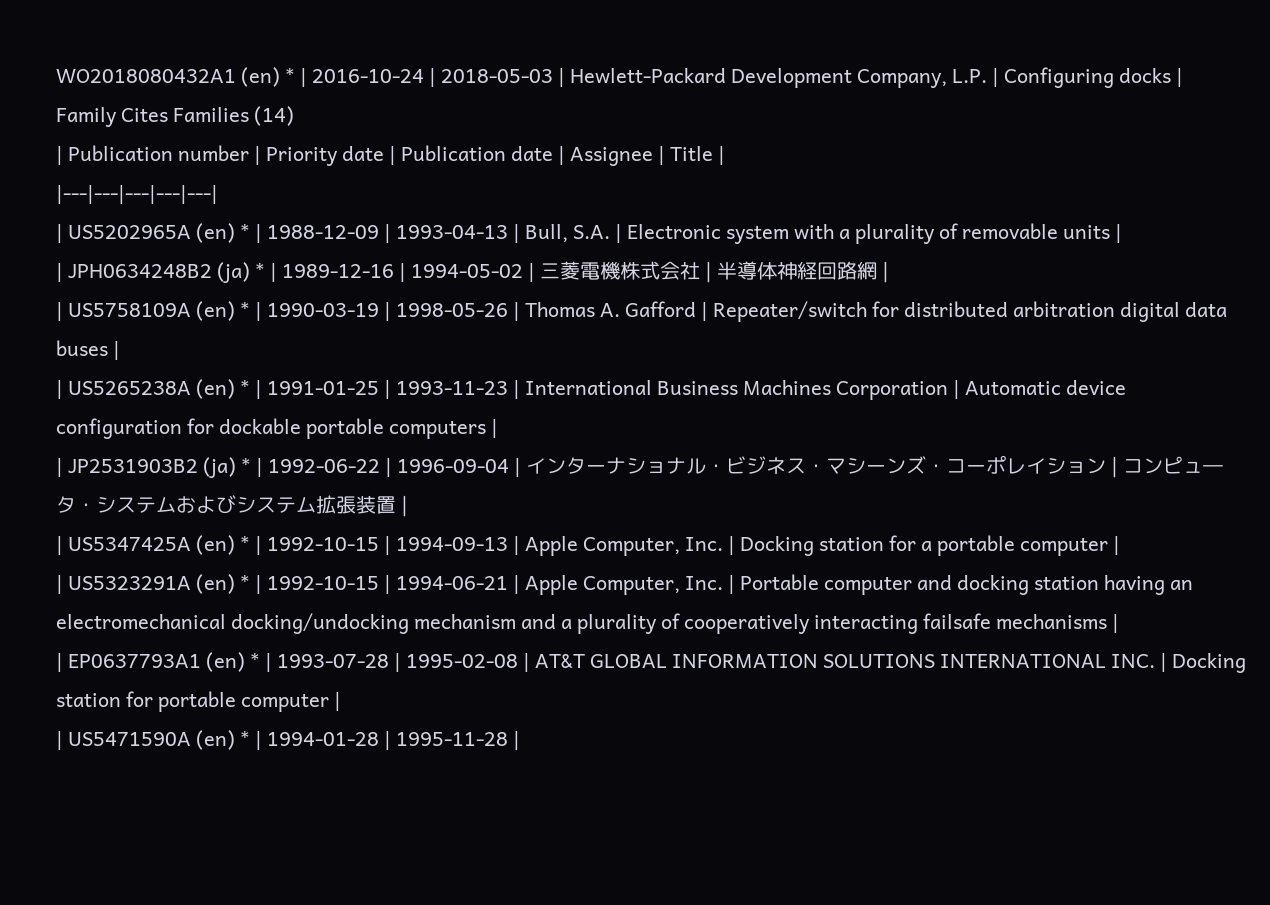WO2018080432A1 (en) * | 2016-10-24 | 2018-05-03 | Hewlett-Packard Development Company, L.P. | Configuring docks |
Family Cites Families (14)
| Publication number | Priority date | Publication date | Assignee | Title |
|---|---|---|---|---|
| US5202965A (en) * | 1988-12-09 | 1993-04-13 | Bull, S.A. | Electronic system with a plurality of removable units |
| JPH0634248B2 (ja) * | 1989-12-16 | 1994-05-02 | 三菱電機株式会社 | 半導体神経回路網 |
| US5758109A (en) * | 1990-03-19 | 1998-05-26 | Thomas A. Gafford | Repeater/switch for distributed arbitration digital data buses |
| US5265238A (en) * | 1991-01-25 | 1993-11-23 | International Business Machines Corporation | Automatic device configuration for dockable portable computers |
| JP2531903B2 (ja) * | 1992-06-22 | 1996-09-04 | インターナショナル・ビジネス・マシーンズ・コーポレイション | コンピュ―タ・システムおよびシステム拡張装置 |
| US5347425A (en) * | 1992-10-15 | 1994-09-13 | Apple Computer, Inc. | Docking station for a portable computer |
| US5323291A (en) * | 1992-10-15 | 1994-06-21 | Apple Computer, Inc. | Portable computer and docking station having an electromechanical docking/undocking mechanism and a plurality of cooperatively interacting failsafe mechanisms |
| EP0637793A1 (en) * | 1993-07-28 | 1995-02-08 | AT&T GLOBAL INFORMATION SOLUTIONS INTERNATIONAL INC. | Docking station for portable computer |
| US5471590A (en) * | 1994-01-28 | 1995-11-28 |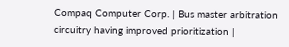Compaq Computer Corp. | Bus master arbitration circuitry having improved prioritization |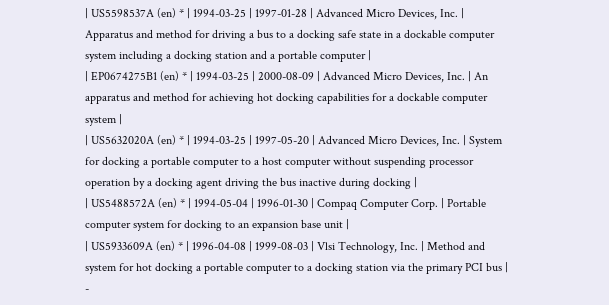| US5598537A (en) * | 1994-03-25 | 1997-01-28 | Advanced Micro Devices, Inc. | Apparatus and method for driving a bus to a docking safe state in a dockable computer system including a docking station and a portable computer |
| EP0674275B1 (en) * | 1994-03-25 | 2000-08-09 | Advanced Micro Devices, Inc. | An apparatus and method for achieving hot docking capabilities for a dockable computer system |
| US5632020A (en) * | 1994-03-25 | 1997-05-20 | Advanced Micro Devices, Inc. | System for docking a portable computer to a host computer without suspending processor operation by a docking agent driving the bus inactive during docking |
| US5488572A (en) * | 1994-05-04 | 1996-01-30 | Compaq Computer Corp. | Portable computer system for docking to an expansion base unit |
| US5933609A (en) * | 1996-04-08 | 1999-08-03 | Vlsi Technology, Inc. | Method and system for hot docking a portable computer to a docking station via the primary PCI bus |
-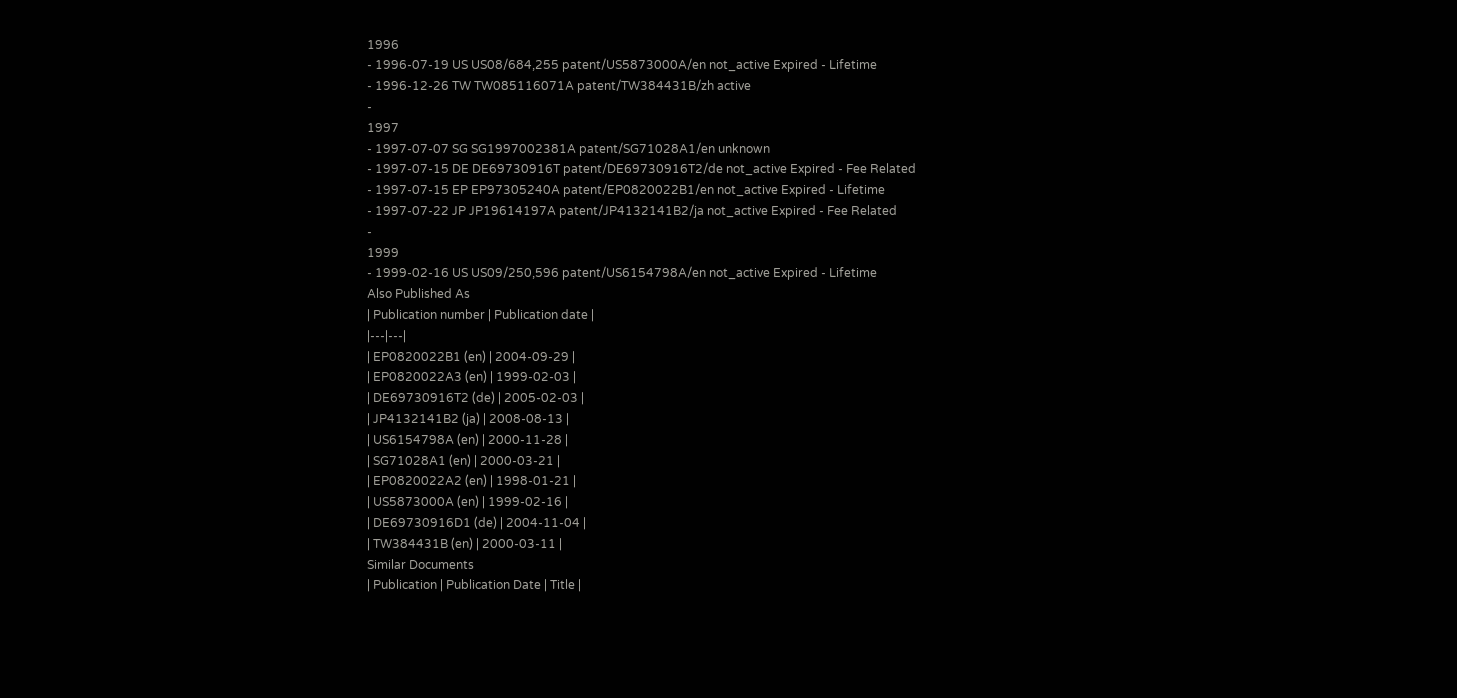1996
- 1996-07-19 US US08/684,255 patent/US5873000A/en not_active Expired - Lifetime
- 1996-12-26 TW TW085116071A patent/TW384431B/zh active
-
1997
- 1997-07-07 SG SG1997002381A patent/SG71028A1/en unknown
- 1997-07-15 DE DE69730916T patent/DE69730916T2/de not_active Expired - Fee Related
- 1997-07-15 EP EP97305240A patent/EP0820022B1/en not_active Expired - Lifetime
- 1997-07-22 JP JP19614197A patent/JP4132141B2/ja not_active Expired - Fee Related
-
1999
- 1999-02-16 US US09/250,596 patent/US6154798A/en not_active Expired - Lifetime
Also Published As
| Publication number | Publication date |
|---|---|
| EP0820022B1 (en) | 2004-09-29 |
| EP0820022A3 (en) | 1999-02-03 |
| DE69730916T2 (de) | 2005-02-03 |
| JP4132141B2 (ja) | 2008-08-13 |
| US6154798A (en) | 2000-11-28 |
| SG71028A1 (en) | 2000-03-21 |
| EP0820022A2 (en) | 1998-01-21 |
| US5873000A (en) | 1999-02-16 |
| DE69730916D1 (de) | 2004-11-04 |
| TW384431B (en) | 2000-03-11 |
Similar Documents
| Publication | Publication Date | Title |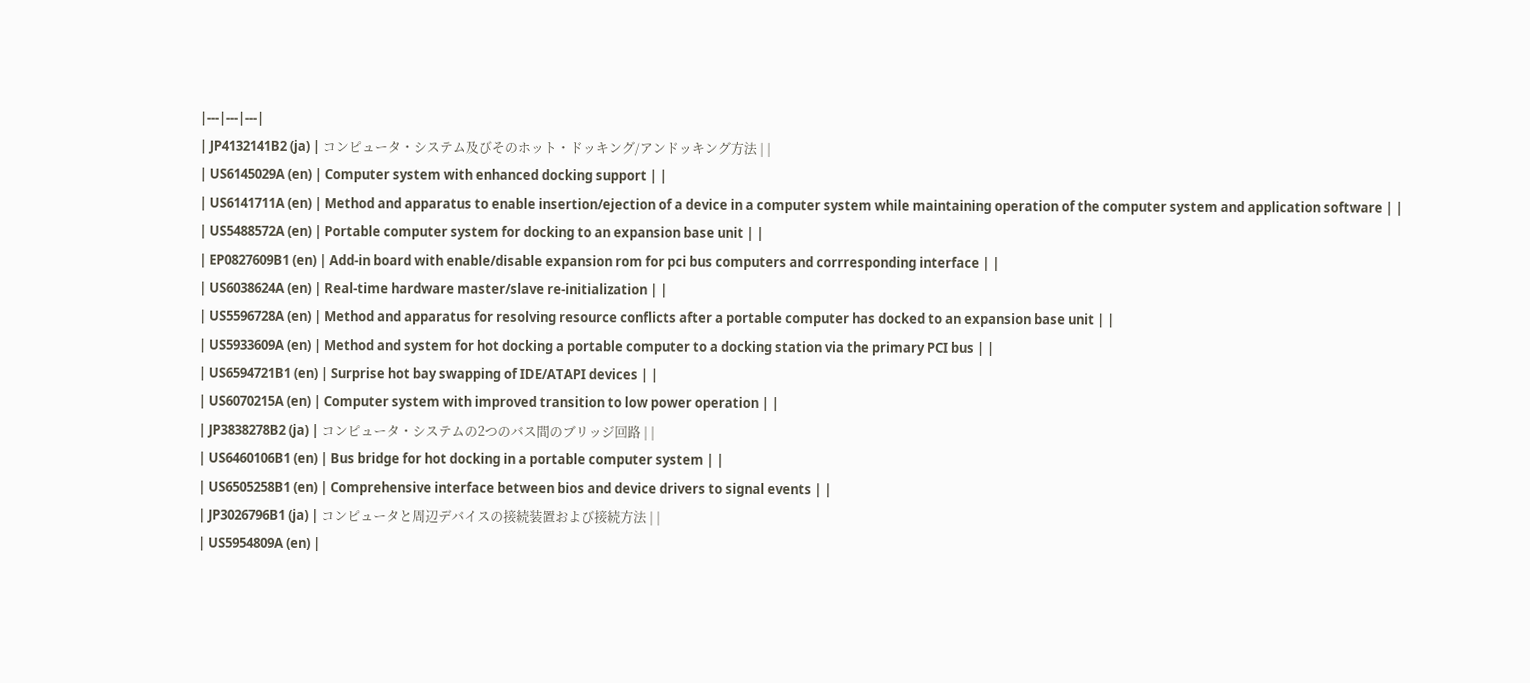|---|---|---|
| JP4132141B2 (ja) | コンピュータ・システム及びそのホット・ドッキング/アンドッキング方法 | |
| US6145029A (en) | Computer system with enhanced docking support | |
| US6141711A (en) | Method and apparatus to enable insertion/ejection of a device in a computer system while maintaining operation of the computer system and application software | |
| US5488572A (en) | Portable computer system for docking to an expansion base unit | |
| EP0827609B1 (en) | Add-in board with enable/disable expansion rom for pci bus computers and corrresponding interface | |
| US6038624A (en) | Real-time hardware master/slave re-initialization | |
| US5596728A (en) | Method and apparatus for resolving resource conflicts after a portable computer has docked to an expansion base unit | |
| US5933609A (en) | Method and system for hot docking a portable computer to a docking station via the primary PCI bus | |
| US6594721B1 (en) | Surprise hot bay swapping of IDE/ATAPI devices | |
| US6070215A (en) | Computer system with improved transition to low power operation | |
| JP3838278B2 (ja) | コンピュータ・システムの2つのバス間のブリッジ回路 | |
| US6460106B1 (en) | Bus bridge for hot docking in a portable computer system | |
| US6505258B1 (en) | Comprehensive interface between bios and device drivers to signal events | |
| JP3026796B1 (ja) | コンピュータと周辺デバイスの接続装置および接続方法 | |
| US5954809A (en) |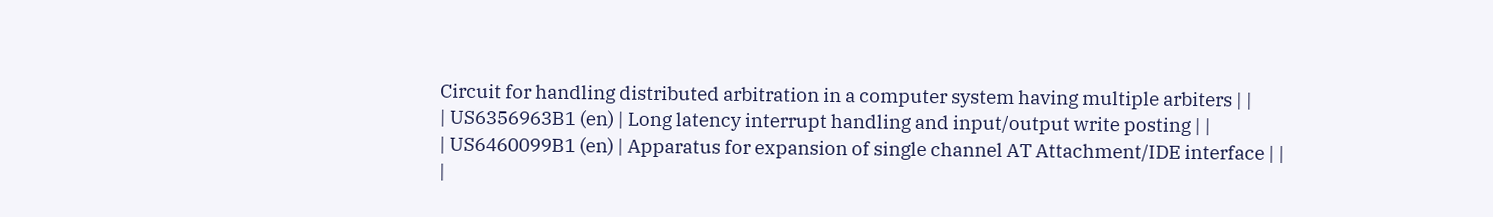Circuit for handling distributed arbitration in a computer system having multiple arbiters | |
| US6356963B1 (en) | Long latency interrupt handling and input/output write posting | |
| US6460099B1 (en) | Apparatus for expansion of single channel AT Attachment/IDE interface | |
|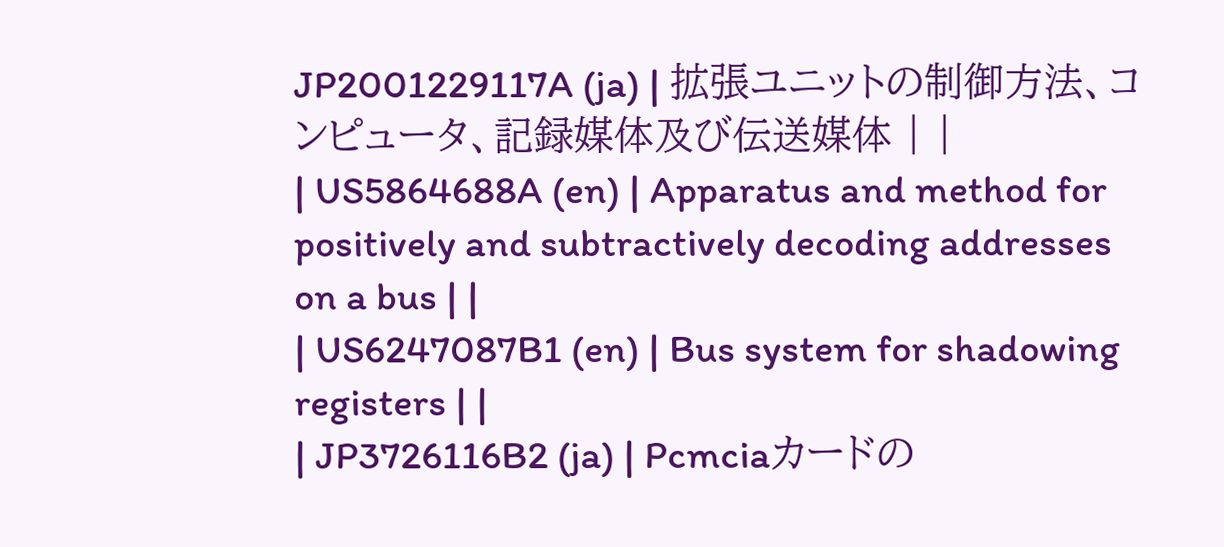JP2001229117A (ja) | 拡張ユニットの制御方法、コンピュータ、記録媒体及び伝送媒体 | |
| US5864688A (en) | Apparatus and method for positively and subtractively decoding addresses on a bus | |
| US6247087B1 (en) | Bus system for shadowing registers | |
| JP3726116B2 (ja) | Pcmciaカードの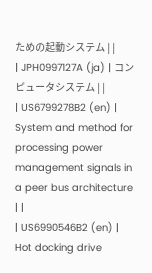ための起動システム | |
| JPH0997127A (ja) | コンピュータシステム | |
| US6799278B2 (en) | System and method for processing power management signals in a peer bus architecture | |
| US6990546B2 (en) | Hot docking drive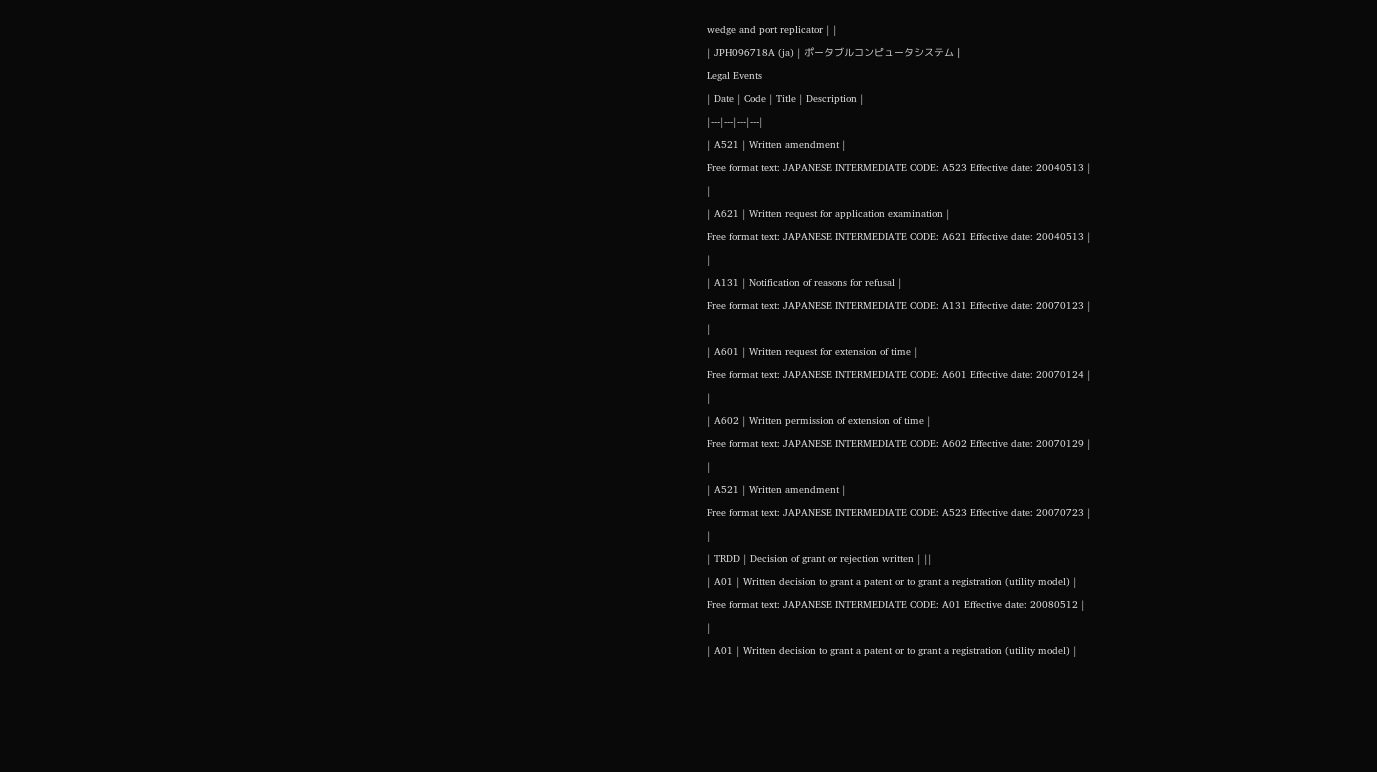wedge and port replicator | |
| JPH096718A (ja) | ポータブルコンピュータシステム |
Legal Events
| Date | Code | Title | Description |
|---|---|---|---|
| A521 | Written amendment |
Free format text: JAPANESE INTERMEDIATE CODE: A523 Effective date: 20040513 |
|
| A621 | Written request for application examination |
Free format text: JAPANESE INTERMEDIATE CODE: A621 Effective date: 20040513 |
|
| A131 | Notification of reasons for refusal |
Free format text: JAPANESE INTERMEDIATE CODE: A131 Effective date: 20070123 |
|
| A601 | Written request for extension of time |
Free format text: JAPANESE INTERMEDIATE CODE: A601 Effective date: 20070124 |
|
| A602 | Written permission of extension of time |
Free format text: JAPANESE INTERMEDIATE CODE: A602 Effective date: 20070129 |
|
| A521 | Written amendment |
Free format text: JAPANESE INTERMEDIATE CODE: A523 Effective date: 20070723 |
|
| TRDD | Decision of grant or rejection written | ||
| A01 | Written decision to grant a patent or to grant a registration (utility model) |
Free format text: JAPANESE INTERMEDIATE CODE: A01 Effective date: 20080512 |
|
| A01 | Written decision to grant a patent or to grant a registration (utility model) |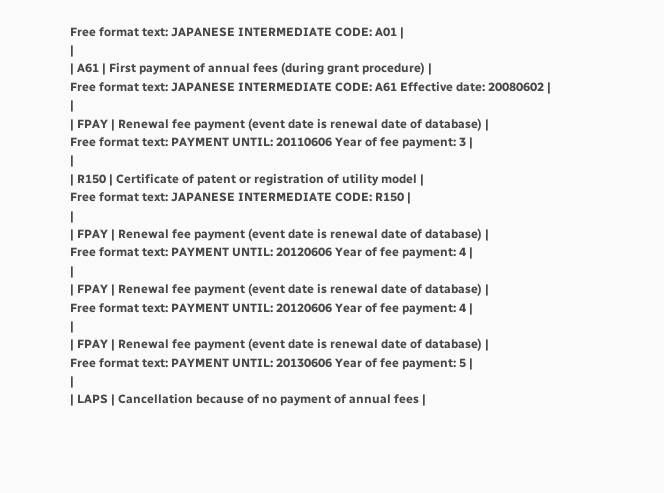Free format text: JAPANESE INTERMEDIATE CODE: A01 |
|
| A61 | First payment of annual fees (during grant procedure) |
Free format text: JAPANESE INTERMEDIATE CODE: A61 Effective date: 20080602 |
|
| FPAY | Renewal fee payment (event date is renewal date of database) |
Free format text: PAYMENT UNTIL: 20110606 Year of fee payment: 3 |
|
| R150 | Certificate of patent or registration of utility model |
Free format text: JAPANESE INTERMEDIATE CODE: R150 |
|
| FPAY | Renewal fee payment (event date is renewal date of database) |
Free format text: PAYMENT UNTIL: 20120606 Year of fee payment: 4 |
|
| FPAY | Renewal fee payment (event date is renewal date of database) |
Free format text: PAYMENT UNTIL: 20120606 Year of fee payment: 4 |
|
| FPAY | Renewal fee payment (event date is renewal date of database) |
Free format text: PAYMENT UNTIL: 20130606 Year of fee payment: 5 |
|
| LAPS | Cancellation because of no payment of annual fees |